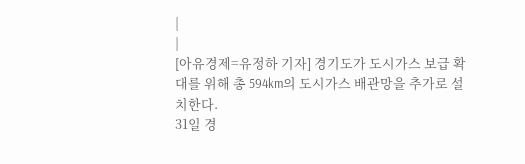|
|
[아유경제=유정하 기자] 경기도가 도시가스 보급 확대를 위해 총 594km의 도시가스 배관망을 추가로 설치한다.
31일 경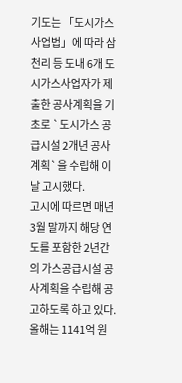기도는 「도시가스사업법」에 따라 삼천리 등 도내 6개 도시가스사업자가 제출한 공사계획을 기초로 `도시가스 공급시설 2개년 공사계획`을 수립해 이날 고시했다.
고시에 따르면 매년 3월 말까지 해당 연도를 포함한 2년간의 가스공급시설 공사계획을 수립해 공고하도록 하고 있다.
올해는 1141억 원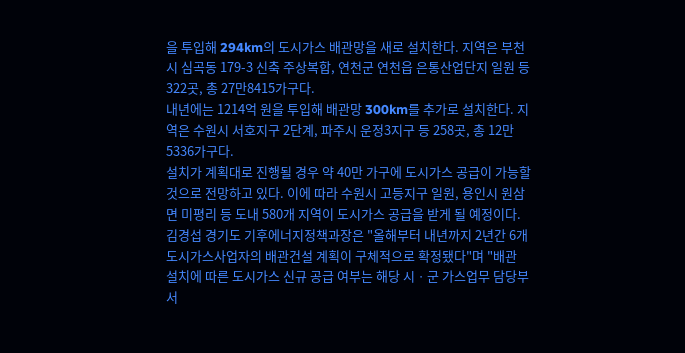을 투입해 294km의 도시가스 배관망을 새로 설치한다. 지역은 부천시 심곡동 179-3 신축 주상복합, 연천군 연천읍 은통산업단지 일원 등 322곳, 총 27만8415가구다.
내년에는 1214억 원을 투입해 배관망 300km를 추가로 설치한다. 지역은 수원시 서호지구 2단계, 파주시 운정3지구 등 258곳, 총 12만5336가구다.
설치가 계획대로 진행될 경우 약 40만 가구에 도시가스 공급이 가능할 것으로 전망하고 있다. 이에 따라 수원시 고등지구 일원, 용인시 원삼면 미평리 등 도내 580개 지역이 도시가스 공급을 받게 될 예정이다.
김경섭 경기도 기후에너지정책과장은 "올해부터 내년까지 2년간 6개 도시가스사업자의 배관건설 계획이 구체적으로 확정됐다"며 "배관 설치에 따른 도시가스 신규 공급 여부는 해당 시ㆍ군 가스업무 담당부서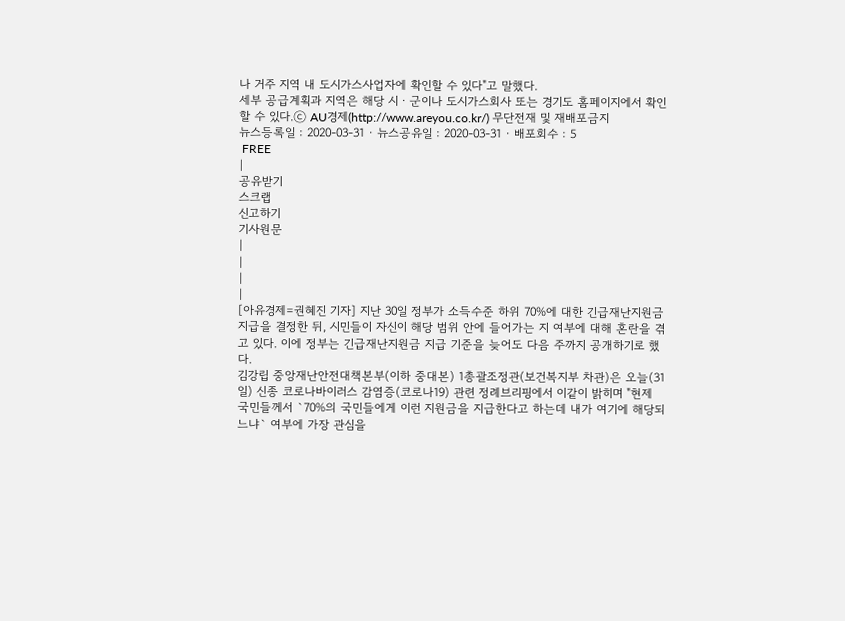나 거주 지역 내 도시가스사업자에 확인할 수 있다"고 말했다.
세부 공급계획과 지역은 해당 시ㆍ군이나 도시가스회사 또는 경기도 홈페이지에서 확인할 수 있다.ⓒ AU경제(http://www.areyou.co.kr/) 무단전재 및 재배포금지
뉴스등록일 : 2020-03-31 · 뉴스공유일 : 2020-03-31 · 배포회수 : 5
 FREE
|
공유받기
스크랩
신고하기
기사원문
|
|
|
|
[아유경제=권혜진 기자] 지난 30일 정부가 소득수준 하위 70%에 대한 긴급재난지원금 지급을 결정한 뒤, 시민들이 자신이 해당 범위 안에 들어가는 지 여부에 대해 혼란을 겪고 있다. 이에 정부는 긴급재난지원금 지급 기준을 늦어도 다음 주까지 공개하기로 했다.
김강립 중앙재난안전대책본부(이하 중대본) 1총괄조정관(보건복지부 차관)은 오늘(31일) 신종 코로나바이러스 감염증(코로나19) 관련 정례브리핑에서 이같이 밝히며 "현제 국민들께서 `70%의 국민들에게 이런 지원금을 지급한다고 하는데 내가 여기에 해당되느냐` 여부에 가장 관심을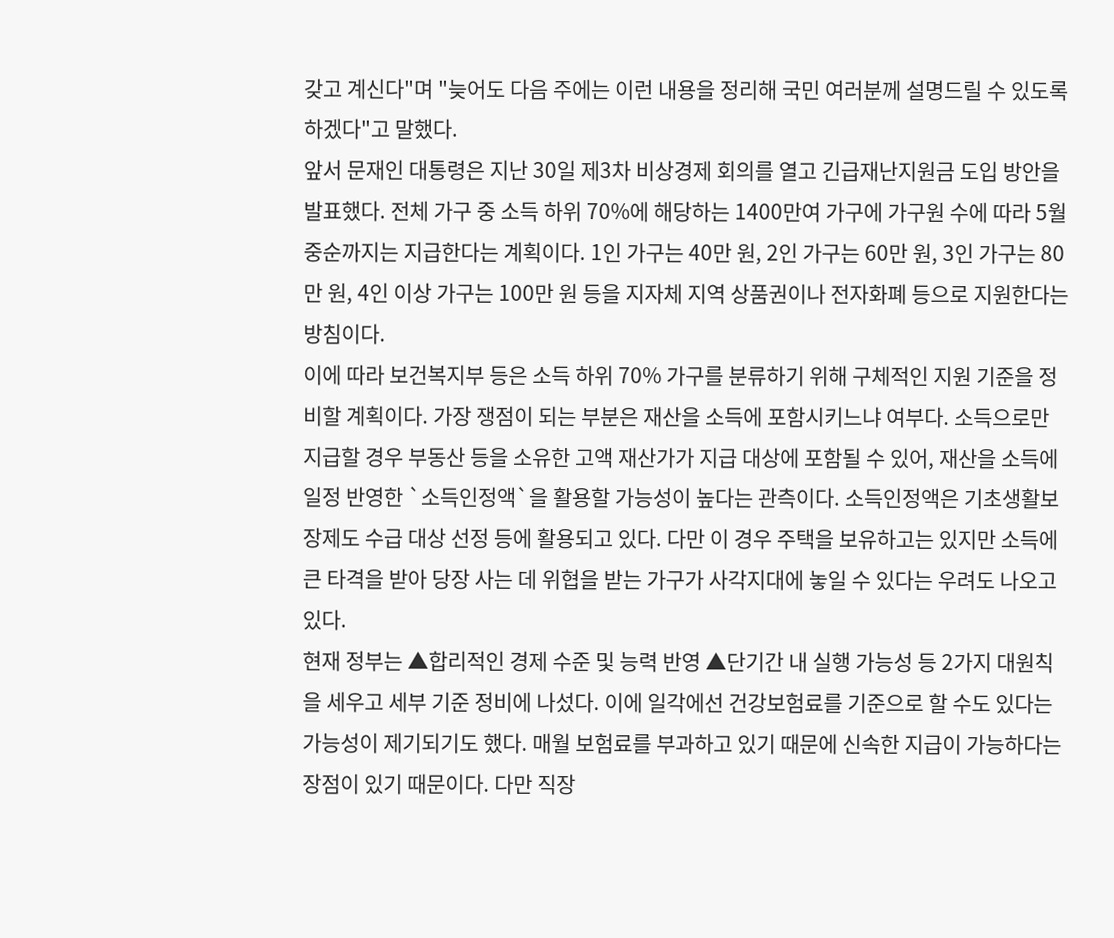갖고 계신다"며 "늦어도 다음 주에는 이런 내용을 정리해 국민 여러분께 설명드릴 수 있도록 하겠다"고 말했다.
앞서 문재인 대통령은 지난 30일 제3차 비상경제 회의를 열고 긴급재난지원금 도입 방안을 발표했다. 전체 가구 중 소득 하위 70%에 해당하는 1400만여 가구에 가구원 수에 따라 5월 중순까지는 지급한다는 계획이다. 1인 가구는 40만 원, 2인 가구는 60만 원, 3인 가구는 80만 원, 4인 이상 가구는 100만 원 등을 지자체 지역 상품권이나 전자화폐 등으로 지원한다는 방침이다.
이에 따라 보건복지부 등은 소득 하위 70% 가구를 분류하기 위해 구체적인 지원 기준을 정비할 계획이다. 가장 쟁점이 되는 부분은 재산을 소득에 포함시키느냐 여부다. 소득으로만 지급할 경우 부동산 등을 소유한 고액 재산가가 지급 대상에 포함될 수 있어, 재산을 소득에 일정 반영한 `소득인정액`을 활용할 가능성이 높다는 관측이다. 소득인정액은 기초생활보장제도 수급 대상 선정 등에 활용되고 있다. 다만 이 경우 주택을 보유하고는 있지만 소득에 큰 타격을 받아 당장 사는 데 위협을 받는 가구가 사각지대에 놓일 수 있다는 우려도 나오고 있다.
현재 정부는 ▲합리적인 경제 수준 및 능력 반영 ▲단기간 내 실행 가능성 등 2가지 대원칙을 세우고 세부 기준 정비에 나섰다. 이에 일각에선 건강보험료를 기준으로 할 수도 있다는 가능성이 제기되기도 했다. 매월 보험료를 부과하고 있기 때문에 신속한 지급이 가능하다는 장점이 있기 때문이다. 다만 직장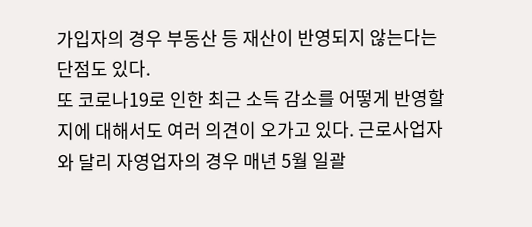가입자의 경우 부동산 등 재산이 반영되지 않는다는 단점도 있다.
또 코로나19로 인한 최근 소득 감소를 어떻게 반영할지에 대해서도 여러 의견이 오가고 있다. 근로사업자와 달리 자영업자의 경우 매년 5월 일괄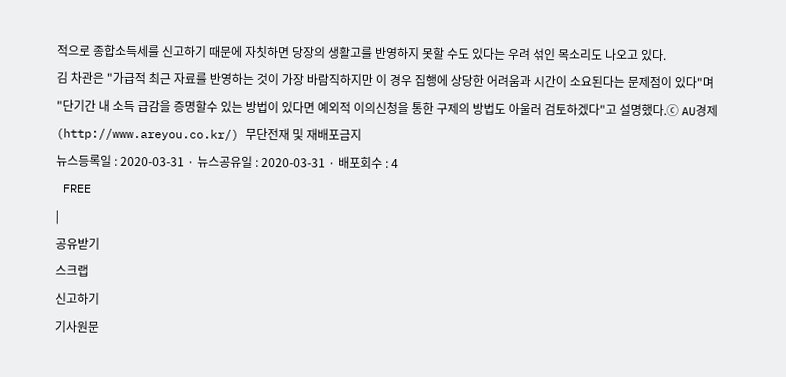적으로 종합소득세를 신고하기 때문에 자칫하면 당장의 생활고를 반영하지 못할 수도 있다는 우려 섞인 목소리도 나오고 있다.
김 차관은 "가급적 최근 자료를 반영하는 것이 가장 바람직하지만 이 경우 집행에 상당한 어려움과 시간이 소요된다는 문제점이 있다"며 "단기간 내 소득 급감을 증명할수 있는 방법이 있다면 예외적 이의신청을 통한 구제의 방법도 아울러 검토하겠다"고 설명했다.ⓒ AU경제(http://www.areyou.co.kr/) 무단전재 및 재배포금지
뉴스등록일 : 2020-03-31 · 뉴스공유일 : 2020-03-31 · 배포회수 : 4
 FREE
|
공유받기
스크랩
신고하기
기사원문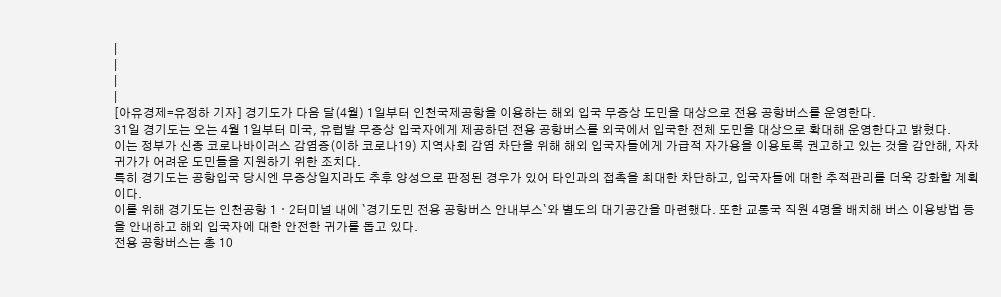|
|
|
|
[아유경제=유정하 기자] 경기도가 다음 달(4월) 1일부터 인천국제공항을 이용하는 해외 입국 무증상 도민을 대상으로 전용 공항버스를 운영한다.
31일 경기도는 오는 4월 1일부터 미국, 유럽발 무증상 입국자에게 제공하던 전용 공항버스를 외국에서 입국한 전체 도민을 대상으로 확대해 운영한다고 밝혔다.
이는 정부가 신종 코로나바이러스 감염증(이하 코로나19) 지역사회 감염 차단을 위해 해외 입국자들에게 가급적 자가용을 이용토록 권고하고 있는 것을 감안해, 자차 귀가가 어려운 도민들을 지원하기 위한 조치다.
특히 경기도는 공항입국 당시엔 무증상일지라도 추후 양성으로 판정된 경우가 있어 타인과의 접촉을 최대한 차단하고, 입국자들에 대한 추적관리를 더욱 강화할 계획이다.
이를 위해 경기도는 인천공항 1ㆍ2터미널 내에 `경기도민 전용 공항버스 안내부스`와 별도의 대기공간을 마련했다. 또한 교통국 직원 4명을 배치해 버스 이용방법 등을 안내하고 해외 입국자에 대한 안전한 귀가를 돕고 있다.
전용 공항버스는 총 10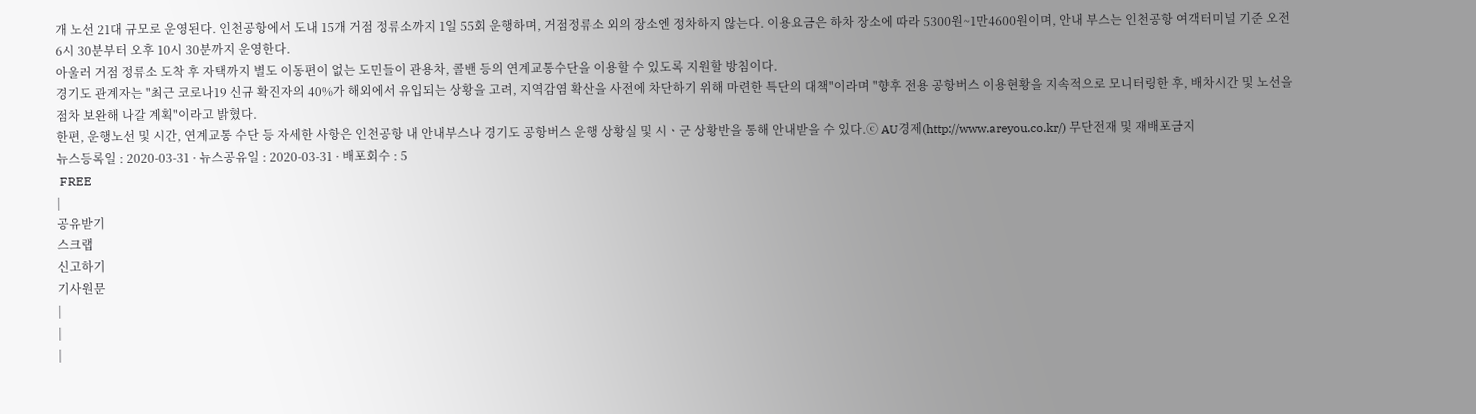개 노선 21대 규모로 운영된다. 인천공항에서 도내 15개 거점 정류소까지 1일 55회 운행하며, 거점정류소 외의 장소엔 정차하지 않는다. 이용요금은 하차 장소에 따라 5300원~1만4600원이며, 안내 부스는 인천공항 여객터미널 기준 오전 6시 30분부터 오후 10시 30분까지 운영한다.
아울러 거점 정류소 도착 후 자택까지 별도 이동편이 없는 도민들이 관용차, 콜밴 등의 연계교통수단을 이용할 수 있도록 지원할 방침이다.
경기도 관계자는 "최근 코로나19 신규 확진자의 40%가 해외에서 유입되는 상황을 고려, 지역감염 확산을 사전에 차단하기 위해 마련한 특단의 대책"이라며 "향후 전용 공항버스 이용현황을 지속적으로 모니터링한 후, 배차시간 및 노선을 점차 보완해 나갈 계획"이라고 밝혔다.
한편, 운행노선 및 시간, 연계교통 수단 등 자세한 사항은 인천공항 내 안내부스나 경기도 공항버스 운행 상황실 및 시ㆍ군 상황반을 통해 안내받을 수 있다.ⓒ AU경제(http://www.areyou.co.kr/) 무단전재 및 재배포금지
뉴스등록일 : 2020-03-31 · 뉴스공유일 : 2020-03-31 · 배포회수 : 5
 FREE
|
공유받기
스크랩
신고하기
기사원문
|
|
|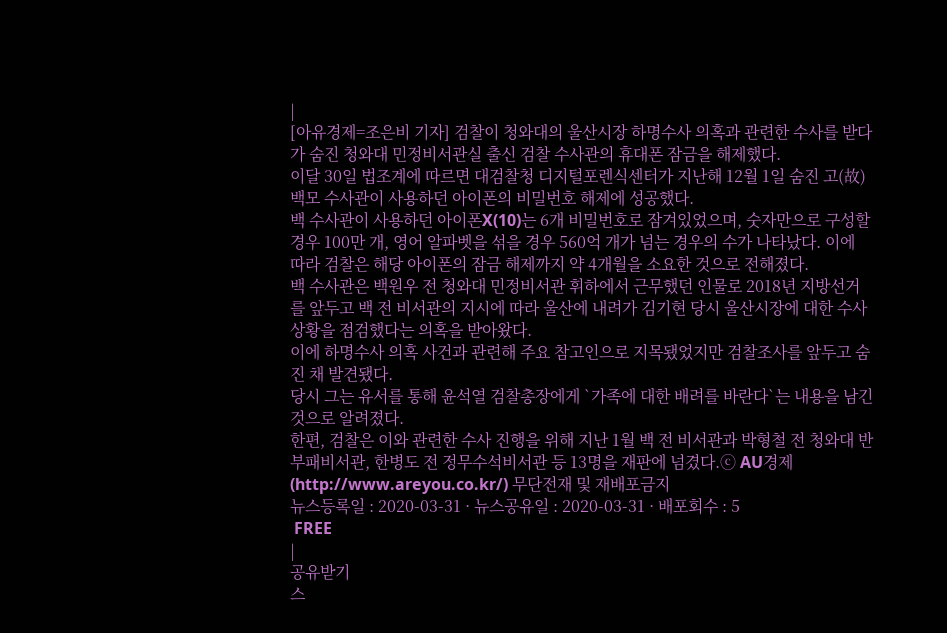|
[아유경제=조은비 기자] 검찰이 청와대의 울산시장 하명수사 의혹과 관련한 수사를 받다가 숨진 청와대 민정비서관실 출신 검찰 수사관의 휴대폰 잠금을 해제했다.
이달 30일 법조계에 따르면 대검찰청 디지털포렌식센터가 지난해 12월 1일 숨진 고(故) 백모 수사관이 사용하던 아이폰의 비밀번호 해제에 성공했다.
백 수사관이 사용하던 아이폰X(10)는 6개 비밀번호로 잠겨있었으며, 숫자만으로 구성할 경우 100만 개, 영어 알파벳을 섞을 경우 560억 개가 넘는 경우의 수가 나타났다. 이에 따라 검찰은 해당 아이폰의 잠금 해제까지 약 4개월을 소요한 것으로 전해졌다.
백 수사관은 백원우 전 청와대 민정비서관 휘하에서 근무했던 인물로 2018년 지방선거를 앞두고 백 전 비서관의 지시에 따라 울산에 내려가 김기현 당시 울산시장에 대한 수사상황을 점검했다는 의혹을 받아왔다.
이에 하명수사 의혹 사건과 관련해 주요 참고인으로 지목됐었지만 검찰조사를 앞두고 숨진 채 발견됐다.
당시 그는 유서를 통해 윤석열 검찰총장에게 `가족에 대한 배려를 바란다`는 내용을 남긴 것으로 알려졌다.
한편, 검찰은 이와 관련한 수사 진행을 위해 지난 1월 백 전 비서관과 박형철 전 청와대 반부패비서관, 한병도 전 정무수석비서관 등 13명을 재판에 넘겼다.ⓒ AU경제(http://www.areyou.co.kr/) 무단전재 및 재배포금지
뉴스등록일 : 2020-03-31 · 뉴스공유일 : 2020-03-31 · 배포회수 : 5
 FREE
|
공유받기
스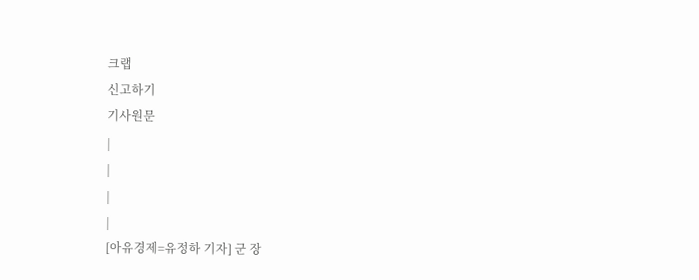크랩
신고하기
기사원문
|
|
|
|
[아유경제=유정하 기자] 군 장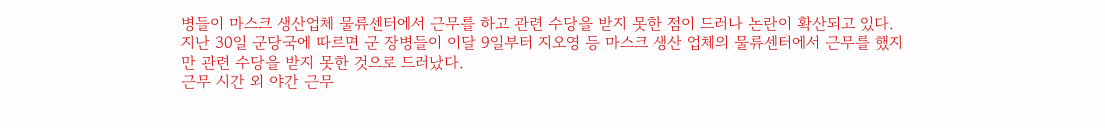병들이 마스크 생산업체 물류센터에서 근무를 하고 관련 수당을 받지 못한 점이 드러나 논란이 확산되고 있다.
지난 30일 군당국에 따르면 군 장병들이 이달 9일부터 지오영 등 마스크 생산 업체의 물류센터에서 근무를 했지만 관련 수당을 받지 못한 것으로 드러났다.
근무 시간 외 야간 근무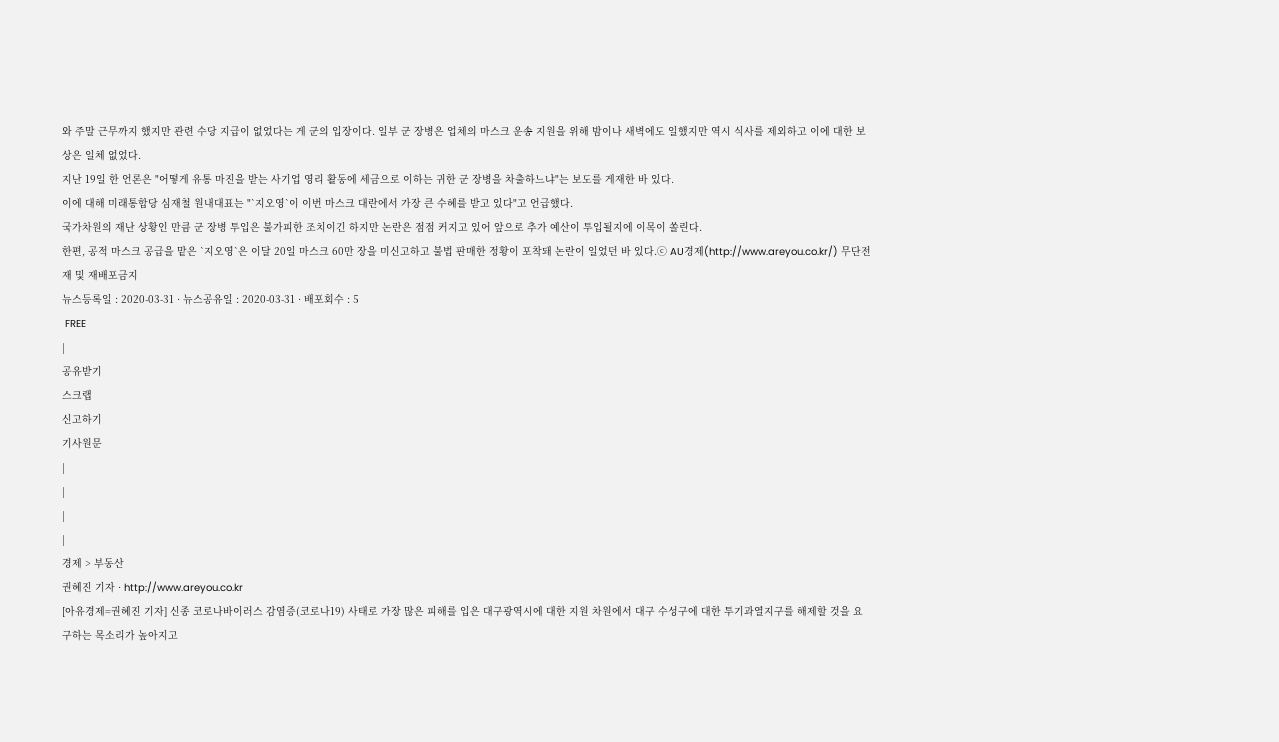와 주말 근무까지 했지만 관련 수당 지급이 없었다는 게 군의 입장이다. 일부 군 장병은 업체의 마스크 운송 지원을 위해 밤이나 새벽에도 일했지만 역시 식사를 제외하고 이에 대한 보상은 일체 없었다.
지난 19일 한 언론은 "어떻게 유통 마진을 받는 사기업 영리 활동에 세금으로 이하는 귀한 군 장병을 차출하느냐"는 보도를 게재한 바 있다.
이에 대해 미래통합당 심재철 원내대표는 "`지오영`이 이번 마스크 대란에서 가장 큰 수혜를 받고 있다"고 언급했다.
국가차원의 재난 상황인 만큼 군 장병 투입은 불가피한 조치이긴 하지만 논란은 점점 커지고 있어 앞으로 추가 예산이 투입될지에 이목이 쏠린다.
한편, 공적 마스크 공급을 맡은 `지오영`은 이달 20일 마스크 60만 장을 미신고하고 불법 판매한 정황이 포착돼 논란이 일었던 바 있다.ⓒ AU경제(http://www.areyou.co.kr/) 무단전재 및 재배포금지
뉴스등록일 : 2020-03-31 · 뉴스공유일 : 2020-03-31 · 배포회수 : 5
 FREE
|
공유받기
스크랩
신고하기
기사원문
|
|
|
|
경제 > 부동산
권혜진 기자 · http://www.areyou.co.kr
[아유경제=권혜진 기자] 신종 코로나바이러스 감염증(코로나19) 사태로 가장 많은 피해를 입은 대구광역시에 대한 지원 차원에서 대구 수성구에 대한 투기과열지구를 해제할 것을 요구하는 목소리가 높아지고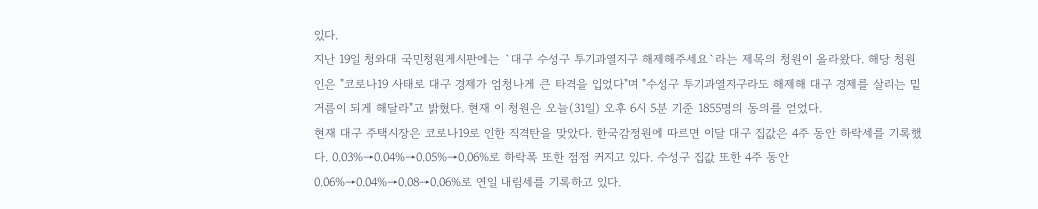있다.
지난 19일 청와대 국민청원게시판에는 `대구 수성구 투기과열지구 해제해주세요`라는 제목의 청원이 올라왔다. 해당 청원인은 "코로나19 사태로 대구 경제가 엄청나게 큰 타격을 입었다"며 "수성구 투기과열지구라도 해제해 대구 경제를 살리는 밑거름이 되게 해달라"고 밝혔다. 현재 이 청원은 오늘(31일) 오후 6시 5분 기준 1855명의 동의를 얻었다.
현재 대구 주택시장은 코로나19로 인한 직격탄을 맞았다. 한국감정원에 따르면 이달 대구 집값은 4주 동안 하락세를 기록했다. 0.03%→0.04%→0.05%→0.06%로 하락폭 또한 점점 커지고 있다. 수성구 집값 또한 4주 동안 0.06%→0.04%→0.08→0.06%로 연일 내림세를 기록하고 있다.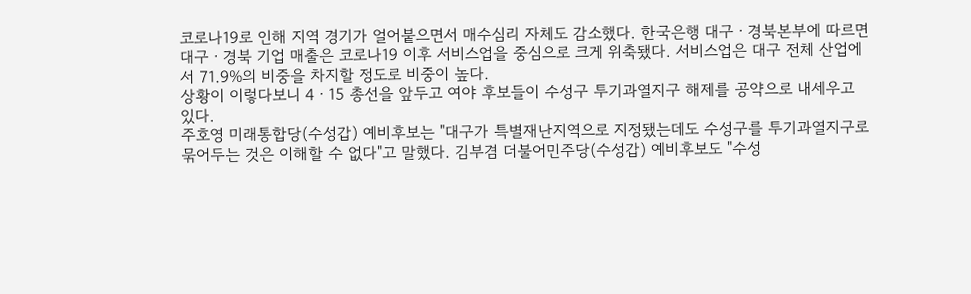코로나19로 인해 지역 경기가 얼어붙으면서 매수심리 자체도 감소했다. 한국은행 대구ㆍ경북본부에 따르면 대구ㆍ경북 기업 매출은 코로나19 이후 서비스업을 중심으로 크게 위축됐다. 서비스업은 대구 전체 산업에서 71.9%의 비중을 차지할 정도로 비중이 높다.
상황이 이렇다보니 4ㆍ15 총선을 앞두고 여야 후보들이 수성구 투기과열지구 해제를 공약으로 내세우고 있다.
주호영 미래통합당(수성갑) 예비후보는 "대구가 특별재난지역으로 지정됐는데도 수성구를 투기과열지구로 묶어두는 것은 이해할 수 없다"고 말했다. 김부겸 더불어민주당(수성갑) 예비후보도 "수성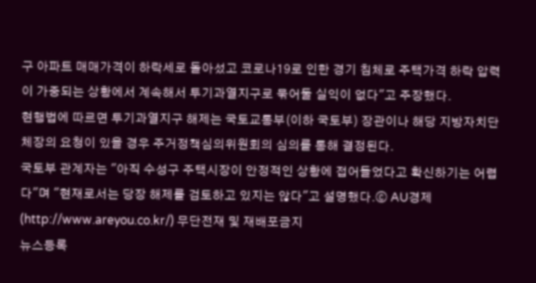구 아파트 매매가격이 하락세로 돌아섰고 코로나19로 인한 경기 침체로 주택가격 하락 압력이 가중되는 상황에서 계속해서 투기과열지구로 묶어둘 실익이 없다"고 주장했다.
현행법에 따르면 투기과열지구 해제는 국토교통부(이하 국토부) 장관이나 해당 지방자치단체장의 요청이 있을 경우 주거정책심의위원회의 심의를 통해 결정된다.
국토부 관계자는 "아직 수성구 주택시장이 안정적인 상황에 접어들었다고 확신하기는 어렵다"며 "현재로서는 당장 해제를 검토하고 있지는 않다"고 설명했다.ⓒ AU경제(http://www.areyou.co.kr/) 무단전재 및 재배포금지
뉴스등록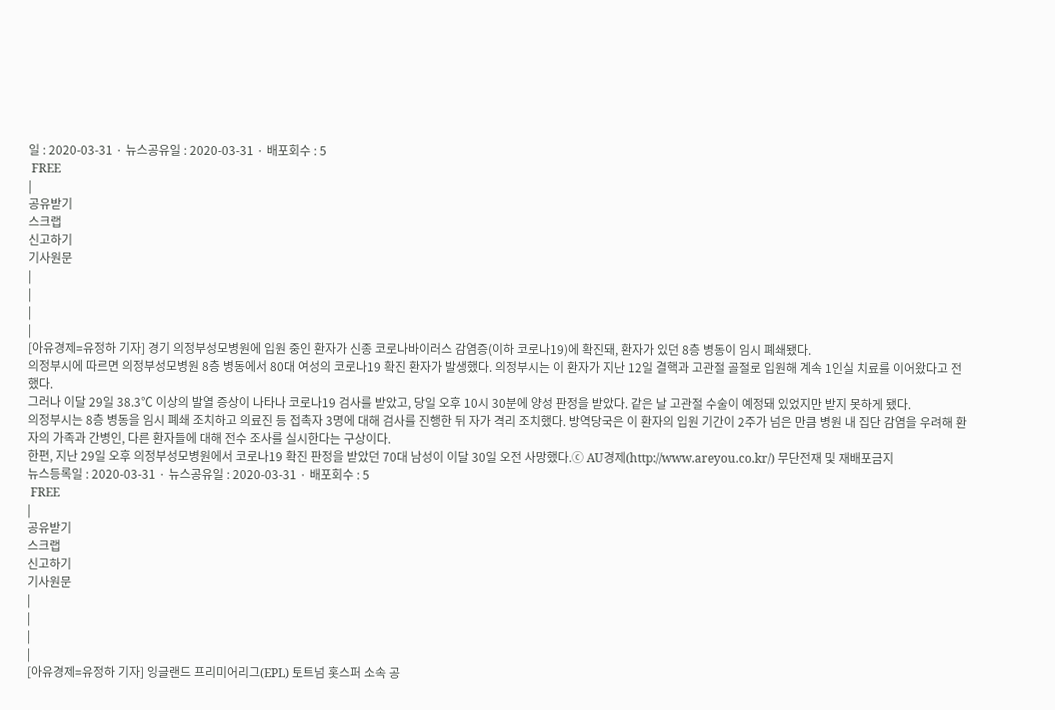일 : 2020-03-31 · 뉴스공유일 : 2020-03-31 · 배포회수 : 5
 FREE
|
공유받기
스크랩
신고하기
기사원문
|
|
|
|
[아유경제=유정하 기자] 경기 의정부성모병원에 입원 중인 환자가 신종 코로나바이러스 감염증(이하 코로나19)에 확진돼, 환자가 있던 8층 병동이 임시 폐쇄됐다.
의정부시에 따르면 의정부성모병원 8층 병동에서 80대 여성의 코로나19 확진 환자가 발생했다. 의정부시는 이 환자가 지난 12일 결핵과 고관절 골절로 입원해 계속 1인실 치료를 이어왔다고 전했다.
그러나 이달 29일 38.3℃ 이상의 발열 증상이 나타나 코로나19 검사를 받았고, 당일 오후 10시 30분에 양성 판정을 받았다. 같은 날 고관절 수술이 예정돼 있었지만 받지 못하게 됐다.
의정부시는 8층 병동을 임시 폐쇄 조치하고 의료진 등 접촉자 3명에 대해 검사를 진행한 뒤 자가 격리 조치했다. 방역당국은 이 환자의 입원 기간이 2주가 넘은 만큼 병원 내 집단 감염을 우려해 환자의 가족과 간병인, 다른 환자들에 대해 전수 조사를 실시한다는 구상이다.
한편, 지난 29일 오후 의정부성모병원에서 코로나19 확진 판정을 받았던 70대 남성이 이달 30일 오전 사망했다.ⓒ AU경제(http://www.areyou.co.kr/) 무단전재 및 재배포금지
뉴스등록일 : 2020-03-31 · 뉴스공유일 : 2020-03-31 · 배포회수 : 5
 FREE
|
공유받기
스크랩
신고하기
기사원문
|
|
|
|
[아유경제=유정하 기자] 잉글랜드 프리미어리그(EPL) 토트넘 홋스퍼 소속 공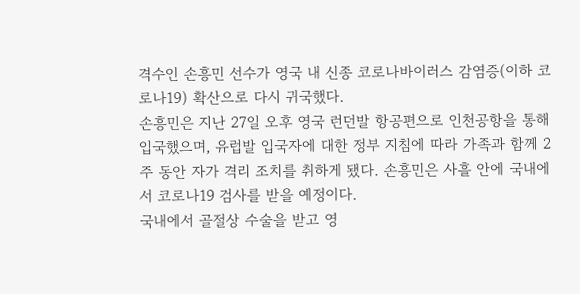격수인 손흥민 선수가 영국 내 신종 코로나바이러스 감염증(이하 코로나19) 확산으로 다시 귀국했다.
손흥민은 지난 27일 오후 영국 런던발 항공편으로 인천공항을 통해 입국했으며, 유럽발 입국자에 대한 정부 지침에 따라 가족과 함께 2주 동안 자가 격리 조치를 취하게 됐다. 손흥민은 사흘 안에 국내에서 코로나19 검사를 받을 예정이다.
국내에서 골절상 수술을 받고 영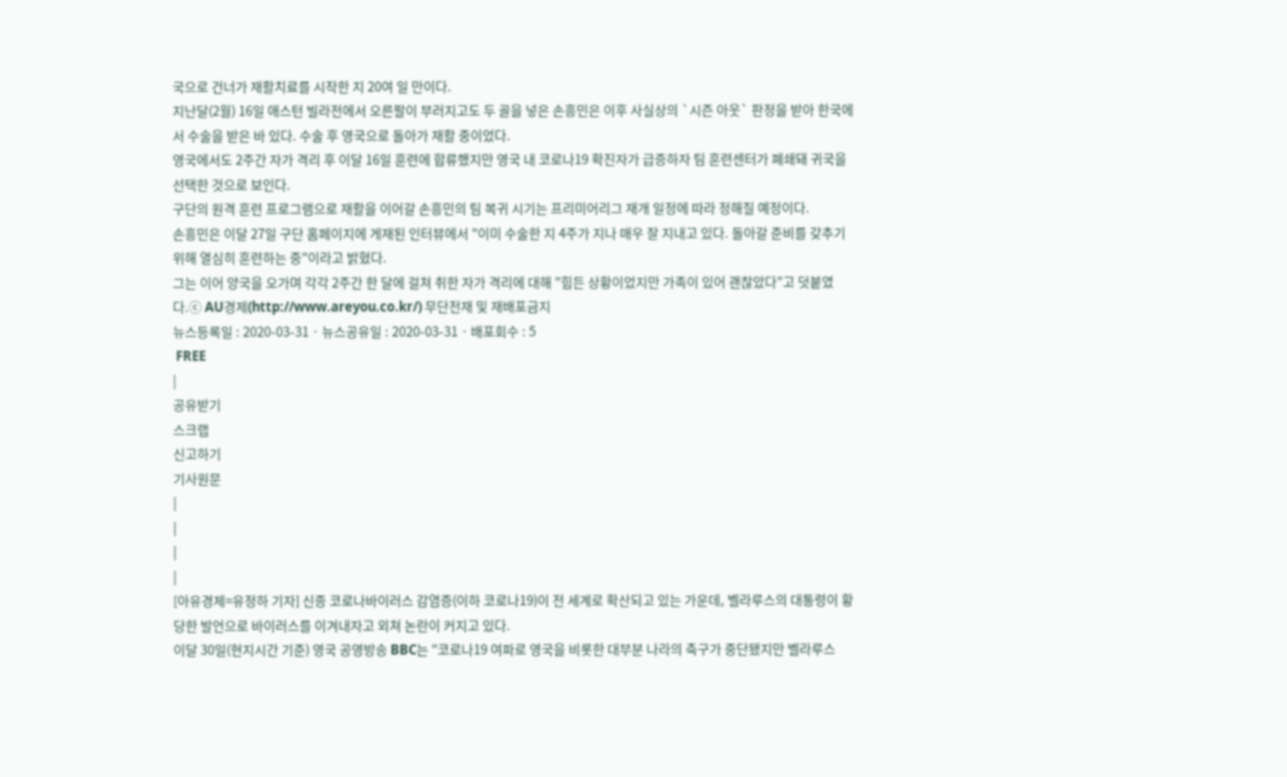국으로 건너가 재활치료를 시작한 지 20여 일 만이다.
지난달(2월) 16일 애스턴 빌라전에서 오른팔이 부러지고도 두 골을 넣은 손흥민은 이후 사실상의 `시즌 아웃` 판정을 받아 한국에서 수술을 받은 바 있다. 수술 후 영국으로 돌아가 재활 중이었다.
영국에서도 2주간 자가 격리 후 이달 16일 훈련에 합류했지만 영국 내 코로나19 확진자가 급증하자 팀 훈련센터가 폐쇄돼 귀국을 선택한 것으로 보인다.
구단의 원격 훈련 프로그램으로 재활을 이어갈 손흥민의 팀 복귀 시기는 프리미어리그 재개 일정에 따라 정해질 예정이다.
손흥민은 이달 27일 구단 홈페이지에 게재된 인터뷰에서 "이미 수술한 지 4주가 지나 매우 잘 지내고 있다. 돌아갈 준비를 갖추기 위해 열심히 훈련하는 중"이라고 밝혔다.
그는 이어 양국을 오가며 각각 2주간 한 달에 걸쳐 취한 자가 격리에 대해 "힘든 상황이었지만 가족이 있어 괜찮았다"고 덧붙였다.ⓒ AU경제(http://www.areyou.co.kr/) 무단전재 및 재배포금지
뉴스등록일 : 2020-03-31 · 뉴스공유일 : 2020-03-31 · 배포회수 : 5
 FREE
|
공유받기
스크랩
신고하기
기사원문
|
|
|
|
[아유경제=유정하 기자] 신종 코로나바이러스 감염증(이하 코로나19)이 전 세계로 확산되고 있는 가운데, 벨라루스의 대통령이 황당한 발언으로 바이러스를 이겨내자고 외쳐 논란이 커지고 있다.
이달 30일(현지시간 기준) 영국 공영방송 BBC는 "코로나19 여파로 영국을 비롯한 대부분 나라의 축구가 중단됐지만 벨라루스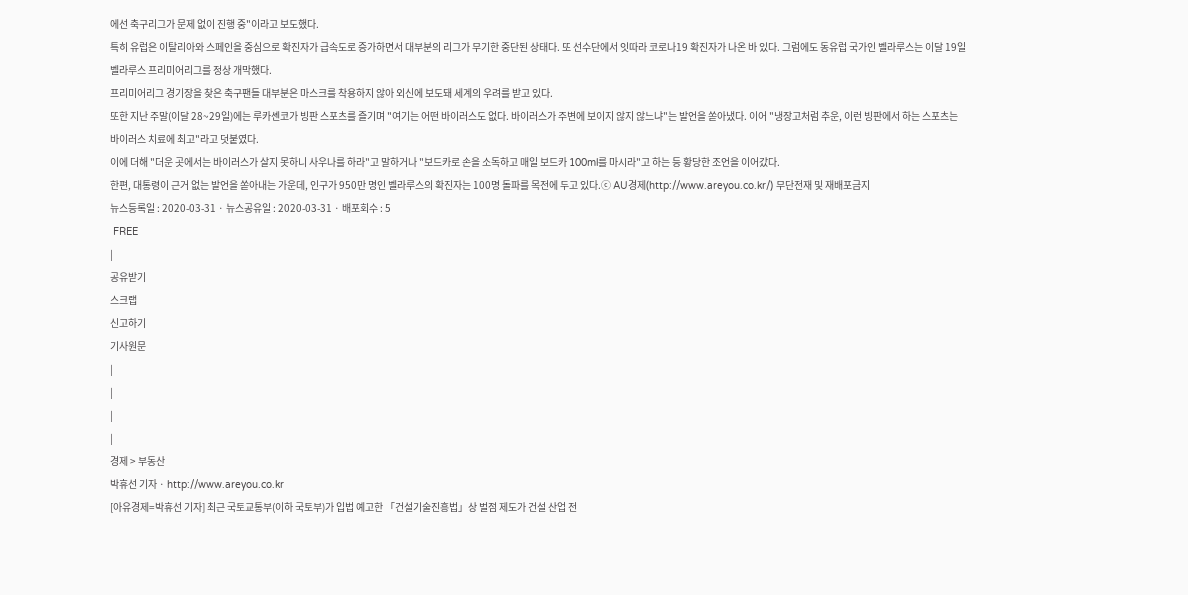에선 축구리그가 문제 없이 진행 중"이라고 보도했다.
특히 유럽은 이탈리아와 스페인을 중심으로 확진자가 급속도로 증가하면서 대부분의 리그가 무기한 중단된 상태다. 또 선수단에서 잇따라 코로나19 확진자가 나온 바 있다. 그럼에도 동유럽 국가인 벨라루스는 이달 19일 벨라루스 프리미어리그를 정상 개막했다.
프리미어리그 경기장을 찾은 축구팬들 대부분은 마스크를 착용하지 않아 외신에 보도돼 세계의 우려를 받고 있다.
또한 지난 주말(이달 28~29일)에는 루카셴코가 빙판 스포츠를 즐기며 "여기는 어떤 바이러스도 없다. 바이러스가 주변에 보이지 않지 않느냐"는 발언을 쏟아냈다. 이어 "냉장고처럼 추운, 이런 빙판에서 하는 스포츠는 바이러스 치료에 최고"라고 덧붙였다.
이에 더해 "더운 곳에서는 바이러스가 살지 못하니 사우나를 하라"고 말하거나 "보드카로 손을 소독하고 매일 보드카 100ml를 마시라"고 하는 등 황당한 조언을 이어갔다.
한편, 대통령이 근거 없는 발언을 쏟아내는 가운데, 인구가 950만 명인 벨라루스의 확진자는 100명 돌파를 목전에 두고 있다.ⓒ AU경제(http://www.areyou.co.kr/) 무단전재 및 재배포금지
뉴스등록일 : 2020-03-31 · 뉴스공유일 : 2020-03-31 · 배포회수 : 5
 FREE
|
공유받기
스크랩
신고하기
기사원문
|
|
|
|
경제 > 부동산
박휴선 기자 · http://www.areyou.co.kr
[아유경제=박휴선 기자] 최근 국토교통부(이하 국토부)가 입법 예고한 「건설기술진흥법」상 벌점 제도가 건설 산업 전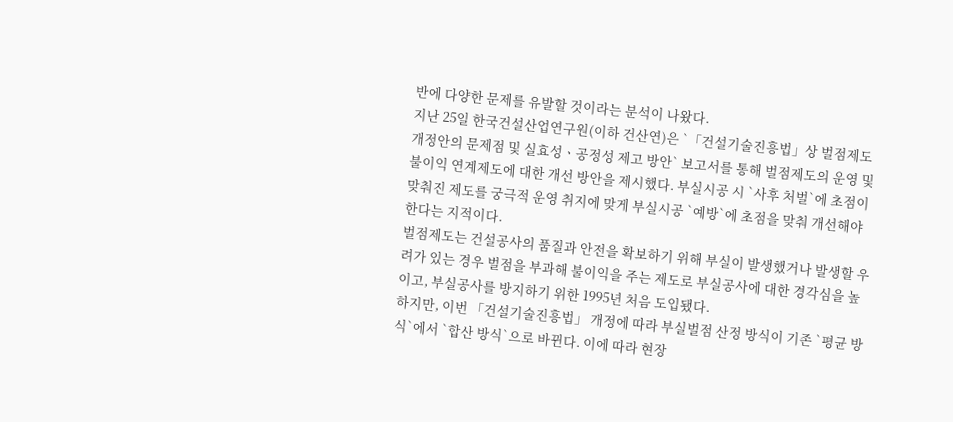반에 다양한 문제를 유발할 것이라는 분석이 나왔다.
지난 25일 한국건설산업연구원(이하 건산연)은 `「건설기술진흥법」상 벌점제도 개정안의 문제점 및 실효성ㆍ공정성 제고 방안` 보고서를 통해 벌점제도의 운영 및 불이익 연계제도에 대한 개선 방안을 제시했다. 부실시공 시 `사후 처벌`에 초점이 맞춰진 제도를 궁극적 운영 취지에 맞게 부실시공 `예방`에 초점을 맞춰 개선해야 한다는 지적이다.
벌점제도는 건설공사의 품질과 안전을 확보하기 위해 부실이 발생했거나 발생할 우려가 있는 경우 벌점을 부과해 불이익을 주는 제도로 부실공사에 대한 경각심을 높이고, 부실공사를 방지하기 위한 1995년 처음 도입됐다.
하지만, 이번 「건설기술진흥법」 개정에 따라 부실벌점 산정 방식이 기존 `평균 방식`에서 `합산 방식`으로 바뀐다. 이에 따라 현장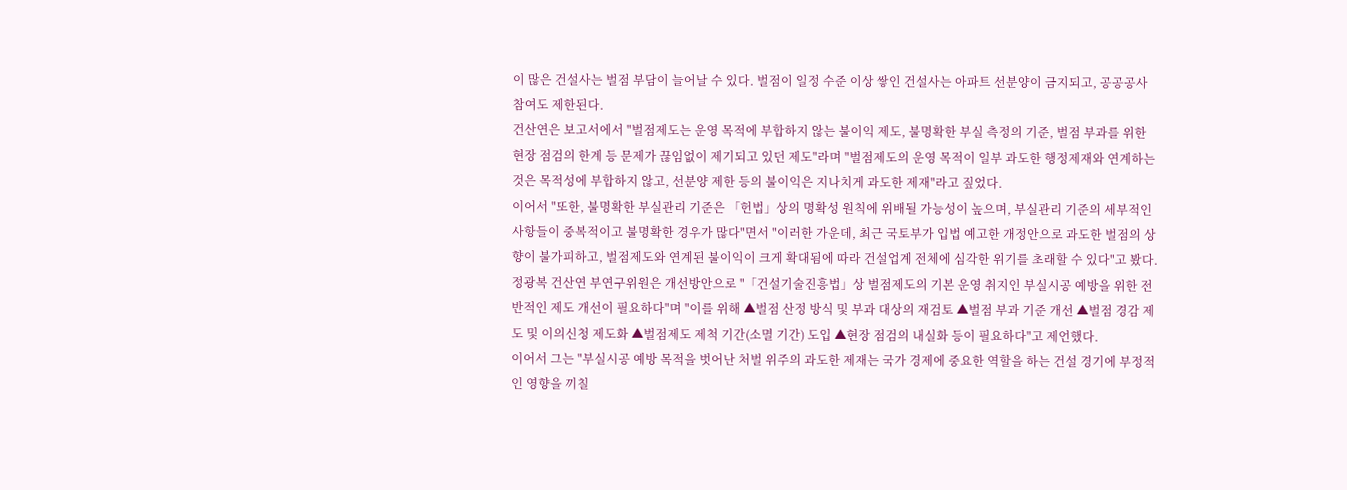이 많은 건설사는 벌점 부담이 늘어날 수 있다. 벌점이 일정 수준 이상 쌓인 건설사는 아파트 선분양이 금지되고, 공공공사 참여도 제한된다.
건산연은 보고서에서 "벌점제도는 운영 목적에 부합하지 않는 불이익 제도, 불명확한 부실 측정의 기준, 벌점 부과를 위한 현장 점검의 한계 등 문제가 끊임없이 제기되고 있던 제도"라며 "벌점제도의 운영 목적이 일부 과도한 행정제재와 연계하는 것은 목적성에 부합하지 않고, 선분양 제한 등의 불이익은 지나치게 과도한 제재"라고 짚었다.
이어서 "또한, 불명확한 부실관리 기준은 「헌법」상의 명확성 원칙에 위배될 가능성이 높으며, 부실관리 기준의 세부적인 사항들이 중복적이고 불명확한 경우가 많다"면서 "이러한 가운데, 최근 국토부가 입법 예고한 개정안으로 과도한 벌점의 상향이 불가피하고, 벌점제도와 연계된 불이익이 크게 확대됨에 따라 건설업계 전체에 심각한 위기를 초래할 수 있다"고 봤다.
정광복 건산연 부연구위원은 개선방안으로 "「건설기술진흥법」상 벌점제도의 기본 운영 취지인 부실시공 예방을 위한 전반적인 제도 개선이 필요하다"며 "이를 위해 ▲벌점 산정 방식 및 부과 대상의 재검토 ▲벌점 부과 기준 개선 ▲벌점 경감 제도 및 이의신청 제도화 ▲벌점제도 제척 기간(소멸 기간) 도입 ▲현장 점검의 내실화 등이 필요하다"고 제언했다.
이어서 그는 "부실시공 예방 목적을 벗어난 처벌 위주의 과도한 제재는 국가 경제에 중요한 역할을 하는 건설 경기에 부정적인 영향을 끼칠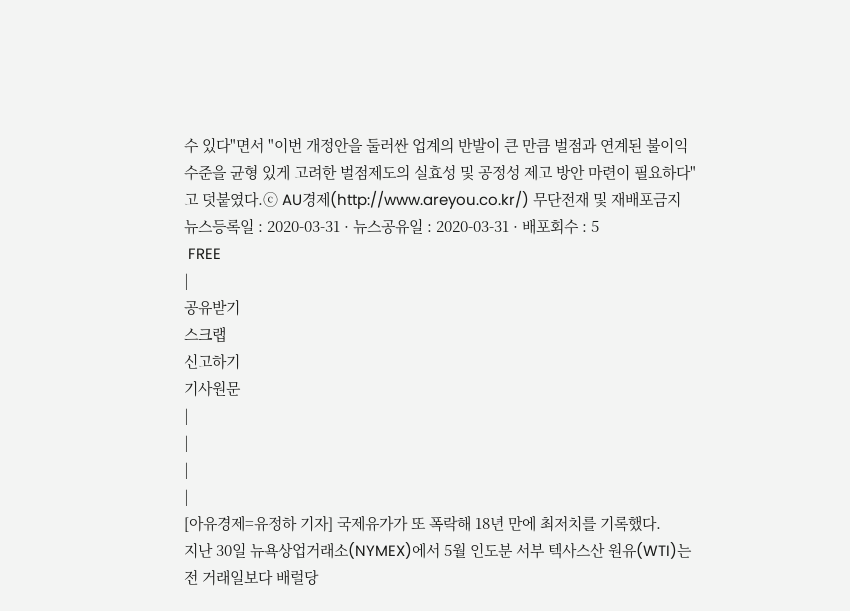수 있다"면서 "이번 개정안을 둘러싼 업계의 반발이 큰 만큼 벌점과 연계된 불이익 수준을 균형 있게 고려한 벌점제도의 실효성 및 공정성 제고 방안 마련이 필요하다"고 덧붙였다.ⓒ AU경제(http://www.areyou.co.kr/) 무단전재 및 재배포금지
뉴스등록일 : 2020-03-31 · 뉴스공유일 : 2020-03-31 · 배포회수 : 5
 FREE
|
공유받기
스크랩
신고하기
기사원문
|
|
|
|
[아유경제=유정하 기자] 국제유가가 또 폭락해 18년 만에 최저치를 기록했다.
지난 30일 뉴욕상업거래소(NYMEX)에서 5월 인도분 서부 텍사스산 원유(WTI)는 전 거래일보다 배럴당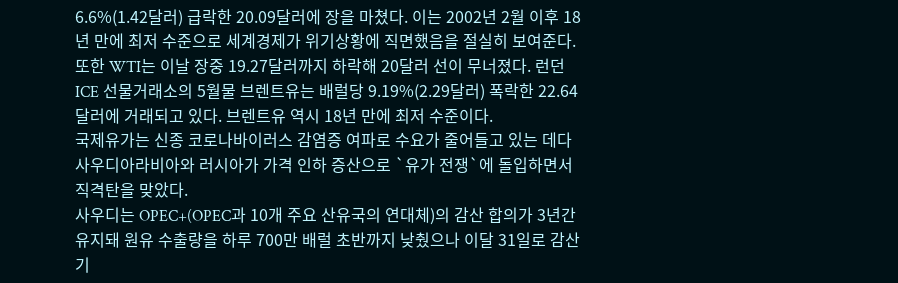6.6%(1.42달러) 급락한 20.09달러에 장을 마쳤다. 이는 2002년 2월 이후 18년 만에 최저 수준으로 세계경제가 위기상황에 직면했음을 절실히 보여준다.
또한 WTI는 이날 장중 19.27달러까지 하락해 20달러 선이 무너졌다. 런던 ICE 선물거래소의 5월물 브렌트유는 배럴당 9.19%(2.29달러) 폭락한 22.64달러에 거래되고 있다. 브렌트유 역시 18년 만에 최저 수준이다.
국제유가는 신종 코로나바이러스 감염증 여파로 수요가 줄어들고 있는 데다 사우디아라비아와 러시아가 가격 인하 증산으로 `유가 전쟁`에 돌입하면서 직격탄을 맞았다.
사우디는 OPEC+(OPEC과 10개 주요 산유국의 연대체)의 감산 합의가 3년간 유지돼 원유 수출량을 하루 700만 배럴 초반까지 낮췄으나 이달 31일로 감산 기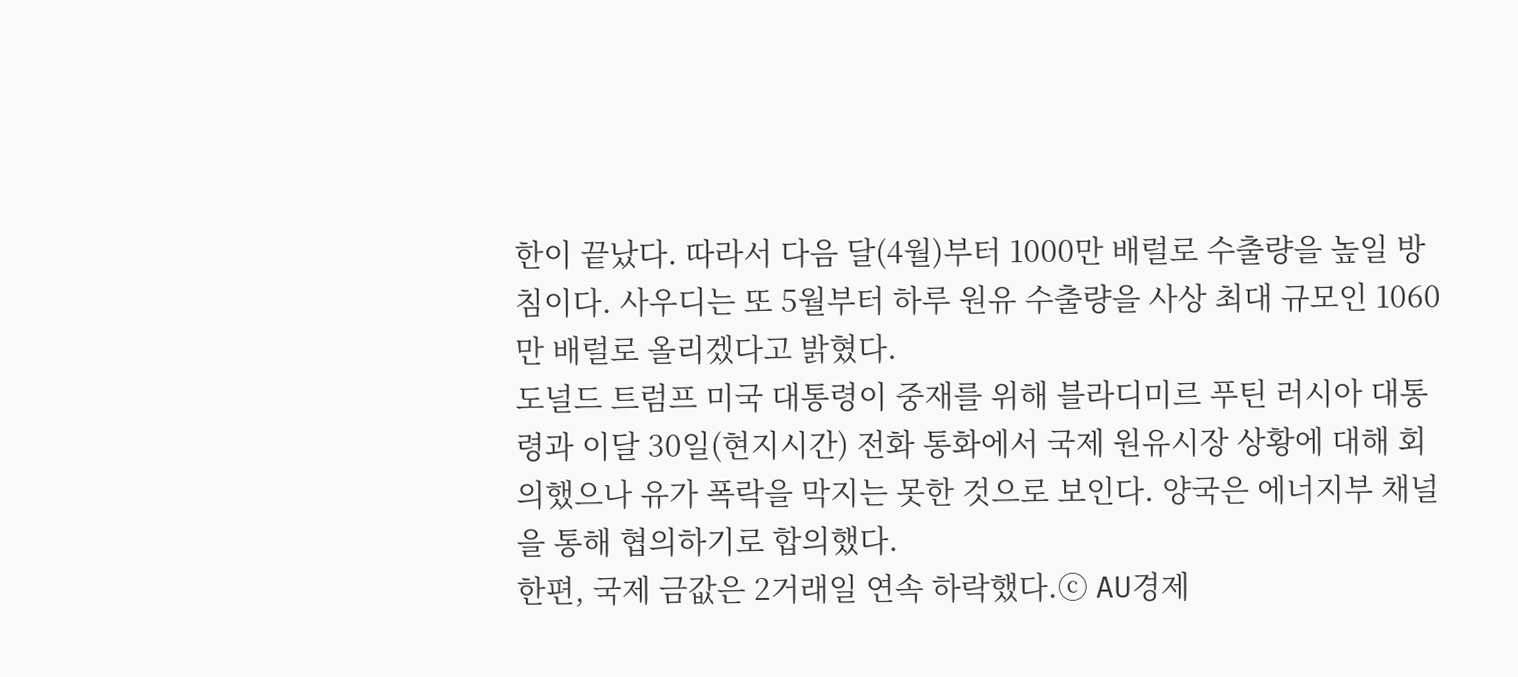한이 끝났다. 따라서 다음 달(4월)부터 1000만 배럴로 수출량을 높일 방침이다. 사우디는 또 5월부터 하루 원유 수출량을 사상 최대 규모인 1060만 배럴로 올리겠다고 밝혔다.
도널드 트럼프 미국 대통령이 중재를 위해 블라디미르 푸틴 러시아 대통령과 이달 30일(현지시간) 전화 통화에서 국제 원유시장 상황에 대해 회의했으나 유가 폭락을 막지는 못한 것으로 보인다. 양국은 에너지부 채널을 통해 협의하기로 합의했다.
한편, 국제 금값은 2거래일 연속 하락했다.ⓒ AU경제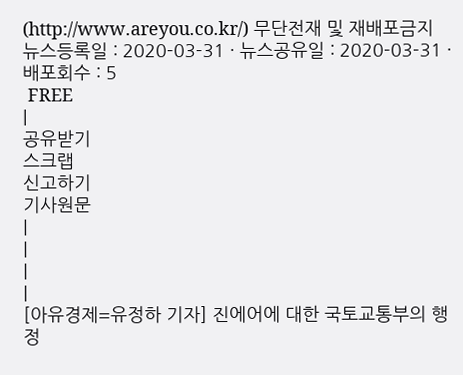(http://www.areyou.co.kr/) 무단전재 및 재배포금지
뉴스등록일 : 2020-03-31 · 뉴스공유일 : 2020-03-31 · 배포회수 : 5
 FREE
|
공유받기
스크랩
신고하기
기사원문
|
|
|
|
[아유경제=유정하 기자] 진에어에 대한 국토교통부의 행정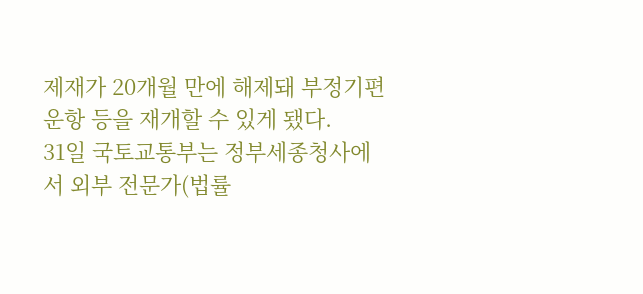제재가 20개월 만에 해제돼 부정기편 운항 등을 재개할 수 있게 됐다.
31일 국토교통부는 정부세종청사에서 외부 전문가(법률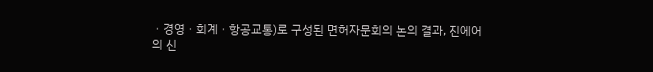ㆍ경영ㆍ회계ㆍ항공교통)로 구성된 면허자문회의 논의 결과, 진에어의 신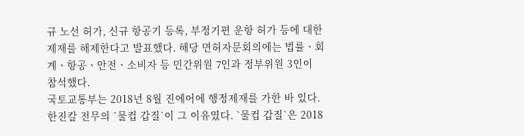규 노선 허가, 신규 항공기 등록, 부정기편 운항 허가 등에 대한 제재를 해제한다고 발표했다. 해당 면허자문회의에는 법률ㆍ회계ㆍ항공ㆍ안전ㆍ소비자 등 민간위원 7인과 정부위원 3인이 참석했다.
국토교통부는 2018년 8월 진에어에 행정제재를 가한 바 있다. 한진칼 전무의 `물컵 갑질`이 그 이유였다. `물컵 갑질`은 2018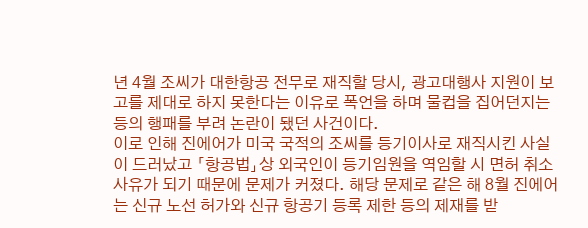년 4월 조씨가 대한항공 전무로 재직할 당시, 광고대행사 지원이 보고를 제대로 하지 못한다는 이유로 폭언을 하며 물컵을 집어던지는 등의 행패를 부려 논란이 됐던 사건이다.
이로 인해 진에어가 미국 국적의 조씨를 등기이사로 재직시킨 사실이 드러났고 「항공법」상 외국인이 등기임원을 역임할 시 면허 취소 사유가 되기 때문에 문제가 커졌다. 해당 문제로 같은 해 8월 진에어는 신규 노선 허가와 신규 항공기 등록 제한 등의 제재를 받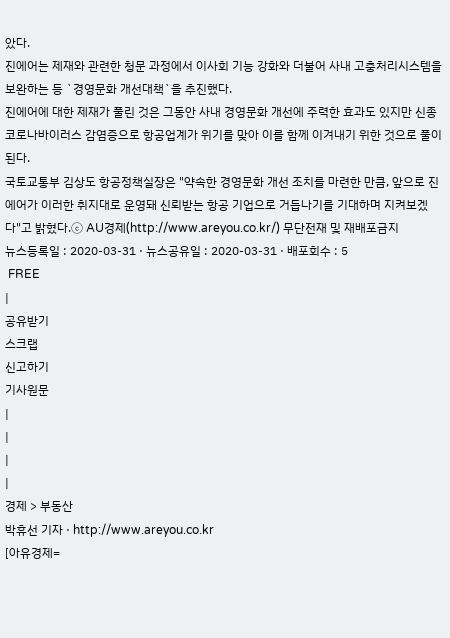았다.
진에어는 제재와 관련한 청문 과정에서 이사회 기능 강화와 더불어 사내 고충처리시스템을 보완하는 등 `경영문화 개선대책`을 추진했다.
진에어에 대한 제재가 풀린 것은 그동안 사내 경영문화 개선에 주력한 효과도 있지만 신종 코로나바이러스 감염증으로 항공업계가 위기를 맞아 이를 함께 이겨내기 위한 것으로 풀이된다.
국토교통부 김상도 항공정책실장은 "약속한 경영문화 개선 조치를 마련한 만큼, 앞으로 진에어가 이러한 취지대로 운영돼 신뢰받는 항공 기업으로 거듭나기를 기대하며 지켜보겠다"고 밝혔다.ⓒ AU경제(http://www.areyou.co.kr/) 무단전재 및 재배포금지
뉴스등록일 : 2020-03-31 · 뉴스공유일 : 2020-03-31 · 배포회수 : 5
 FREE
|
공유받기
스크랩
신고하기
기사원문
|
|
|
|
경제 > 부동산
박휴선 기자 · http://www.areyou.co.kr
[아유경제=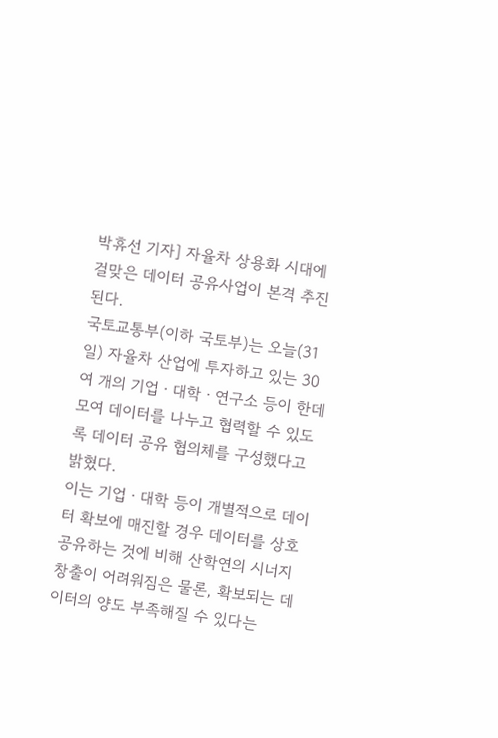박휴선 기자] 자율차 상용화 시대에 걸맞은 데이터 공유사업이 본격 추진된다.
국토교통부(이하 국토부)는 오늘(31일) 자율차 산업에 투자하고 있는 30여 개의 기업ㆍ대학ㆍ연구소 등이 한데 모여 데이터를 나누고 협력할 수 있도록 데이터 공유 협의체를 구성했다고 밝혔다.
이는 기업ㆍ대학 등이 개별적으로 데이터 확보에 매진할 경우 데이터를 상호 공유하는 것에 비해 산학연의 시너지 창출이 어려워짐은 물론, 확보되는 데이터의 양도 부족해질 수 있다는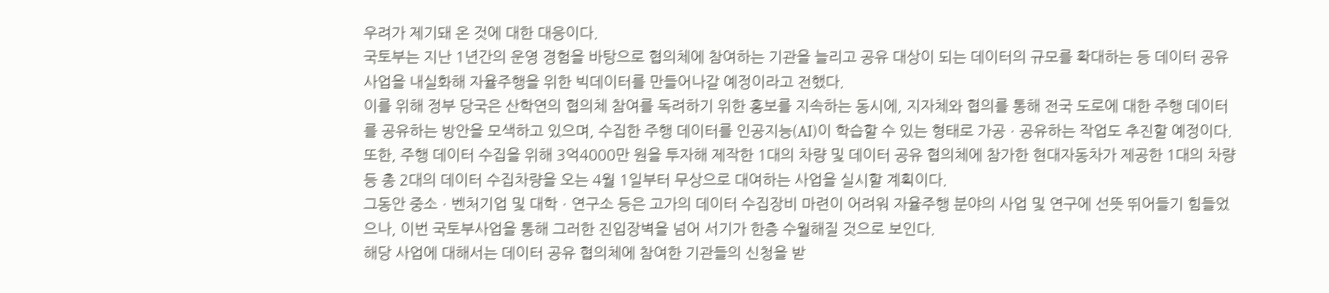우려가 제기돼 온 것에 대한 대응이다.
국토부는 지난 1년간의 운영 경험을 바탕으로 협의체에 참여하는 기관을 늘리고 공유 대상이 되는 데이터의 규모를 확대하는 등 데이터 공유사업을 내실화해 자율주행을 위한 빅데이터를 만들어나갈 예정이라고 전했다.
이를 위해 정부 당국은 산학연의 협의체 참여를 독려하기 위한 홍보를 지속하는 동시에, 지자체와 협의를 통해 전국 도로에 대한 주행 데이터를 공유하는 방안을 모색하고 있으며, 수집한 주행 데이터를 인공지능(AI)이 학습할 수 있는 형태로 가공ㆍ공유하는 작업도 추진할 예정이다.
또한, 주행 데이터 수집을 위해 3억4000만 원을 투자해 제작한 1대의 차량 및 데이터 공유 협의체에 참가한 현대자동차가 제공한 1대의 차량 등 총 2대의 데이터 수집차량을 오는 4월 1일부터 무상으로 대여하는 사업을 실시할 계획이다.
그동안 중소ㆍ벤처기업 및 대학ㆍ연구소 등은 고가의 데이터 수집장비 마련이 어려워 자율주행 분야의 사업 및 연구에 선뜻 뛰어들기 힘들었으나, 이번 국토부사업을 통해 그러한 진입장벽을 넘어 서기가 한층 수월해질 것으로 보인다.
해당 사업에 대해서는 데이터 공유 협의체에 참여한 기관들의 신청을 받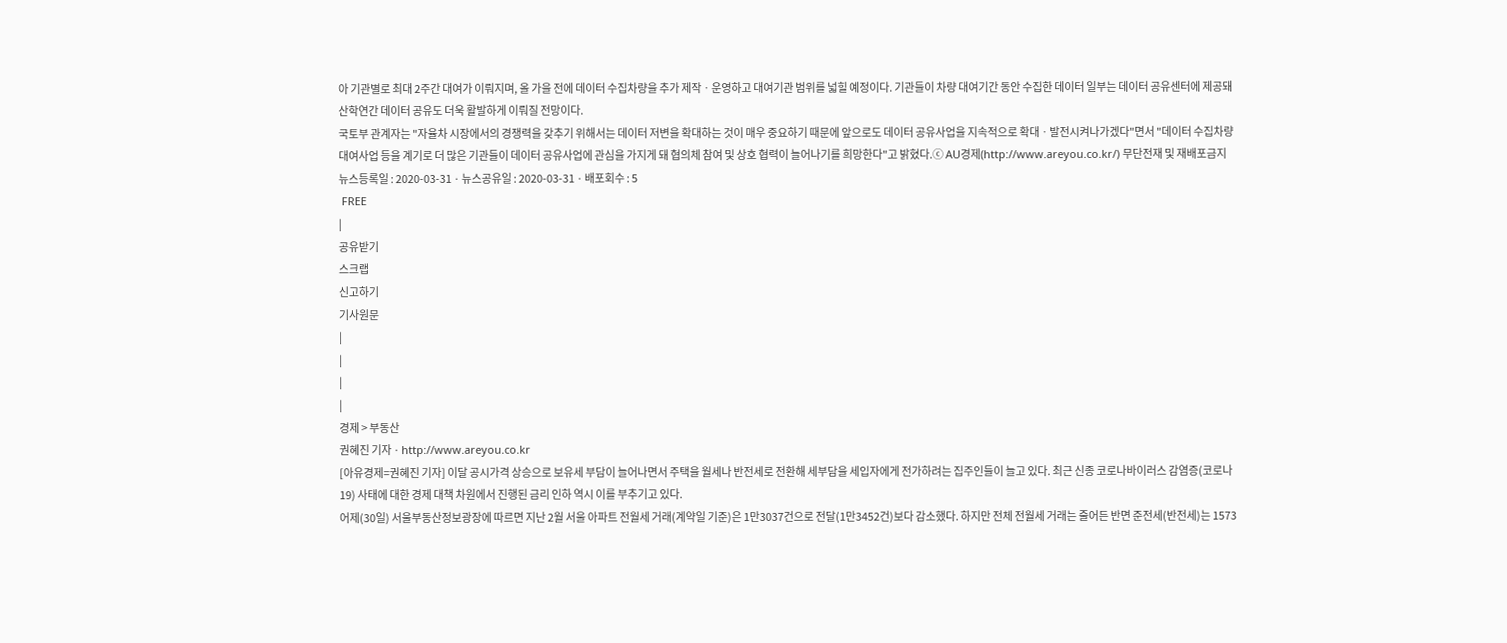아 기관별로 최대 2주간 대여가 이뤄지며, 올 가을 전에 데이터 수집차량을 추가 제작ㆍ운영하고 대여기관 범위를 넓힐 예정이다. 기관들이 차량 대여기간 동안 수집한 데이터 일부는 데이터 공유센터에 제공돼 산학연간 데이터 공유도 더욱 활발하게 이뤄질 전망이다.
국토부 관계자는 "자율차 시장에서의 경쟁력을 갖추기 위해서는 데이터 저변을 확대하는 것이 매우 중요하기 때문에 앞으로도 데이터 공유사업을 지속적으로 확대ㆍ발전시켜나가겠다"면서 "데이터 수집차량 대여사업 등을 계기로 더 많은 기관들이 데이터 공유사업에 관심을 가지게 돼 협의체 참여 및 상호 협력이 늘어나기를 희망한다"고 밝혔다.ⓒ AU경제(http://www.areyou.co.kr/) 무단전재 및 재배포금지
뉴스등록일 : 2020-03-31 · 뉴스공유일 : 2020-03-31 · 배포회수 : 5
 FREE
|
공유받기
스크랩
신고하기
기사원문
|
|
|
|
경제 > 부동산
권혜진 기자 · http://www.areyou.co.kr
[아유경제=권혜진 기자] 이달 공시가격 상승으로 보유세 부담이 늘어나면서 주택을 월세나 반전세로 전환해 세부담을 세입자에게 전가하려는 집주인들이 늘고 있다. 최근 신종 코로나바이러스 감염증(코로나19) 사태에 대한 경제 대책 차원에서 진행된 금리 인하 역시 이를 부추기고 있다.
어제(30일) 서울부동산정보광장에 따르면 지난 2월 서울 아파트 전월세 거래(계약일 기준)은 1만3037건으로 전달(1만3452건)보다 감소했다. 하지만 전체 전월세 거래는 줄어든 반면 준전세(반전세)는 1573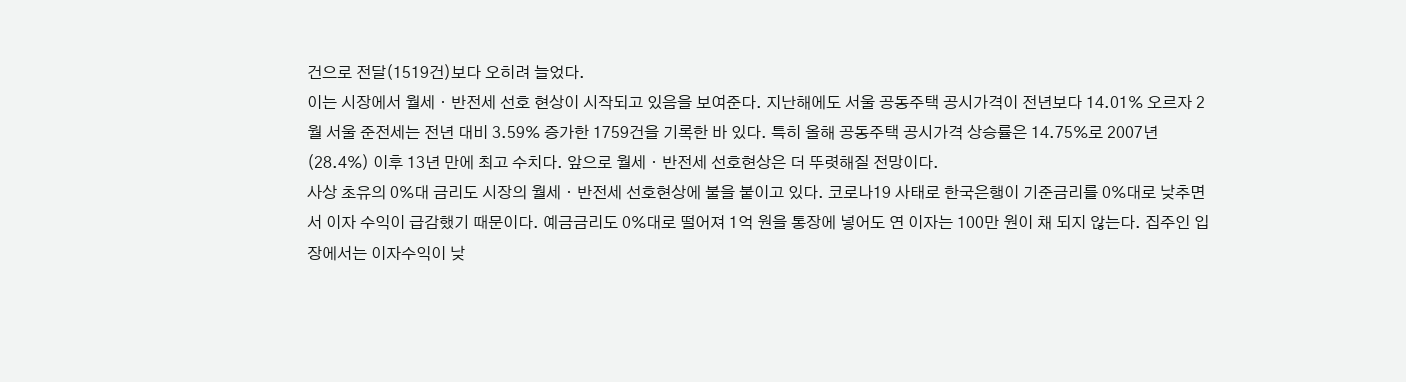건으로 전달(1519건)보다 오히려 늘었다.
이는 시장에서 월세ㆍ반전세 선호 현상이 시작되고 있음을 보여준다. 지난해에도 서울 공동주택 공시가격이 전년보다 14.01% 오르자 2월 서울 준전세는 전년 대비 3.59% 증가한 1759건을 기록한 바 있다. 특히 올해 공동주택 공시가격 상승률은 14.75%로 2007년(28.4%) 이후 13년 만에 최고 수치다. 앞으로 월세ㆍ반전세 선호현상은 더 뚜렷해질 전망이다.
사상 초유의 0%대 금리도 시장의 월세ㆍ반전세 선호현상에 불을 붙이고 있다. 코로나19 사태로 한국은행이 기준금리를 0%대로 낮추면서 이자 수익이 급감했기 때문이다. 예금금리도 0%대로 떨어져 1억 원을 통장에 넣어도 연 이자는 100만 원이 채 되지 않는다. 집주인 입장에서는 이자수익이 낮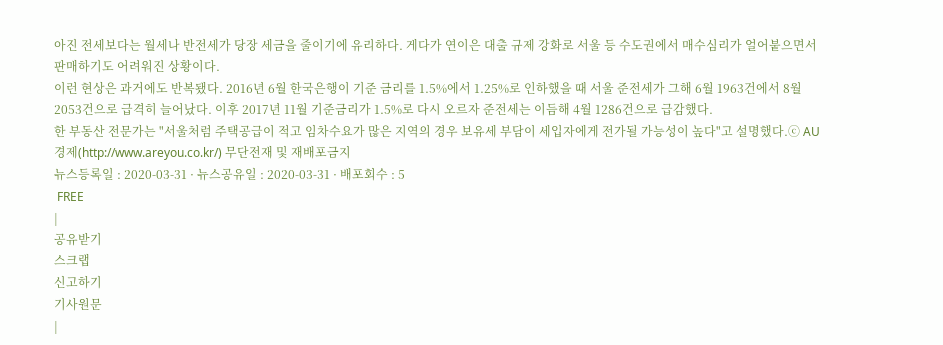아진 전세보다는 월세나 반전세가 당장 세금을 줄이기에 유리하다. 게다가 연이은 대출 규제 강화로 서울 등 수도권에서 매수심리가 얼어붙으면서 판매하기도 어려워진 상황이다.
이런 현상은 과거에도 반복됐다. 2016년 6월 한국은행이 기준 금리를 1.5%에서 1.25%로 인하했을 때 서울 준전세가 그해 6월 1963건에서 8월 2053건으로 급격히 늘어났다. 이후 2017년 11월 기준금리가 1.5%로 다시 오르자 준전세는 이듬해 4월 1286건으로 급감했다.
한 부동산 전문가는 "서울처럼 주택공급이 적고 임차수요가 많은 지역의 경우 보유세 부담이 세입자에게 전가될 가능성이 높다"고 설명했다.ⓒ AU경제(http://www.areyou.co.kr/) 무단전재 및 재배포금지
뉴스등록일 : 2020-03-31 · 뉴스공유일 : 2020-03-31 · 배포회수 : 5
 FREE
|
공유받기
스크랩
신고하기
기사원문
|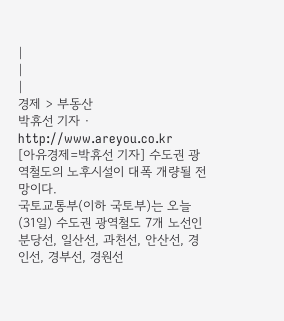|
|
|
경제 > 부동산
박휴선 기자 · http://www.areyou.co.kr
[아유경제=박휴선 기자] 수도권 광역철도의 노후시설이 대폭 개량될 전망이다.
국토교통부(이하 국토부)는 오늘(31일) 수도권 광역철도 7개 노선인 분당선, 일산선, 과천선, 안산선, 경인선, 경부선, 경원선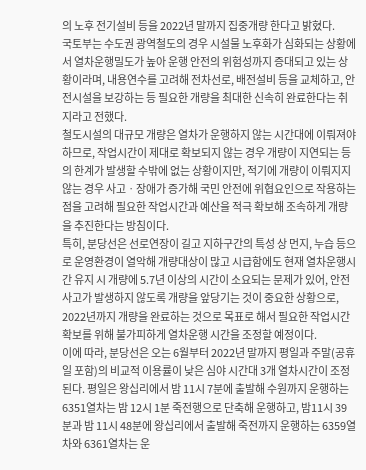의 노후 전기설비 등을 2022년 말까지 집중개량 한다고 밝혔다.
국토부는 수도권 광역철도의 경우 시설물 노후화가 심화되는 상황에서 열차운행밀도가 높아 운행 안전의 위험성까지 증대되고 있는 상황이라며, 내용연수를 고려해 전차선로, 배전설비 등을 교체하고, 안전시설을 보강하는 등 필요한 개량을 최대한 신속히 완료한다는 취지라고 전했다.
철도시설의 대규모 개량은 열차가 운행하지 않는 시간대에 이뤄져야 하므로, 작업시간이 제대로 확보되지 않는 경우 개량이 지연되는 등의 한계가 발생할 수밖에 없는 상황이지만, 적기에 개량이 이뤄지지 않는 경우 사고ㆍ장애가 증가해 국민 안전에 위협요인으로 작용하는 점을 고려해 필요한 작업시간과 예산을 적극 확보해 조속하게 개량을 추진한다는 방침이다.
특히, 분당선은 선로연장이 길고 지하구간의 특성 상 먼지, 누습 등으로 운영환경이 열악해 개량대상이 많고 시급함에도 현재 열차운행시간 유지 시 개량에 5.7년 이상의 시간이 소요되는 문제가 있어, 안전사고가 발생하지 않도록 개량을 앞당기는 것이 중요한 상황으로, 2022년까지 개량을 완료하는 것으로 목표로 해서 필요한 작업시간 확보를 위해 불가피하게 열차운행 시간을 조정할 예정이다.
이에 따라, 분당선은 오는 6월부터 2022년 말까지 평일과 주말(공휴일 포함)의 비교적 이용률이 낮은 심야 시간대 3개 열차시간이 조정 된다. 평일은 왕십리에서 밤 11시 7분에 출발해 수원까지 운행하는 6351열차는 밤 12시 1분 죽전행으로 단축해 운행하고, 밤11시 39분과 밤 11시 48분에 왕십리에서 출발해 죽전까지 운행하는 6359열차와 6361열차는 운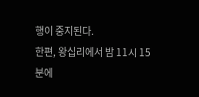행이 중지된다.
한편, 왕십리에서 밤 11시 15분에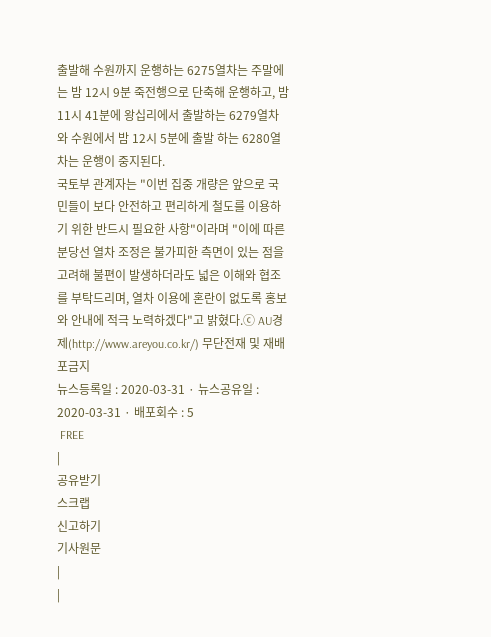출발해 수원까지 운행하는 6275열차는 주말에는 밤 12시 9분 죽전행으로 단축해 운행하고, 밤 11시 41분에 왕십리에서 출발하는 6279열차와 수원에서 밤 12시 5분에 출발 하는 6280열차는 운행이 중지된다.
국토부 관계자는 "이번 집중 개량은 앞으로 국민들이 보다 안전하고 편리하게 철도를 이용하기 위한 반드시 필요한 사항"이라며 "이에 따른 분당선 열차 조정은 불가피한 측면이 있는 점을 고려해 불편이 발생하더라도 넓은 이해와 협조를 부탁드리며, 열차 이용에 혼란이 없도록 홍보와 안내에 적극 노력하겠다"고 밝혔다.ⓒ AU경제(http://www.areyou.co.kr/) 무단전재 및 재배포금지
뉴스등록일 : 2020-03-31 · 뉴스공유일 : 2020-03-31 · 배포회수 : 5
 FREE
|
공유받기
스크랩
신고하기
기사원문
|
|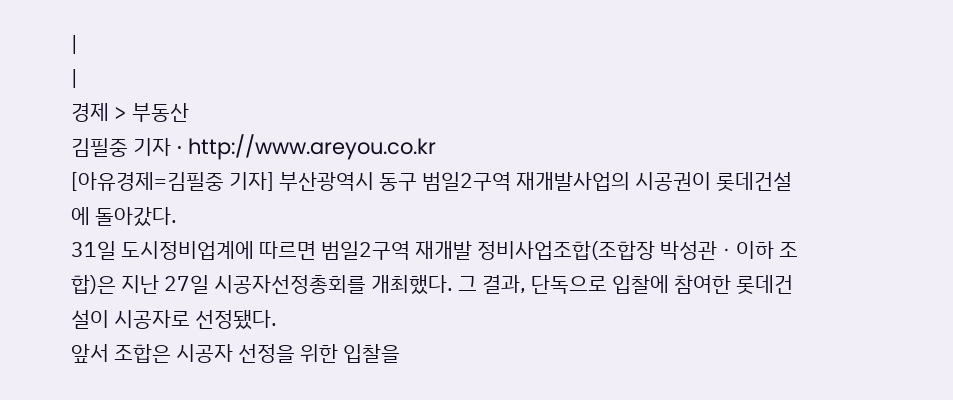|
|
경제 > 부동산
김필중 기자 · http://www.areyou.co.kr
[아유경제=김필중 기자] 부산광역시 동구 범일2구역 재개발사업의 시공권이 롯데건설에 돌아갔다.
31일 도시정비업계에 따르면 범일2구역 재개발 정비사업조합(조합장 박성관ㆍ이하 조합)은 지난 27일 시공자선정총회를 개최했다. 그 결과, 단독으로 입찰에 참여한 롯데건설이 시공자로 선정됐다.
앞서 조합은 시공자 선정을 위한 입찰을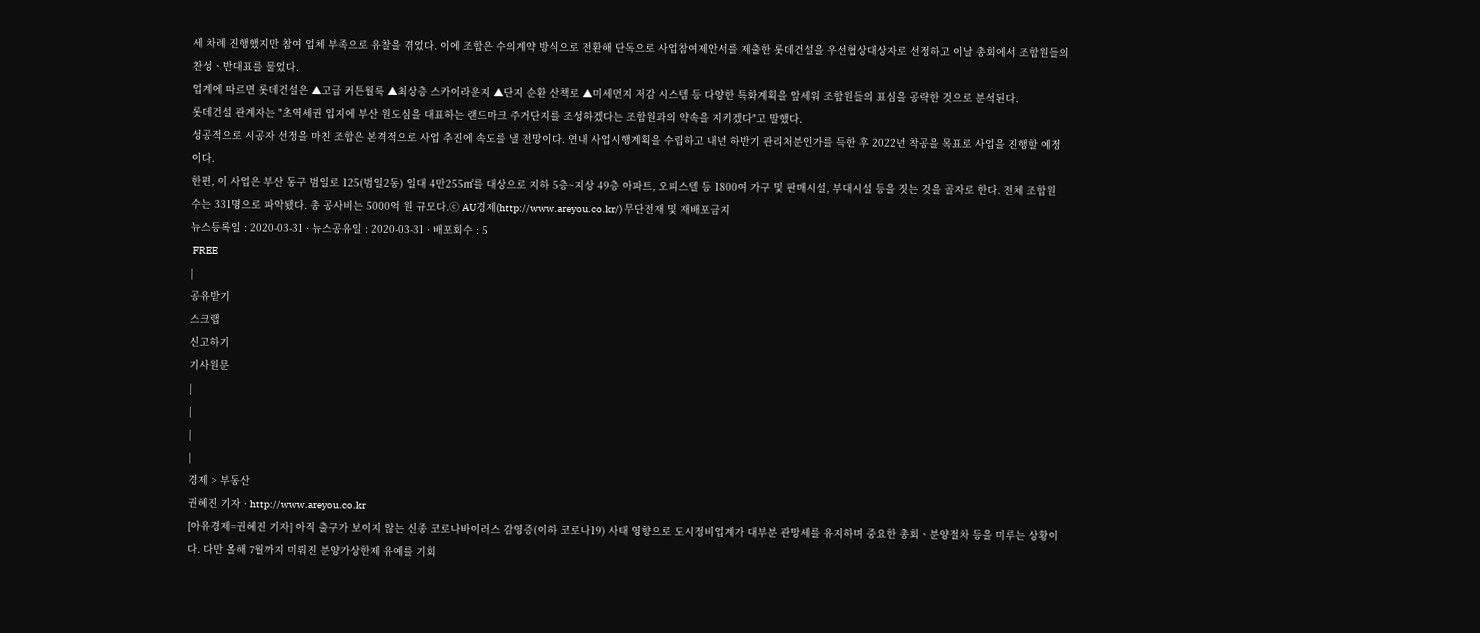세 차례 진행했지만 참여 업체 부족으로 유찰을 겪었다. 이에 조합은 수의계약 방식으로 전환해 단독으로 사업참여제안서를 제출한 롯데건설을 우선협상대상자로 선정하고 이날 총회에서 조합원들의 찬성ㆍ반대표를 물었다.
업계에 따르면 롯데건설은 ▲고급 커튼월룩 ▲최상층 스카이라운지 ▲단지 순환 산책로 ▲미세먼지 저감 시스템 등 다양한 특화계획을 앞세워 조합원들의 표심을 공략한 것으로 분석된다.
롯데건설 관계자는 "초역세권 입지에 부산 원도심을 대표하는 랜드마크 주거단지를 조성하겠다는 조합원과의 약속을 지키겠다"고 말했다.
성공적으로 시공자 선정을 마친 조합은 본격적으로 사업 추진에 속도를 낼 전망이다. 연내 사업시행계획을 수립하고 내년 하반기 관리처분인가를 득한 후 2022년 착공을 목표로 사업을 진행할 예정이다.
한편, 이 사업은 부산 동구 범일로 125(범일2동) 일대 4만255㎡를 대상으로 지하 5층~지상 49층 아파트, 오피스텔 등 1800여 가구 및 판매시설, 부대시설 등을 짓는 것을 골자로 한다. 전체 조합원 수는 331명으로 파악됐다. 총 공사비는 5000억 원 규모다.ⓒ AU경제(http://www.areyou.co.kr/) 무단전재 및 재배포금지
뉴스등록일 : 2020-03-31 · 뉴스공유일 : 2020-03-31 · 배포회수 : 5
 FREE
|
공유받기
스크랩
신고하기
기사원문
|
|
|
|
경제 > 부동산
권혜진 기자 · http://www.areyou.co.kr
[아유경제=권혜진 기자] 아직 출구가 보이지 않는 신종 코로나바이러스 감영증(이하 코로나19) 사태 영향으로 도시정비업계가 대부분 관망세를 유지하며 중요한 총회ㆍ분양절차 등을 미루는 상황이다. 다만 올해 7월까지 미뤄진 분양가상한제 유예를 기회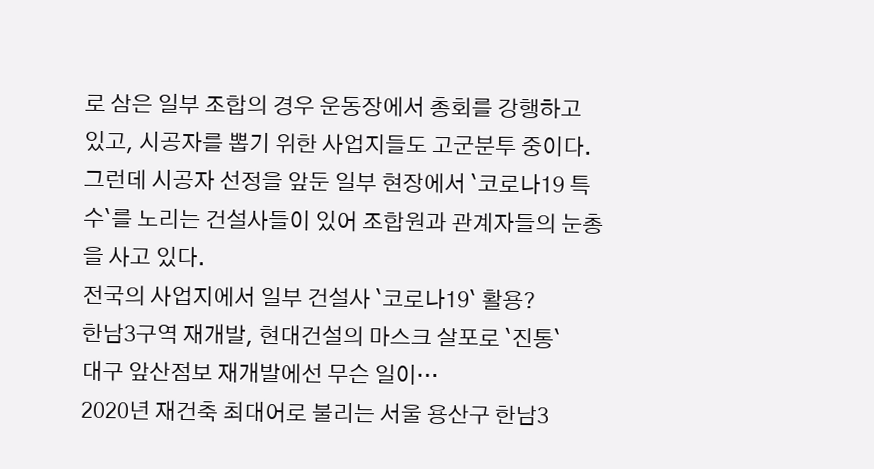로 삼은 일부 조합의 경우 운동장에서 총회를 강행하고 있고, 시공자를 뽑기 위한 사업지들도 고군분투 중이다.
그런데 시공자 선정을 앞둔 일부 현장에서 `코로나19 특수`를 노리는 건설사들이 있어 조합원과 관계자들의 눈총을 사고 있다.
전국의 사업지에서 일부 건설사 `코로나19` 활용?
한남3구역 재개발, 현대건설의 마스크 살포로 `진통`
대구 앞산점보 재개발에선 무슨 일이…
2020년 재건축 최대어로 불리는 서울 용산구 한남3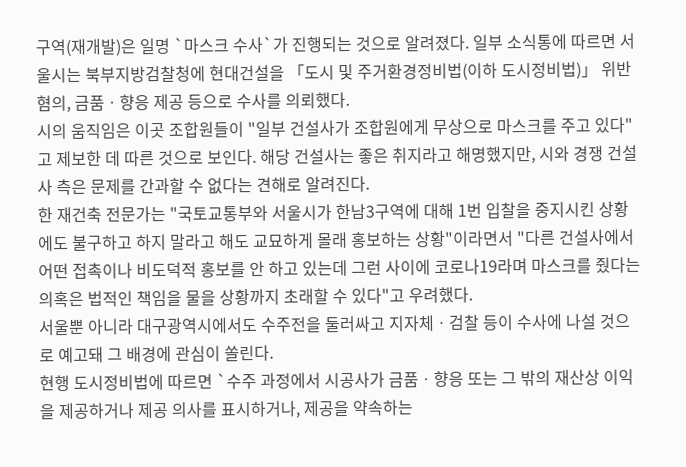구역(재개발)은 일명 `마스크 수사`가 진행되는 것으로 알려졌다. 일부 소식통에 따르면 서울시는 북부지방검찰청에 현대건설을 「도시 및 주거환경정비법(이하 도시정비법)」 위반 혐의, 금품ㆍ향응 제공 등으로 수사를 의뢰했다.
시의 움직임은 이곳 조합원들이 "일부 건설사가 조합원에게 무상으로 마스크를 주고 있다"고 제보한 데 따른 것으로 보인다. 해당 건설사는 좋은 취지라고 해명했지만, 시와 경쟁 건설사 측은 문제를 간과할 수 없다는 견해로 알려진다.
한 재건축 전문가는 "국토교통부와 서울시가 한남3구역에 대해 1번 입찰을 중지시킨 상황에도 불구하고 하지 말라고 해도 교묘하게 몰래 홍보하는 상황"이라면서 "다른 건설사에서 어떤 접촉이나 비도덕적 홍보를 안 하고 있는데 그런 사이에 코로나19라며 마스크를 줬다는 의혹은 법적인 책임을 물을 상황까지 초래할 수 있다"고 우려했다.
서울뿐 아니라 대구광역시에서도 수주전을 둘러싸고 지자체ㆍ검찰 등이 수사에 나설 것으로 예고돼 그 배경에 관심이 쏠린다.
현행 도시정비법에 따르면 `수주 과정에서 시공사가 금품ㆍ향응 또는 그 밖의 재산상 이익을 제공하거나 제공 의사를 표시하거나, 제공을 약속하는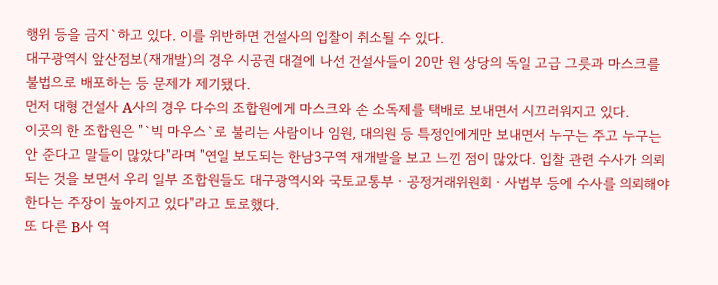행위 등을 금지`하고 있다. 이를 위반하면 건설사의 입찰이 취소될 수 있다.
대구광역시 앞산점보(재개발)의 경우 시공권 대결에 나선 건설사들이 20만 원 상당의 독일 고급 그릇과 마스크를 불법으로 배포하는 등 문제가 제기됐다.
먼저 대형 건설사 A사의 경우 다수의 조합원에게 마스크와 손 소독제를 택배로 보내면서 시끄러워지고 있다.
이곳의 한 조합원은 "`빅 마우스`로 불리는 사람이나 임원, 대의원 등 특정인에게만 보내면서 누구는 주고 누구는 안 준다고 말들이 많았다"라며 "연일 보도되는 한남3구역 재개발을 보고 느낀 점이 많았다. 입찰 관련 수사가 의뢰되는 것을 보면서 우리 일부 조합원들도 대구광역시와 국토교통부ㆍ공정거래위원회ㆍ사법부 등에 수사를 의뢰해야 한다는 주장이 높아지고 있다"라고 토로했다.
또 다른 B사 역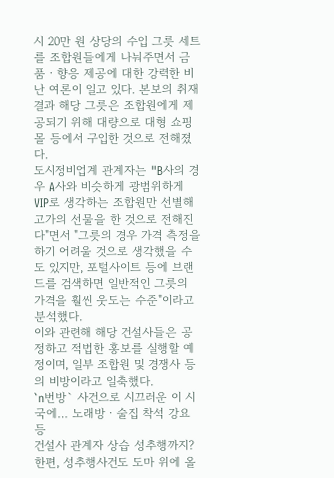시 20만 원 상당의 수입 그릇 세트를 조합원들에게 나눠주면서 금품ㆍ향응 제공에 대한 강력한 비난 여론이 일고 있다. 본보의 취재 결과 해당 그릇은 조합원에게 제공되기 위해 대량으로 대형 쇼핑몰 등에서 구입한 것으로 전해졌다.
도시정비업계 관계자는 "B사의 경우 A사와 비슷하게 광범위하게 VIP로 생각하는 조합원만 선별해 고가의 선물을 한 것으로 전해진다"면서 "그릇의 경우 가격 측정을 하기 어려울 것으로 생각했을 수도 있지만, 포털사이트 등에 브랜드를 검색하면 일반적인 그릇의 가격을 훨씬 웃도는 수준"이라고 분석했다.
이와 관련해 해당 건설사들은 공정하고 적법한 홍보를 실행할 예정이며, 일부 조합원 및 경쟁사 등의 비방이라고 일축했다.
`n번방` 사건으로 시끄러운 이 시국에… 노래방ㆍ술집 착석 강요 등
건설사 관계자 상습 성추행까지?
한편, 성추행사건도 도마 위에 올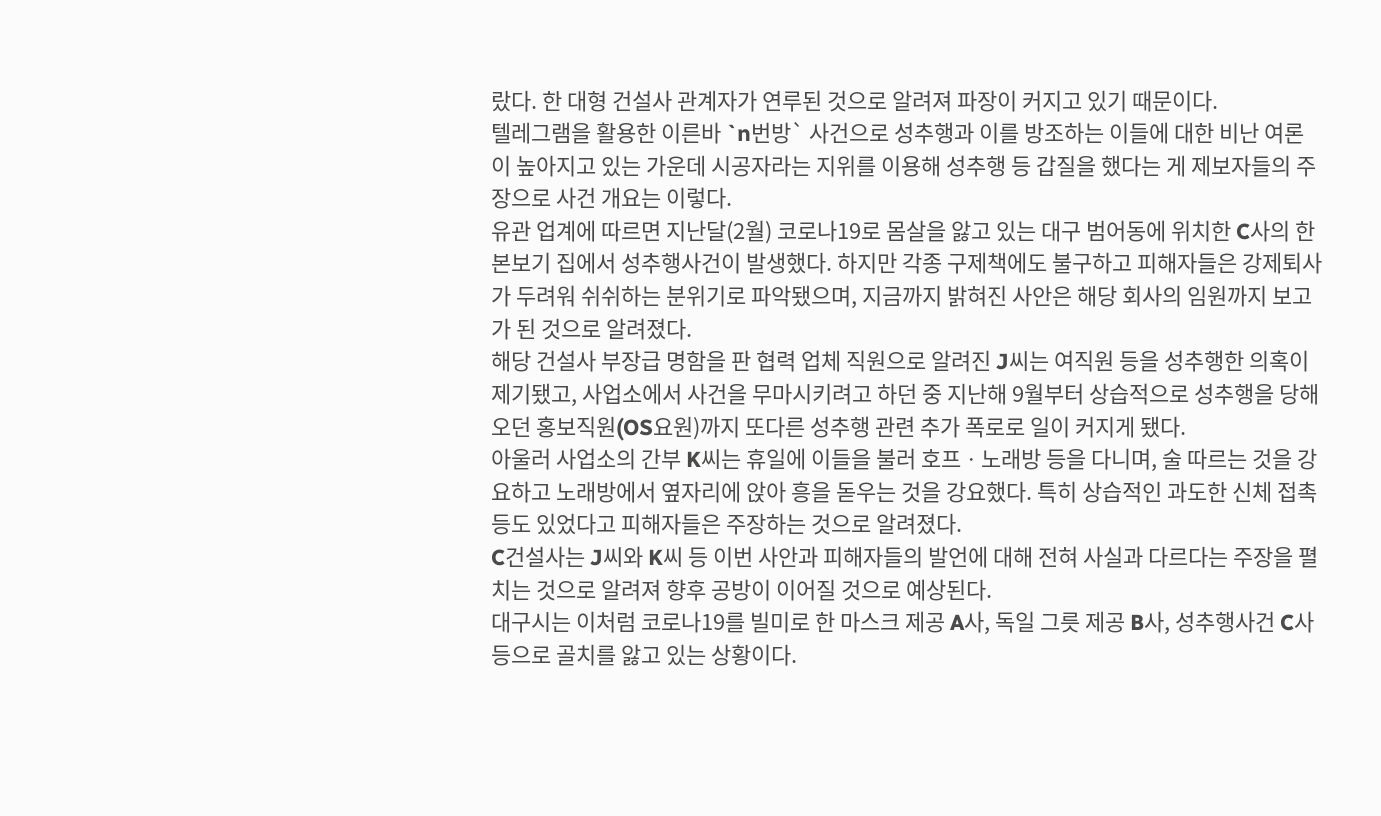랐다. 한 대형 건설사 관계자가 연루된 것으로 알려져 파장이 커지고 있기 때문이다.
텔레그램을 활용한 이른바 `n번방` 사건으로 성추행과 이를 방조하는 이들에 대한 비난 여론이 높아지고 있는 가운데 시공자라는 지위를 이용해 성추행 등 갑질을 했다는 게 제보자들의 주장으로 사건 개요는 이렇다.
유관 업계에 따르면 지난달(2월) 코로나19로 몸살을 앓고 있는 대구 범어동에 위치한 C사의 한 본보기 집에서 성추행사건이 발생했다. 하지만 각종 구제책에도 불구하고 피해자들은 강제퇴사가 두려워 쉬쉬하는 분위기로 파악됐으며, 지금까지 밝혀진 사안은 해당 회사의 임원까지 보고가 된 것으로 알려졌다.
해당 건설사 부장급 명함을 판 협력 업체 직원으로 알려진 J씨는 여직원 등을 성추행한 의혹이 제기됐고, 사업소에서 사건을 무마시키려고 하던 중 지난해 9월부터 상습적으로 성추행을 당해오던 홍보직원(OS요원)까지 또다른 성추행 관련 추가 폭로로 일이 커지게 됐다.
아울러 사업소의 간부 K씨는 휴일에 이들을 불러 호프ㆍ노래방 등을 다니며, 술 따르는 것을 강요하고 노래방에서 옆자리에 앉아 흥을 돋우는 것을 강요했다. 특히 상습적인 과도한 신체 접촉 등도 있었다고 피해자들은 주장하는 것으로 알려졌다.
C건설사는 J씨와 K씨 등 이번 사안과 피해자들의 발언에 대해 전혀 사실과 다르다는 주장을 펼치는 것으로 알려져 향후 공방이 이어질 것으로 예상된다.
대구시는 이처럼 코로나19를 빌미로 한 마스크 제공 A사, 독일 그릇 제공 B사, 성추행사건 C사 등으로 골치를 앓고 있는 상황이다.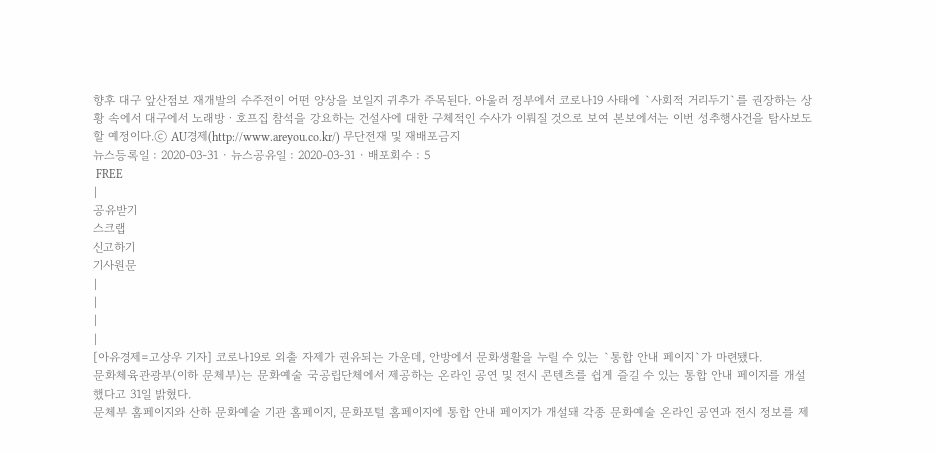향후 대구 앞산점보 재개발의 수주전이 어떤 양상을 보일지 귀추가 주목된다. 아울러 정부에서 코로나19 사태에 `사회적 거리두기`를 권장하는 상황 속에서 대구에서 노래방ㆍ호프집 참석을 강요하는 건설사에 대한 구체적인 수사가 이뤄질 것으로 보여 본보에서는 이번 성추행사건을 탐사보도할 예정이다.ⓒ AU경제(http://www.areyou.co.kr/) 무단전재 및 재배포금지
뉴스등록일 : 2020-03-31 · 뉴스공유일 : 2020-03-31 · 배포회수 : 5
 FREE
|
공유받기
스크랩
신고하기
기사원문
|
|
|
|
[아유경제=고상우 기자] 코로나19로 외출 자제가 권유되는 가운데, 안방에서 문화생활을 누릴 수 있는 `통합 안내 페이지`가 마련됐다.
문화체육관광부(이하 문체부)는 문화예술 국공립단체에서 제공하는 온라인 공연 및 전시 콘텐츠를 쉽게 즐길 수 있는 통합 안내 페이지를 개설했다고 31일 밝혔다.
문체부 홈페이지와 산하 문화예술 기관 홈페이지, 문화포털 홈페이지에 통합 안내 페이지가 개설돼 각종 문화예술 온라인 공연과 전시 정보를 제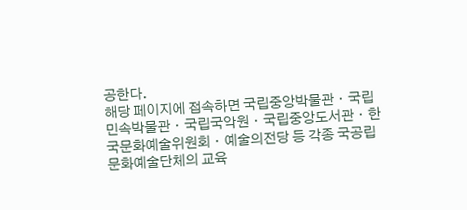공한다.
해당 페이지에 접속하면 국립중앙박물관ㆍ국립민속박물관ㆍ국립국악원ㆍ국립중앙도서관ㆍ한국문화예술위원회ㆍ예술의전당 등 각종 국공립 문화예술단체의 교육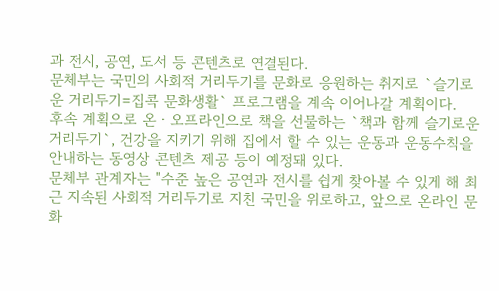과 전시, 공연, 도서 등 콘텐츠로 연결된다.
문체부는 국민의 사회적 거리두기를 문화로 응원하는 취지로 `슬기로운 거리두기=집콕 문화생활` 프로그램을 계속 이어나갈 계획이다.
후속 계획으로 온ㆍ오프라인으로 책을 선물하는 `책과 함께 슬기로운 거리두기`, 건강을 지키기 위해 집에서 할 수 있는 운동과 운동수칙을 안내하는 동영상 콘텐츠 제공 등이 예정돼 있다.
문체부 관계자는 "수준 높은 공연과 전시를 쉽게 찾아볼 수 있게 해 최근 지속된 사회적 거리두기로 지친 국민을 위로하고, 앞으로 온라인 문화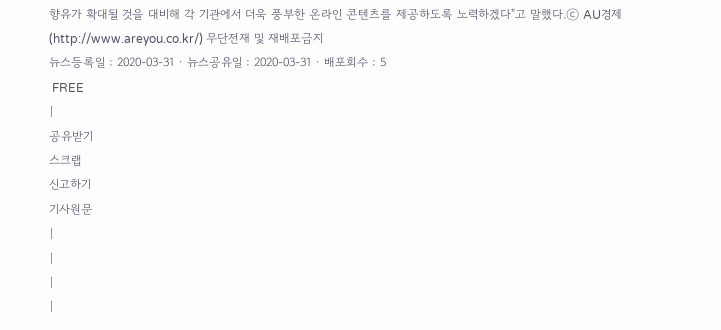향유가 확대될 것을 대비해 각 기관에서 더욱 풍부한 온라인 콘텐츠를 제공하도록 노력하겠다"고 말했다.ⓒ AU경제(http://www.areyou.co.kr/) 무단전재 및 재배포금지
뉴스등록일 : 2020-03-31 · 뉴스공유일 : 2020-03-31 · 배포회수 : 5
 FREE
|
공유받기
스크랩
신고하기
기사원문
|
|
|
|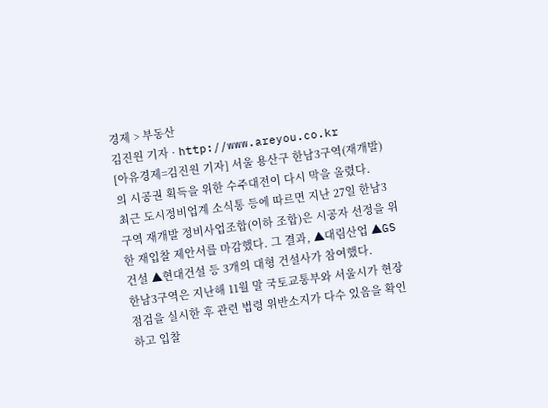경제 > 부동산
김진원 기자 · http://www.areyou.co.kr
[아유경제=김진원 기자] 서울 용산구 한남3구역(재개발)의 시공권 획득을 위한 수주대전이 다시 막을 올렸다.
최근 도시정비업계 소식통 등에 따르면 지난 27일 한남3구역 재개발 정비사업조합(이하 조합)은 시공자 선정을 위한 재입찰 제안서를 마감했다. 그 결과, ▲대림산업 ▲GS건설 ▲현대건설 등 3개의 대형 건설사가 참여했다.
한남3구역은 지난해 11월 말 국토교통부와 서울시가 현장점검을 실시한 후 관련 법령 위반소지가 다수 있음을 확인하고 입찰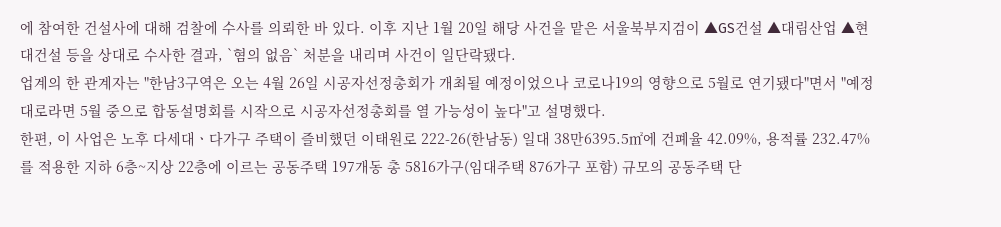에 참여한 건설사에 대해 검찰에 수사를 의뢰한 바 있다. 이후 지난 1월 20일 해당 사건을 맡은 서울북부지검이 ▲GS건설 ▲대림산업 ▲현대건설 등을 상대로 수사한 결과, `혐의 없음` 처분을 내리며 사건이 일단락됐다.
업계의 한 관계자는 "한남3구역은 오는 4월 26일 시공자선정총회가 개최될 예정이었으나 코로나19의 영향으로 5월로 연기됐다"면서 "예정대로라면 5월 중으로 합동설명회를 시작으로 시공자선정총회를 열 가능성이 높다"고 설명했다.
한편, 이 사업은 노후 다세대ㆍ다가구 주택이 즐비했던 이태원로 222-26(한남동) 일대 38만6395.5㎡에 건폐율 42.09%, 용적률 232.47%를 적용한 지하 6층~지상 22층에 이르는 공동주택 197개동 총 5816가구(임대주택 876가구 포함) 규모의 공동주택 단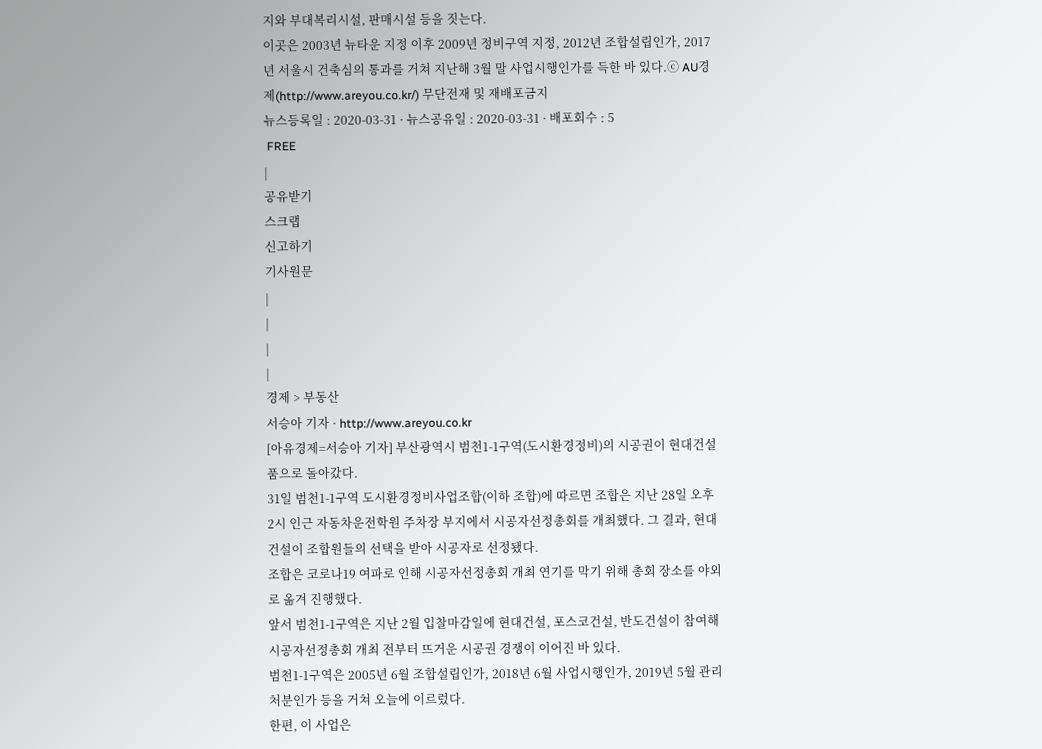지와 부대복리시설, 판매시설 등을 짓는다.
이곳은 2003년 뉴타운 지정 이후 2009년 정비구역 지정, 2012년 조합설립인가, 2017년 서울시 건축심의 통과를 거쳐 지난해 3월 말 사업시행인가를 득한 바 있다.ⓒ AU경제(http://www.areyou.co.kr/) 무단전재 및 재배포금지
뉴스등록일 : 2020-03-31 · 뉴스공유일 : 2020-03-31 · 배포회수 : 5
 FREE
|
공유받기
스크랩
신고하기
기사원문
|
|
|
|
경제 > 부동산
서승아 기자 · http://www.areyou.co.kr
[아유경제=서승아 기자] 부산광역시 범천1-1구역(도시환경정비)의 시공권이 현대건설 품으로 돌아갔다.
31일 범천1-1구역 도시환경정비사업조합(이하 조합)에 따르면 조합은 지난 28일 오후 2시 인근 자동차운전학원 주차장 부지에서 시공자선정총회를 개최했다. 그 결과, 현대건설이 조합원들의 선택을 받아 시공자로 선정됐다.
조합은 코로나19 여파로 인해 시공자선정총회 개최 연기를 막기 위해 총회 장소를 야외로 옮겨 진행했다.
앞서 범천1-1구역은 지난 2월 입찰마감일에 현대건설, 포스코건설, 반도건설이 참여해 시공자선정총회 개최 전부터 뜨거운 시공권 경쟁이 이어진 바 있다.
범천1-1구역은 2005년 6월 조합설립인가, 2018년 6월 사업시행인가, 2019년 5월 관리처분인가 등을 거쳐 오늘에 이르렀다.
한편, 이 사업은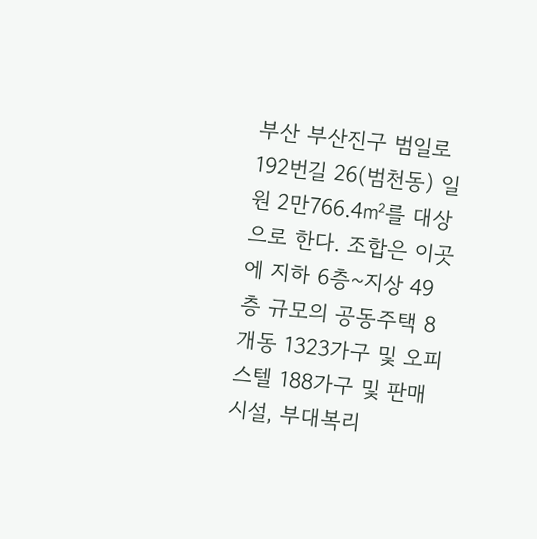부산 부산진구 범일로192번길 26(범천동) 일원 2만766.4㎡를 대상으로 한다. 조합은 이곳에 지하 6층~지상 49층 규모의 공동주택 8개동 1323가구 및 오피스텔 188가구 및 판매시설, 부대복리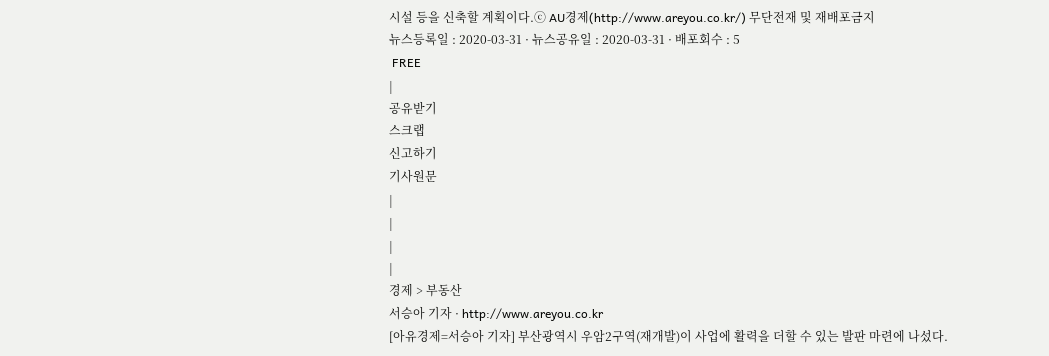시설 등을 신축할 계획이다.ⓒ AU경제(http://www.areyou.co.kr/) 무단전재 및 재배포금지
뉴스등록일 : 2020-03-31 · 뉴스공유일 : 2020-03-31 · 배포회수 : 5
 FREE
|
공유받기
스크랩
신고하기
기사원문
|
|
|
|
경제 > 부동산
서승아 기자 · http://www.areyou.co.kr
[아유경제=서승아 기자] 부산광역시 우암2구역(재개발)이 사업에 활력을 더할 수 있는 발판 마련에 나섰다.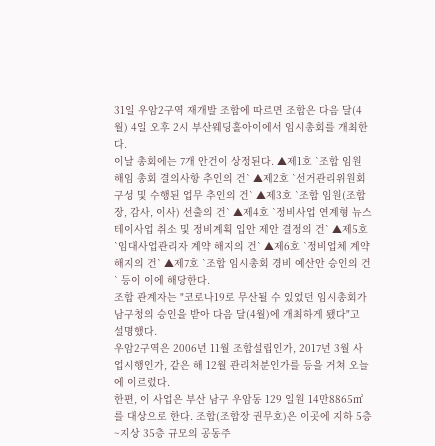31일 우암2구역 재개발 조합에 따르면 조합은 다음 달(4월) 4일 오후 2시 부산웨딩홀아이에서 임시총회를 개최한다.
이날 총회에는 7개 안건이 상정된다. ▲제1호 `조합 임원 해임 총회 결의사항 추인의 건` ▲제2호 `선거관리위원회 구성 및 수행된 업무 추인의 건` ▲제3호 `조합 임원(조합장, 감사, 이사) 선출의 건` ▲제4호 `정비사업 연계형 뉴스테이사업 취소 및 정비계획 입안 제안 결정의 건` ▲제5호 `임대사업관리자 계약 해지의 건` ▲제6호 `정비업체 계약 해지의 건` ▲제7호 `조합 임시총회 경비 예산안 승인의 건` 등이 이에 해당한다.
조합 관계자는 "코로나19로 무산될 수 있었던 임시총회가 남구청의 승인을 받아 다음 달(4월)에 개최하게 됐다"고 설명했다.
우암2구역은 2006년 11월 조합설립인가, 2017년 3월 사업시행인가, 같은 해 12월 관리처분인가를 등을 거쳐 오늘에 이르렀다.
한편, 이 사업은 부산 남구 우암동 129 일원 14만8865㎡를 대상으로 한다. 조합(조합장 권무호)은 이곳에 지하 5층~지상 35층 규모의 공동주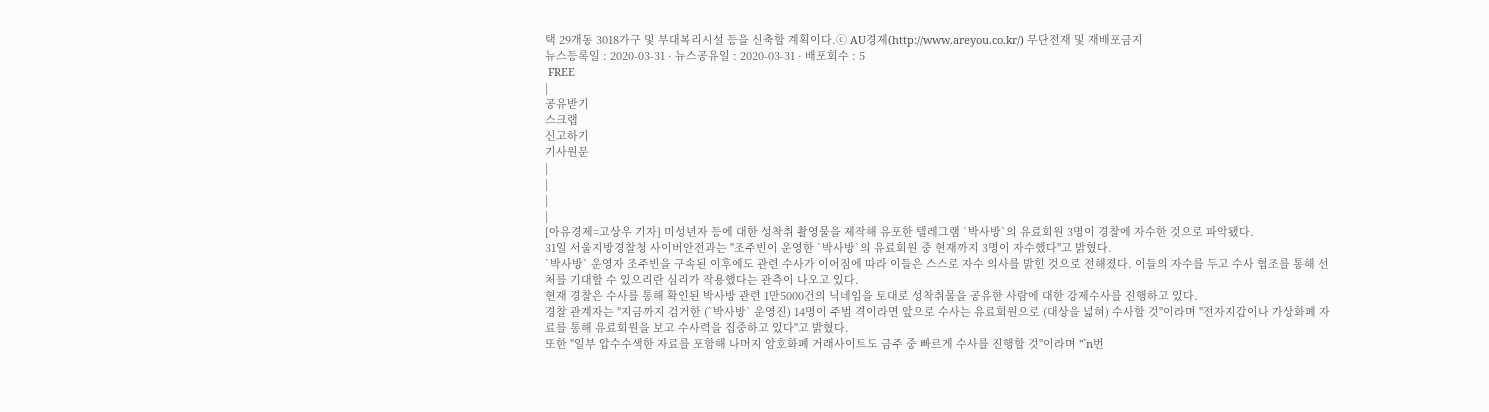택 29개동 3018가구 및 부대복리시설 등을 신축할 계획이다.ⓒ AU경제(http://www.areyou.co.kr/) 무단전재 및 재배포금지
뉴스등록일 : 2020-03-31 · 뉴스공유일 : 2020-03-31 · 배포회수 : 5
 FREE
|
공유받기
스크랩
신고하기
기사원문
|
|
|
|
[아유경제=고상우 기자] 미성년자 등에 대한 성착취 촬영물을 제작해 유포한 텔레그램 `박사방`의 유료회원 3명이 경찰에 자수한 것으로 파악됐다.
31일 서울지방경찰청 사이버안전과는 "조주빈이 운영한 `박사방`의 유료회원 중 현재까지 3명이 자수했다"고 밝혔다.
`박사방` 운영자 조주빈을 구속된 이후에도 관련 수사가 이어짐에 따라 이들은 스스로 자수 의사를 밝힌 것으로 전해졌다. 이들의 자수를 두고 수사 협조를 통해 선처를 기대할 수 있으리란 심리가 작용했다는 관측이 나오고 있다.
현재 경찰은 수사를 통해 확인된 박사방 관련 1만5000건의 닉네임을 토대로 성착취물을 공유한 사람에 대한 강제수사를 진행하고 있다.
경찰 관계자는 "지금까지 검거한 (`박사방` 운영진) 14명이 주범 격이라면 앞으로 수사는 유료회원으로 (대상을 넓혀) 수사할 것"이라며 "전자지갑이나 가상화폐 자료를 통해 유료회원을 보고 수사력을 집중하고 있다"고 밝혔다.
또한 "일부 압수수색한 자료를 포함해 나머지 암호화폐 거래사이트도 금주 중 빠르게 수사를 진행할 것"이라며 "`n번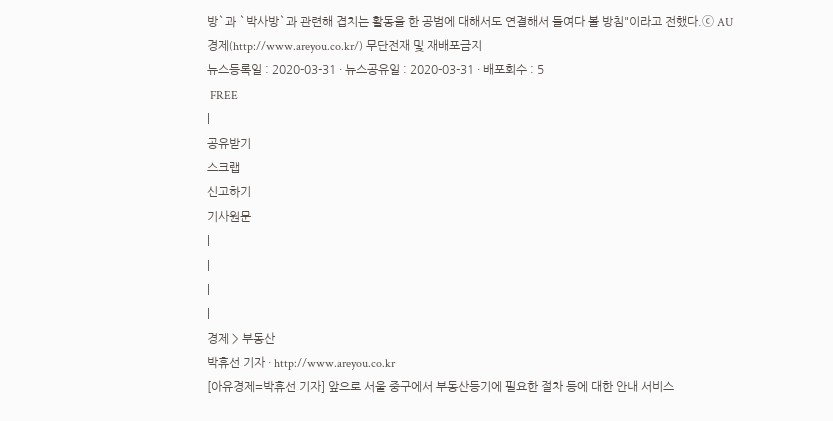방`과 `박사방`과 관련해 겹치는 활동을 한 공범에 대해서도 연결해서 들여다 볼 방침"이라고 전했다.ⓒ AU경제(http://www.areyou.co.kr/) 무단전재 및 재배포금지
뉴스등록일 : 2020-03-31 · 뉴스공유일 : 2020-03-31 · 배포회수 : 5
 FREE
|
공유받기
스크랩
신고하기
기사원문
|
|
|
|
경제 > 부동산
박휴선 기자 · http://www.areyou.co.kr
[아유경제=박휴선 기자] 앞으로 서울 중구에서 부동산등기에 필요한 절차 등에 대한 안내 서비스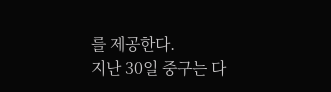를 제공한다.
지난 30일 중구는 다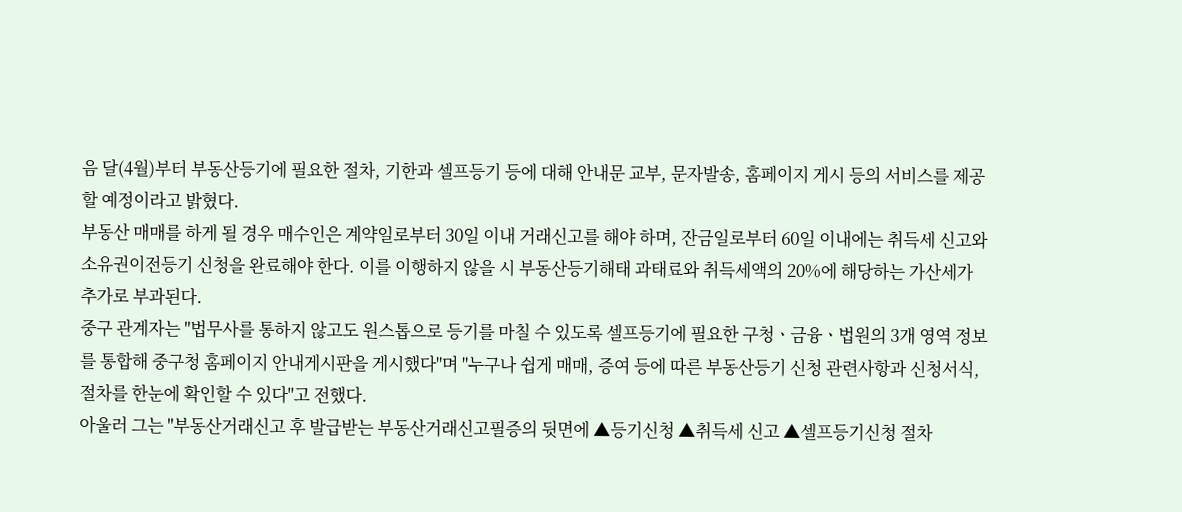음 달(4월)부터 부동산등기에 필요한 절차, 기한과 셀프등기 등에 대해 안내문 교부, 문자발송, 홈페이지 게시 등의 서비스를 제공할 예정이라고 밝혔다.
부동산 매매를 하게 될 경우 매수인은 계약일로부터 30일 이내 거래신고를 해야 하며, 잔금일로부터 60일 이내에는 취득세 신고와 소유권이전등기 신청을 완료해야 한다. 이를 이행하지 않을 시 부동산등기해태 과태료와 취득세액의 20%에 해당하는 가산세가 추가로 부과된다.
중구 관계자는 "법무사를 통하지 않고도 원스톱으로 등기를 마칠 수 있도록 셀프등기에 필요한 구청ㆍ금융ㆍ법원의 3개 영역 정보를 통합해 중구청 홈페이지 안내게시판을 게시했다"며 "누구나 쉽게 매매, 증여 등에 따른 부동산등기 신청 관련사항과 신청서식, 절차를 한눈에 확인할 수 있다"고 전했다.
아울러 그는 "부동산거래신고 후 발급받는 부동산거래신고필증의 뒷면에 ▲등기신청 ▲취득세 신고 ▲셀프등기신청 절차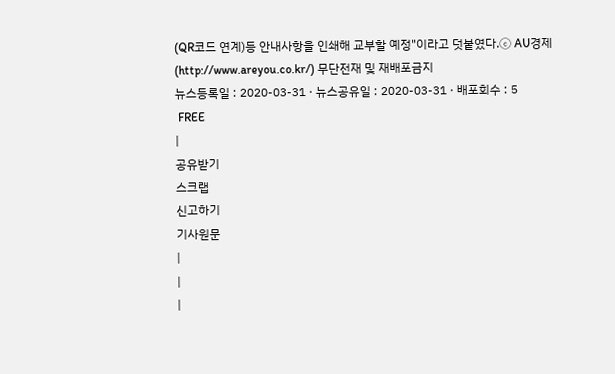(QR코드 연계)등 안내사항을 인쇄해 교부할 예정"이라고 덧붙였다.ⓒ AU경제(http://www.areyou.co.kr/) 무단전재 및 재배포금지
뉴스등록일 : 2020-03-31 · 뉴스공유일 : 2020-03-31 · 배포회수 : 5
 FREE
|
공유받기
스크랩
신고하기
기사원문
|
|
|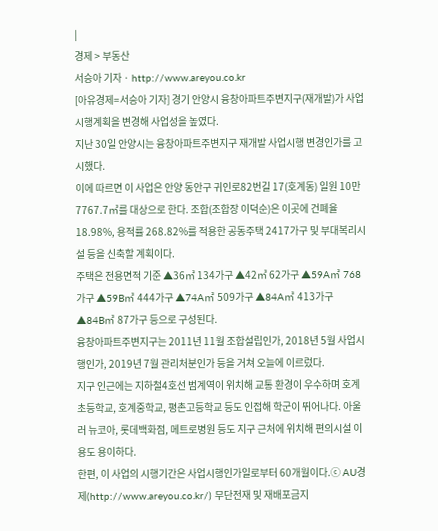|
경제 > 부동산
서승아 기자 · http://www.areyou.co.kr
[아유경제=서승아 기자] 경기 안양시 융창아파트주변지구(재개발)가 사업시행계획을 변경해 사업성을 높였다.
지난 30일 안양시는 융창아파트주변지구 재개발 사업시행 변경인가를 고시했다.
이에 따르면 이 사업은 안양 동안구 귀인로82번길 17(호계동) 일원 10만7767.7㎡를 대상으로 한다. 조합(조합장 이덕순)은 이곳에 건폐율 18.98%, 용적률 268.82%를 적용한 공동주택 2417가구 및 부대복리시설 등을 신축할 계획이다.
주택은 전용면적 기준 ▲36㎡ 134가구 ▲42㎡ 62가구 ▲59A㎡ 768가구 ▲59B㎡ 444가구 ▲74A㎡ 509가구 ▲84A㎡ 413가구 ▲84B㎡ 87가구 등으로 구성된다.
융창아파트주변지구는 2011년 11월 조합설립인가, 2018년 5월 사업시행인가, 2019년 7월 관리처분인가 등을 거쳐 오늘에 이르렀다.
지구 인근에는 지하철4호선 범계역이 위치해 교통 환경이 우수하며 호계초등학교, 호계중학교, 평촌고등학교 등도 인접해 학군이 뛰어나다. 아울러 뉴코아, 롯데백화점, 메트로병원 등도 지구 근처에 위치해 편의시설 이용도 용이하다.
한편, 이 사업의 시행기간은 사업시행인가일로부터 60개월이다.ⓒ AU경제(http://www.areyou.co.kr/) 무단전재 및 재배포금지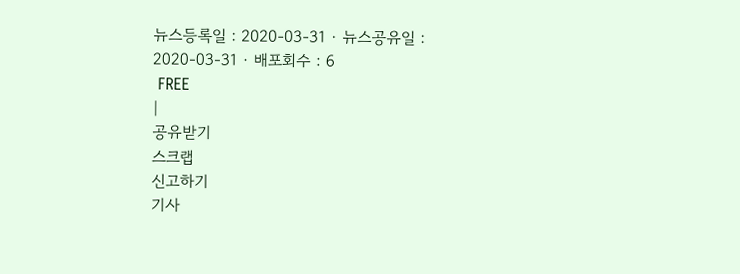뉴스등록일 : 2020-03-31 · 뉴스공유일 : 2020-03-31 · 배포회수 : 6
 FREE
|
공유받기
스크랩
신고하기
기사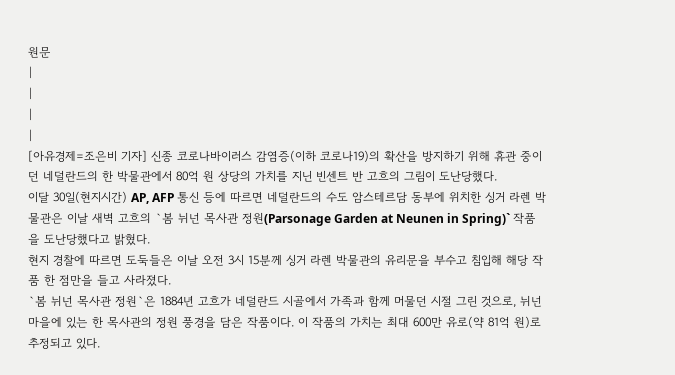원문
|
|
|
|
[아유경제=조은비 기자] 신종 코로나바이러스 감염증(이하 코로나19)의 확산을 방지하기 위해 휴관 중이던 네덜란드의 한 박물관에서 80억 원 상당의 가치를 지닌 빈센트 반 고흐의 그림이 도난당했다.
이달 30일(현지시간) AP, AFP 통신 등에 따르면 네덜란드의 수도 암스테르담 동부에 위치한 싱거 라렌 박물관은 이날 새벽 고흐의 `봄 뉘넌 목사관 정원(Parsonage Garden at Neunen in Spring)` 작품을 도난당했다고 밝혔다.
현지 경찰에 따르면 도둑들은 이날 오전 3시 15분께 싱거 라렌 박물관의 유리문을 부수고 침입해 해당 작품 한 점만을 들고 사라졌다.
`봄 뉘넌 목사관 정원`은 1884년 고흐가 네덜란드 시골에서 가족과 함께 머물던 시절 그린 것으로, 뉘넌 마을에 있는 한 목사관의 정원 풍경을 담은 작품이다. 이 작품의 가치는 최대 600만 유로(약 81억 원)로 추정되고 있다.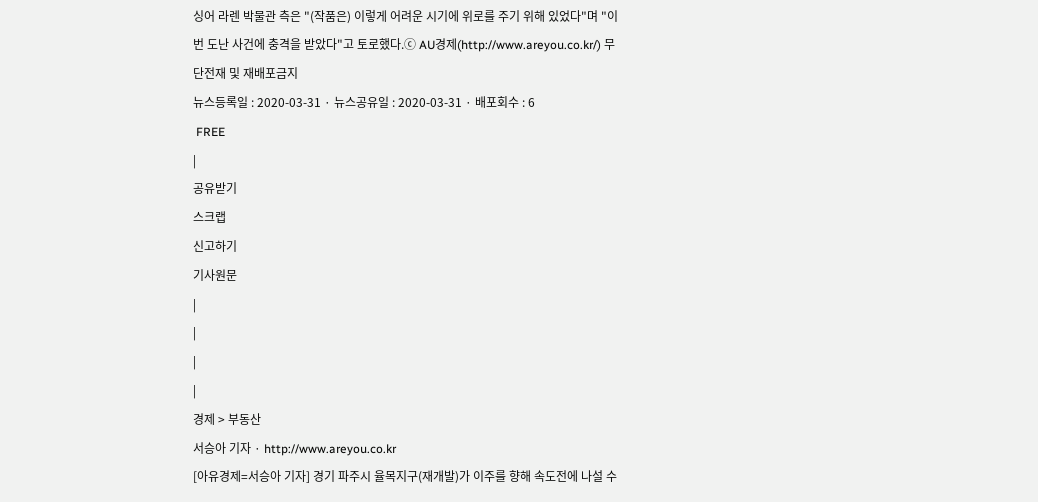싱어 라렌 박물관 측은 "(작품은) 이렇게 어려운 시기에 위로를 주기 위해 있었다"며 "이번 도난 사건에 충격을 받았다"고 토로했다.ⓒ AU경제(http://www.areyou.co.kr/) 무단전재 및 재배포금지
뉴스등록일 : 2020-03-31 · 뉴스공유일 : 2020-03-31 · 배포회수 : 6
 FREE
|
공유받기
스크랩
신고하기
기사원문
|
|
|
|
경제 > 부동산
서승아 기자 · http://www.areyou.co.kr
[아유경제=서승아 기자] 경기 파주시 율목지구(재개발)가 이주를 향해 속도전에 나설 수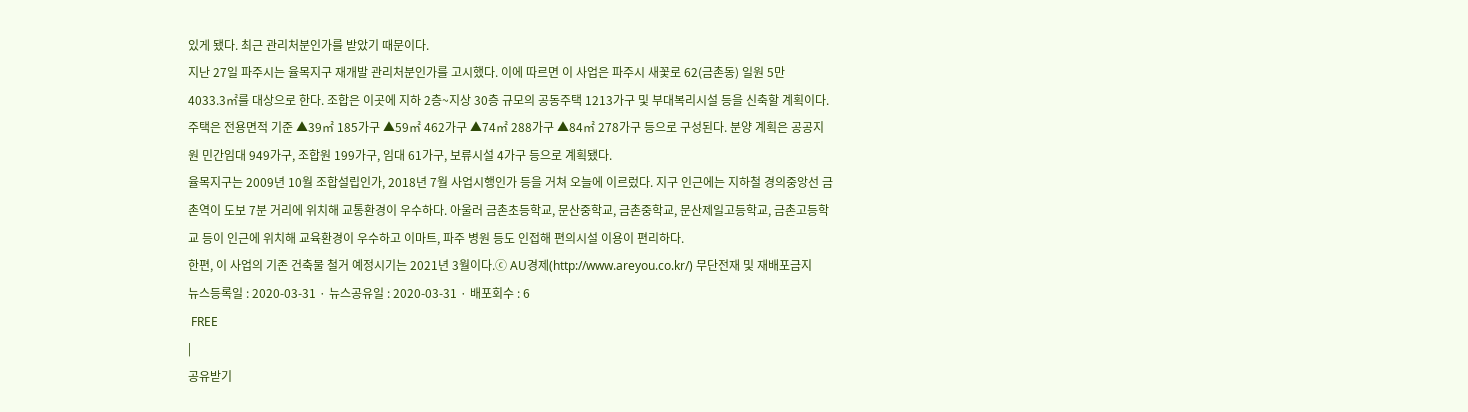있게 됐다. 최근 관리처분인가를 받았기 때문이다.
지난 27일 파주시는 율목지구 재개발 관리처분인가를 고시했다. 이에 따르면 이 사업은 파주시 새꽃로 62(금촌동) 일원 5만4033.3㎡를 대상으로 한다. 조합은 이곳에 지하 2층~지상 30층 규모의 공동주택 1213가구 및 부대복리시설 등을 신축할 계획이다.
주택은 전용면적 기준 ▲39㎡ 185가구 ▲59㎡ 462가구 ▲74㎡ 288가구 ▲84㎡ 278가구 등으로 구성된다. 분양 계획은 공공지원 민간임대 949가구, 조합원 199가구, 임대 61가구, 보류시설 4가구 등으로 계획됐다.
율목지구는 2009년 10월 조합설립인가, 2018년 7월 사업시행인가 등을 거쳐 오늘에 이르렀다. 지구 인근에는 지하철 경의중앙선 금촌역이 도보 7분 거리에 위치해 교통환경이 우수하다. 아울러 금촌초등학교, 문산중학교, 금촌중학교, 문산제일고등학교, 금촌고등학교 등이 인근에 위치해 교육환경이 우수하고 이마트, 파주 병원 등도 인접해 편의시설 이용이 편리하다.
한편, 이 사업의 기존 건축물 철거 예정시기는 2021년 3월이다.ⓒ AU경제(http://www.areyou.co.kr/) 무단전재 및 재배포금지
뉴스등록일 : 2020-03-31 · 뉴스공유일 : 2020-03-31 · 배포회수 : 6
 FREE
|
공유받기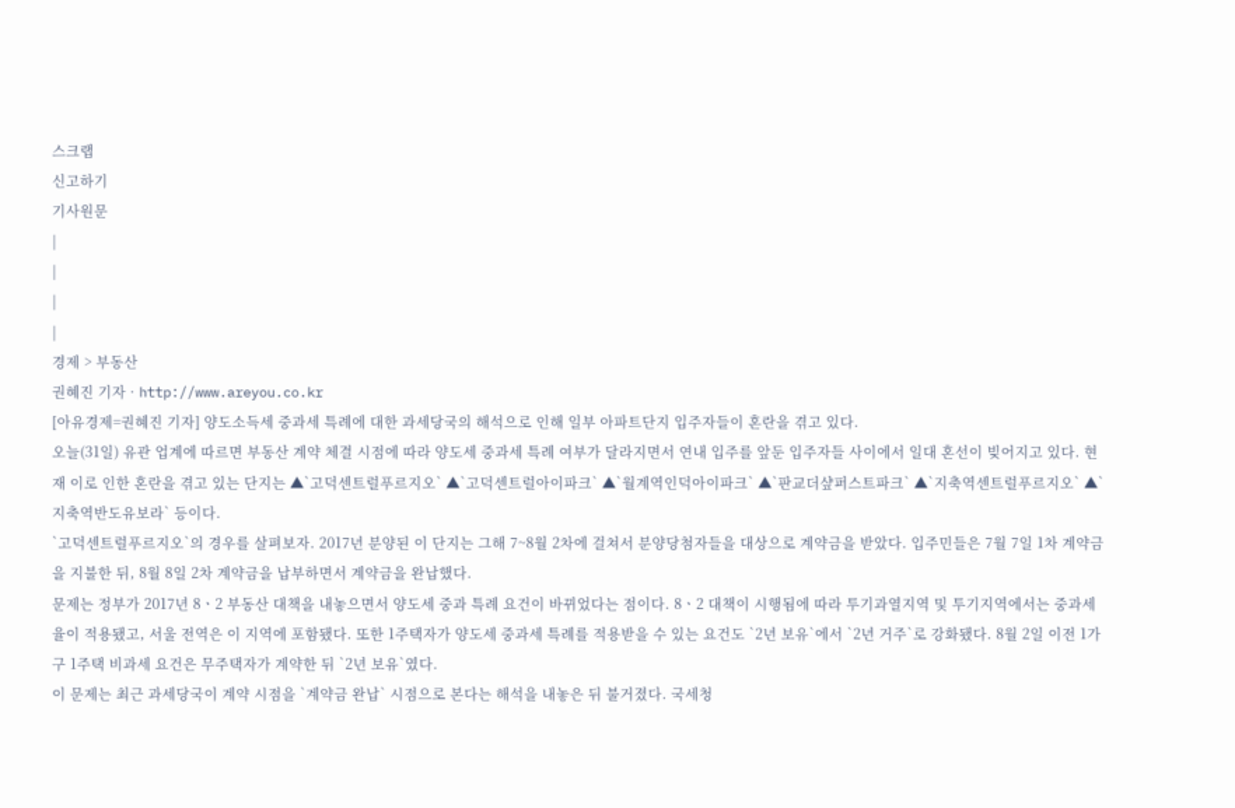스크랩
신고하기
기사원문
|
|
|
|
경제 > 부동산
권혜진 기자 · http://www.areyou.co.kr
[아유경제=권혜진 기자] 양도소득세 중과세 특례에 대한 과세당국의 해석으로 인해 일부 아파트단지 입주자들이 혼란을 겪고 있다.
오늘(31일) 유관 업계에 따르면 부동산 계약 체결 시점에 따라 양도세 중과세 특례 여부가 달라지면서 연내 입주를 앞둔 입주자들 사이에서 일대 혼선이 빚어지고 있다. 현재 이로 인한 혼란을 겪고 있는 단지는 ▲`고덕센트럴푸르지오` ▲`고덕센트럴아이파크` ▲`월계역인덕아이파크` ▲`판교더샾퍼스트파크` ▲`지축역센트럴푸르지오` ▲`지축역반도유보라` 등이다.
`고덕센트럴푸르지오`의 경우를 살펴보자. 2017년 분양된 이 단지는 그해 7~8월 2차에 걸쳐서 분양당첨자들을 대상으로 계약금을 받았다. 입주민들은 7월 7일 1차 계약금을 지불한 뒤, 8월 8일 2차 계약금을 납부하면서 계약금을 완납했다.
문제는 정부가 2017년 8ㆍ2 부동산 대책을 내놓으면서 양도세 중과 특례 요건이 바뀌었다는 점이다. 8ㆍ2 대책이 시행됨에 따라 투기과열지역 및 투기지역에서는 중과세율이 적용됐고, 서울 전역은 이 지역에 포함됐다. 또한 1주택자가 양도세 중과세 특례를 적용받을 수 있는 요건도 `2년 보유`에서 `2년 거주`로 강화됐다. 8월 2일 이전 1가구 1주택 비과세 요건은 무주택자가 계약한 뒤 `2년 보유`였다.
이 문제는 최근 과세당국이 계약 시점을 `계약금 완납` 시점으로 본다는 해석을 내놓은 뒤 불거졌다. 국세청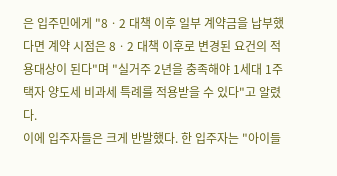은 입주민에게 "8ㆍ2 대책 이후 일부 계약금을 납부했다면 계약 시점은 8ㆍ2 대책 이후로 변경된 요건의 적용대상이 된다"며 "실거주 2년을 충족해야 1세대 1주택자 양도세 비과세 특례를 적용받을 수 있다"고 알렸다.
이에 입주자들은 크게 반발했다. 한 입주자는 "아이들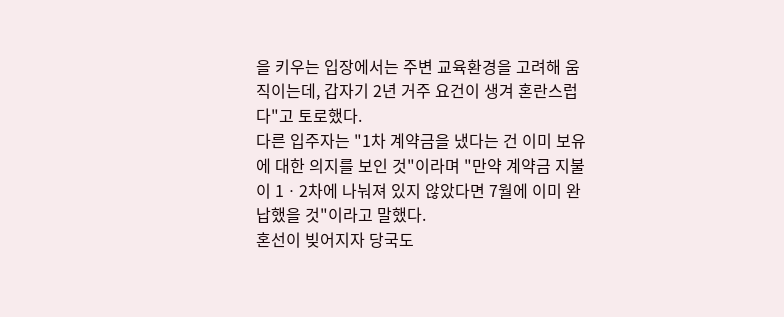을 키우는 입장에서는 주변 교육환경을 고려해 움직이는데, 갑자기 2년 거주 요건이 생겨 혼란스럽다"고 토로했다.
다른 입주자는 "1차 계약금을 냈다는 건 이미 보유에 대한 의지를 보인 것"이라며 "만약 계약금 지불이 1ㆍ2차에 나눠져 있지 않았다면 7월에 이미 완납했을 것"이라고 말했다.
혼선이 빚어지자 당국도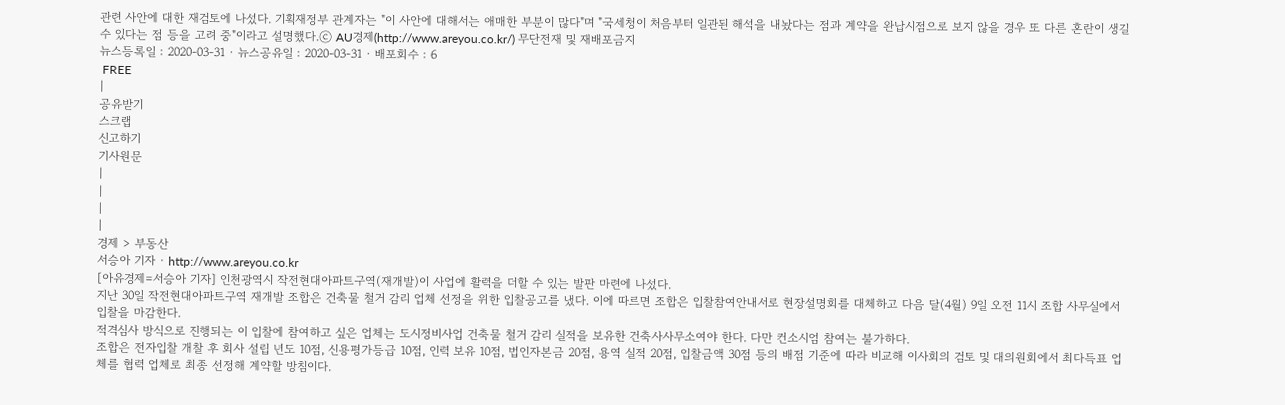관련 사안에 대한 재검토에 나섰다. 기획재정부 관계자는 "이 사안에 대해서는 애매한 부분이 많다"며 "국세청이 처음부터 일관된 해석을 내놨다는 점과 계약을 완납시점으로 보지 않을 경우 또 다른 혼란이 생길 수 있다는 점 등을 고려 중"이라고 설명했다.ⓒ AU경제(http://www.areyou.co.kr/) 무단전재 및 재배포금지
뉴스등록일 : 2020-03-31 · 뉴스공유일 : 2020-03-31 · 배포회수 : 6
 FREE
|
공유받기
스크랩
신고하기
기사원문
|
|
|
|
경제 > 부동산
서승아 기자 · http://www.areyou.co.kr
[아유경제=서승아 기자] 인천광역시 작전현대아파트구역(재개발)이 사업에 활력을 더할 수 있는 발판 마련에 나섰다.
지난 30일 작전현대아파트구역 재개발 조합은 건축물 철거 감리 업체 선정을 위한 입찰공고를 냈다. 이에 따르면 조합은 입찰참여안내서로 현장설명회를 대체하고 다음 달(4월) 9일 오전 11시 조합 사무실에서 입찰을 마감한다.
적격심사 방식으로 진행되는 이 입찰에 참여하고 싶은 업체는 도시정비사업 건축물 철거 감리 실적을 보유한 건축사사무소여야 한다. 다만 컨소시엄 참여는 불가하다.
조합은 전자입찰 개찰 후 회사 설립 년도 10점, 신용평가등급 10점, 인력 보유 10점, 법인자본금 20점, 용역 실적 20점, 입찰금액 30점 등의 배점 기준에 따라 비교해 이사회의 검토 및 대의원회에서 최다득표 업체를 협력 업체로 최종 선정해 계약할 방침이다.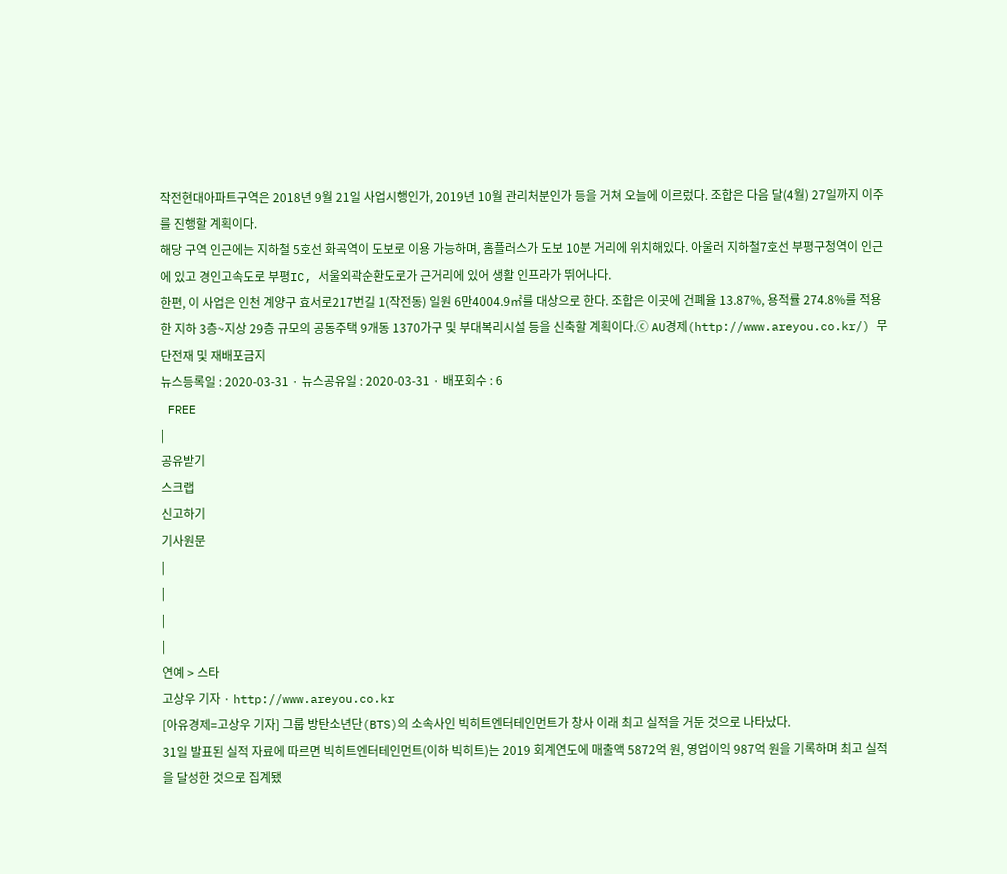작전현대아파트구역은 2018년 9월 21일 사업시행인가, 2019년 10월 관리처분인가 등을 거쳐 오늘에 이르렀다. 조합은 다음 달(4월) 27일까지 이주를 진행할 계획이다.
해당 구역 인근에는 지하철 5호선 화곡역이 도보로 이용 가능하며, 홈플러스가 도보 10분 거리에 위치해있다. 아울러 지하철7호선 부평구청역이 인근에 있고 경인고속도로 부평IC, 서울외곽순환도로가 근거리에 있어 생활 인프라가 뛰어나다.
한편, 이 사업은 인천 계양구 효서로217번길 1(작전동) 일원 6만4004.9㎡를 대상으로 한다. 조합은 이곳에 건폐율 13.87%, 용적률 274.8%를 적용한 지하 3층~지상 29층 규모의 공동주택 9개동 1370가구 및 부대복리시설 등을 신축할 계획이다.ⓒ AU경제(http://www.areyou.co.kr/) 무단전재 및 재배포금지
뉴스등록일 : 2020-03-31 · 뉴스공유일 : 2020-03-31 · 배포회수 : 6
 FREE
|
공유받기
스크랩
신고하기
기사원문
|
|
|
|
연예 > 스타
고상우 기자 · http://www.areyou.co.kr
[아유경제=고상우 기자] 그룹 방탄소년단(BTS)의 소속사인 빅히트엔터테인먼트가 창사 이래 최고 실적을 거둔 것으로 나타났다.
31일 발표된 실적 자료에 따르면 빅히트엔터테인먼트(이하 빅히트)는 2019 회계연도에 매출액 5872억 원, 영업이익 987억 원을 기록하며 최고 실적을 달성한 것으로 집계됐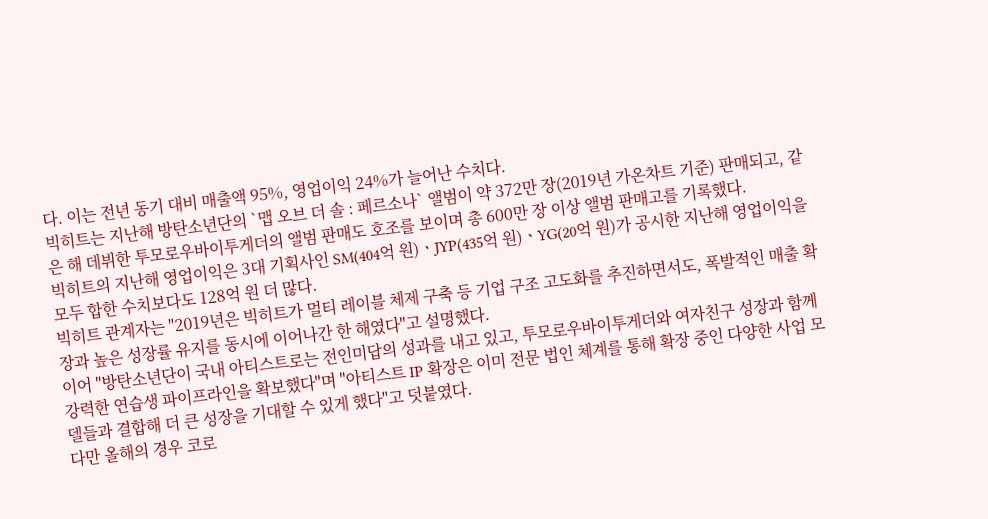다. 이는 전년 동기 대비 매출액 95%, 영업이익 24%가 늘어난 수치다.
빅히트는 지난해 방탄소년단의 `맵 오브 더 솔 : 페르소나` 앨범이 약 372만 장(2019년 가온차트 기준) 판매되고, 같은 해 데뷔한 투모로우바이투게더의 앨범 판매도 호조를 보이며 총 600만 장 이상 앨범 판매고를 기록했다.
빅히트의 지난해 영업이익은 3대 기획사인 SM(404억 원)ㆍJYP(435억 원)ㆍYG(20억 원)가 공시한 지난해 영업이익을 모두 합한 수치보다도 128억 원 더 많다.
빅히트 관계자는 "2019년은 빅히트가 멀티 레이블 체제 구축 등 기업 구조 고도화를 추진하면서도, 폭발적인 매출 확장과 높은 성장률 유지를 동시에 이어나간 한 해였다"고 설명했다.
이어 "방탄소년단이 국내 아티스트로는 전인미답의 성과를 내고 있고, 투모로우바이투게더와 여자친구 성장과 함께 강력한 연습생 파이프라인을 확보했다"며 "아티스트 IP 확장은 이미 전문 법인 체계를 통해 확장 중인 다양한 사업 모델들과 결합해 더 큰 성장을 기대할 수 있게 했다"고 덧붙였다.
다만 올해의 경우 코로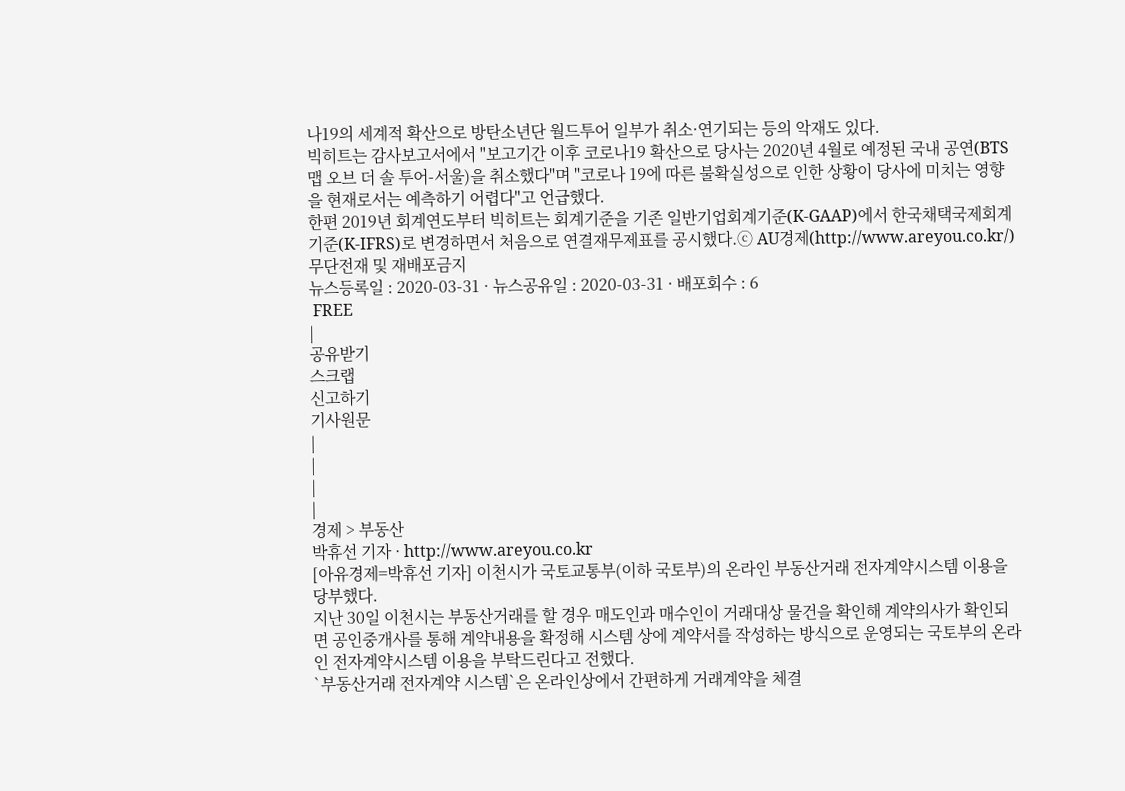나19의 세계적 확산으로 방탄소년단 월드투어 일부가 취소·연기되는 등의 악재도 있다.
빅히트는 감사보고서에서 "보고기간 이후 코로나19 확산으로 당사는 2020년 4월로 예정된 국내 공연(BTS 맵 오브 더 솔 투어-서울)을 취소했다"며 "코로나 19에 따른 불확실성으로 인한 상황이 당사에 미치는 영향을 현재로서는 예측하기 어렵다"고 언급했다.
한편 2019년 회계연도부터 빅히트는 회계기준을 기존 일반기업회계기준(K-GAAP)에서 한국채택국제회계기준(K-IFRS)로 변경하면서 처음으로 연결재무제표를 공시했다.ⓒ AU경제(http://www.areyou.co.kr/) 무단전재 및 재배포금지
뉴스등록일 : 2020-03-31 · 뉴스공유일 : 2020-03-31 · 배포회수 : 6
 FREE
|
공유받기
스크랩
신고하기
기사원문
|
|
|
|
경제 > 부동산
박휴선 기자 · http://www.areyou.co.kr
[아유경제=박휴선 기자] 이천시가 국토교통부(이하 국토부)의 온라인 부동산거래 전자계약시스템 이용을 당부했다.
지난 30일 이천시는 부동산거래를 할 경우 매도인과 매수인이 거래대상 물건을 확인해 계약의사가 확인되면 공인중개사를 통해 계약내용을 확정해 시스템 상에 계약서를 작성하는 방식으로 운영되는 국토부의 온라인 전자계약시스템 이용을 부탁드린다고 전했다.
`부동산거래 전자계약 시스템`은 온라인상에서 간편하게 거래계약을 체결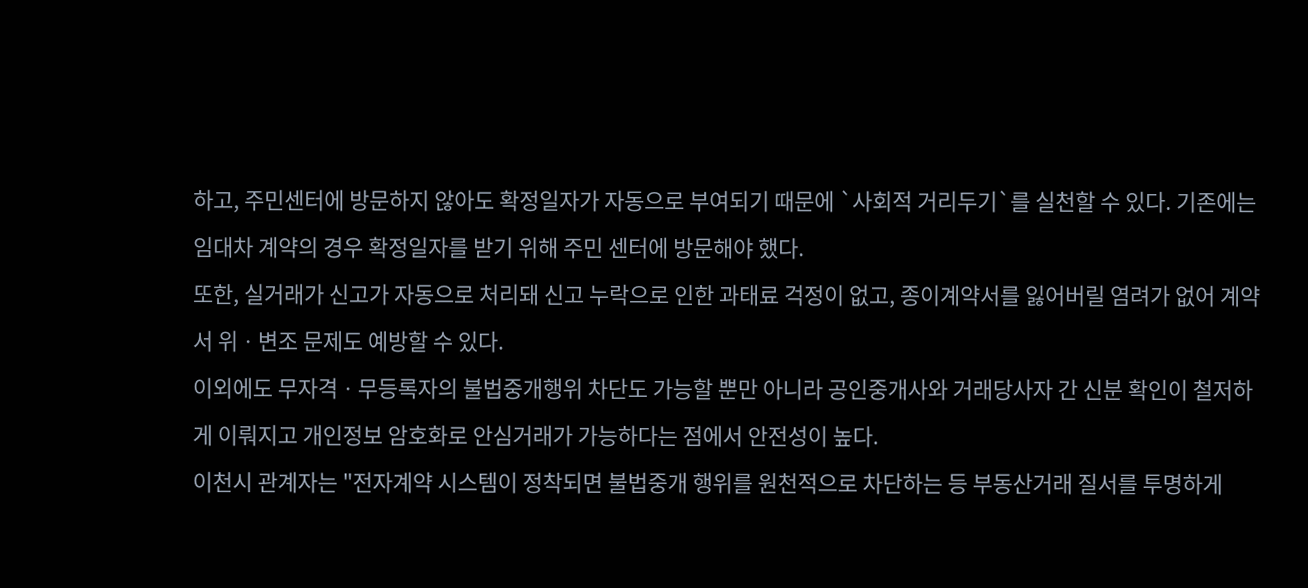하고, 주민센터에 방문하지 않아도 확정일자가 자동으로 부여되기 때문에 `사회적 거리두기`를 실천할 수 있다. 기존에는 임대차 계약의 경우 확정일자를 받기 위해 주민 센터에 방문해야 했다.
또한, 실거래가 신고가 자동으로 처리돼 신고 누락으로 인한 과태료 걱정이 없고, 종이계약서를 잃어버릴 염려가 없어 계약서 위ㆍ변조 문제도 예방할 수 있다.
이외에도 무자격ㆍ무등록자의 불법중개행위 차단도 가능할 뿐만 아니라 공인중개사와 거래당사자 간 신분 확인이 철저하게 이뤄지고 개인정보 암호화로 안심거래가 가능하다는 점에서 안전성이 높다.
이천시 관계자는 "전자계약 시스템이 정착되면 불법중개 행위를 원천적으로 차단하는 등 부동산거래 질서를 투명하게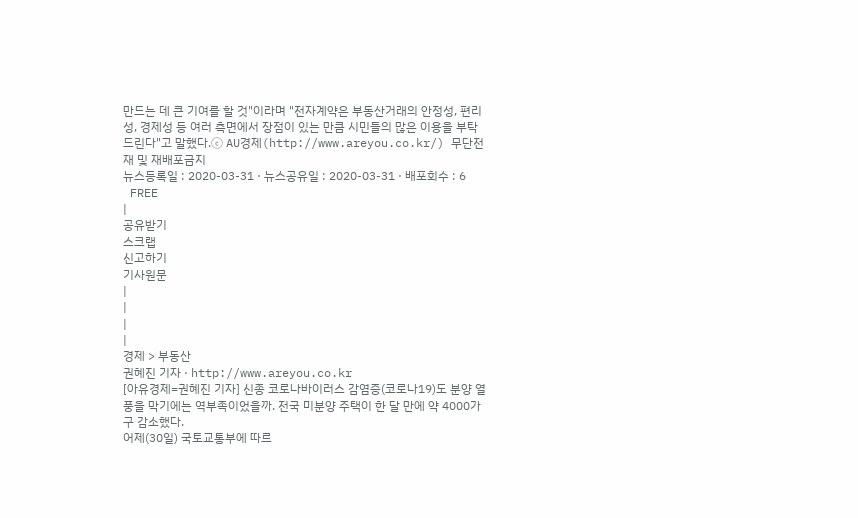만드는 데 큰 기여를 할 것"이라며 "전자계약은 부동산거래의 안정성, 편리성, 경제성 등 여러 측면에서 장점이 있는 만큼 시민들의 많은 이용을 부탁드린다"고 말했다.ⓒ AU경제(http://www.areyou.co.kr/) 무단전재 및 재배포금지
뉴스등록일 : 2020-03-31 · 뉴스공유일 : 2020-03-31 · 배포회수 : 6
 FREE
|
공유받기
스크랩
신고하기
기사원문
|
|
|
|
경제 > 부동산
권혜진 기자 · http://www.areyou.co.kr
[아유경제=권혜진 기자] 신종 코로나바이러스 감염증(코로나19)도 분양 열풍을 막기에는 역부족이었을까. 전국 미분양 주택이 한 달 만에 약 4000가구 감소했다.
어제(30일) 국토교통부에 따르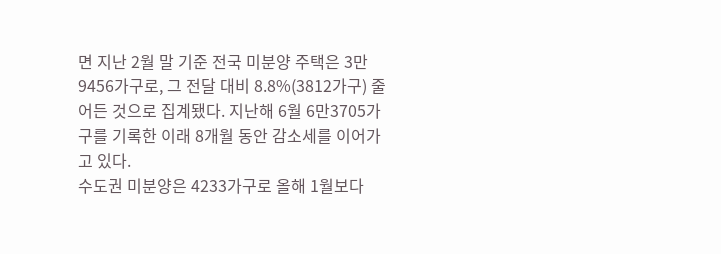면 지난 2월 말 기준 전국 미분양 주택은 3만9456가구로, 그 전달 대비 8.8%(3812가구) 줄어든 것으로 집계됐다. 지난해 6월 6만3705가구를 기록한 이래 8개월 동안 감소세를 이어가고 있다.
수도권 미분양은 4233가구로 올해 1월보다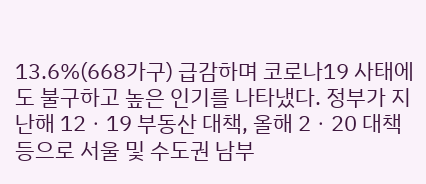13.6%(668가구) 급감하며 코로나19 사태에도 불구하고 높은 인기를 나타냈다. 정부가 지난해 12ㆍ19 부동산 대책, 올해 2ㆍ20 대책 등으로 서울 및 수도권 남부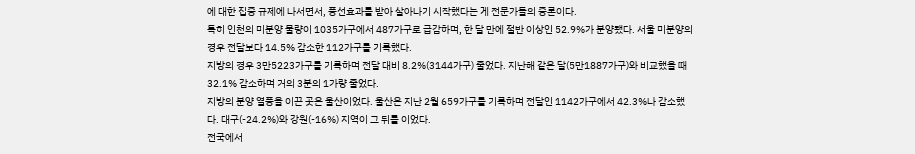에 대한 집중 규제에 나서면서, 풍선효과를 받아 살아나기 시작했다는 게 전문가들의 중론이다.
특히 인천의 미분양 물량이 1035가구에서 487가구로 급감하며, 한 달 만에 절반 이상인 52.9%가 분양됐다. 서울 미분양의 경우 전달보다 14.5% 감소한 112가구를 기록했다.
지방의 경우 3만5223가구를 기록하며 전달 대비 8.2%(3144가구) 줄었다. 지난해 같은 달(5만1887가구)와 비교했을 때 32.1% 감소하며 거의 3분의 1가량 줄었다.
지방의 분양 열풍을 이끈 곳은 울산이었다. 울산은 지난 2월 659가구를 기록하며 전달인 1142가구에서 42.3%나 감소했다. 대구(-24.2%)와 강원(-16%) 지역이 그 뒤를 이었다.
전국에서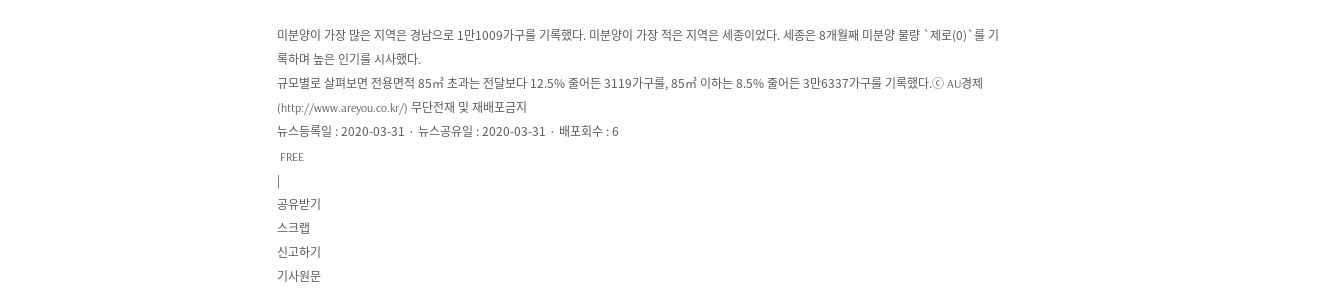미분양이 가장 많은 지역은 경남으로 1만1009가구를 기록했다. 미분양이 가장 적은 지역은 세종이었다. 세종은 8개월째 미분양 물량 `제로(0)`를 기록하며 높은 인기를 시사했다.
규모별로 살펴보면 전용면적 85㎥ 초과는 전달보다 12.5% 줄어든 3119가구를, 85㎥ 이하는 8.5% 줄어든 3만6337가구를 기록했다.ⓒ AU경제(http://www.areyou.co.kr/) 무단전재 및 재배포금지
뉴스등록일 : 2020-03-31 · 뉴스공유일 : 2020-03-31 · 배포회수 : 6
 FREE
|
공유받기
스크랩
신고하기
기사원문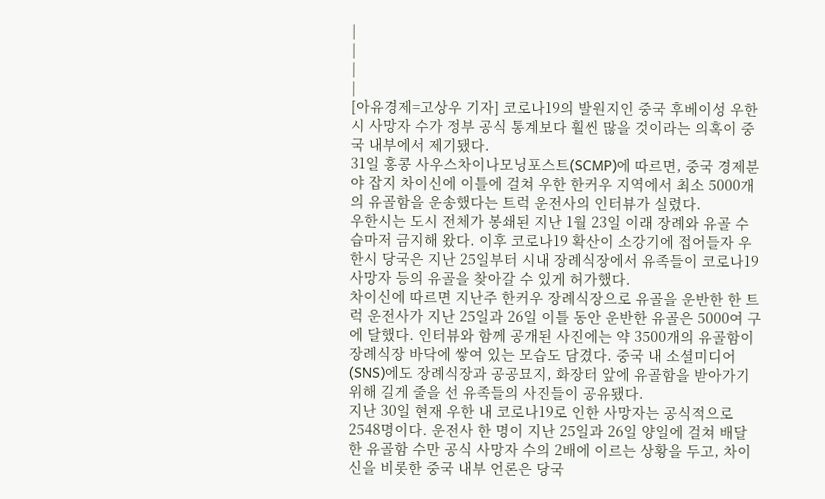|
|
|
|
[아유경제=고상우 기자] 코로나19의 발원지인 중국 후베이성 우한시 사망자 수가 정부 공식 통계보다 훨씬 많을 것이라는 의혹이 중국 내부에서 제기됐다.
31일 홍콩 사우스차이나모닝포스트(SCMP)에 따르면, 중국 경제분야 잡지 차이신에 이틀에 걸쳐 우한 한커우 지역에서 최소 5000개의 유골함을 운송했다는 트럭 운전사의 인터뷰가 실렸다.
우한시는 도시 전체가 봉쇄된 지난 1월 23일 이래 장례와 유골 수습마저 금지해 왔다. 이후 코로나19 확산이 소강기에 접어들자 우한시 당국은 지난 25일부터 시내 장례식장에서 유족들이 코로나19 사망자 등의 유골을 찾아갈 수 있게 허가했다.
차이신에 따르면 지난주 한커우 장례식장으로 유골을 운반한 한 트럭 운전사가 지난 25일과 26일 이틀 동안 운반한 유골은 5000여 구에 달했다. 인터뷰와 함께 공개된 사진에는 약 3500개의 유골함이 장례식장 바닥에 쌓여 있는 모습도 담겼다. 중국 내 소셜미디어(SNS)에도 장례식장과 공공묘지, 화장터 앞에 유골함을 받아가기 위해 길게 줄을 선 유족들의 사진들이 공유됐다.
지난 30일 현재 우한 내 코로나19로 인한 사망자는 공식적으로 2548명이다. 운전사 한 명이 지난 25일과 26일 양일에 걸쳐 배달한 유골함 수만 공식 사망자 수의 2배에 이르는 상황을 두고, 차이신을 비롯한 중국 내부 언론은 당국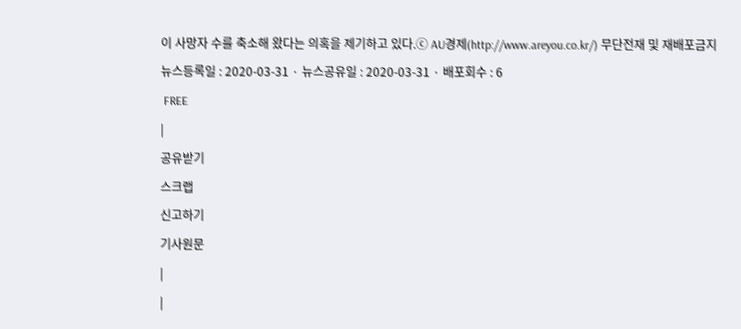이 사망자 수를 축소해 왔다는 의혹을 제기하고 있다.ⓒ AU경제(http://www.areyou.co.kr/) 무단전재 및 재배포금지
뉴스등록일 : 2020-03-31 · 뉴스공유일 : 2020-03-31 · 배포회수 : 6
 FREE
|
공유받기
스크랩
신고하기
기사원문
|
|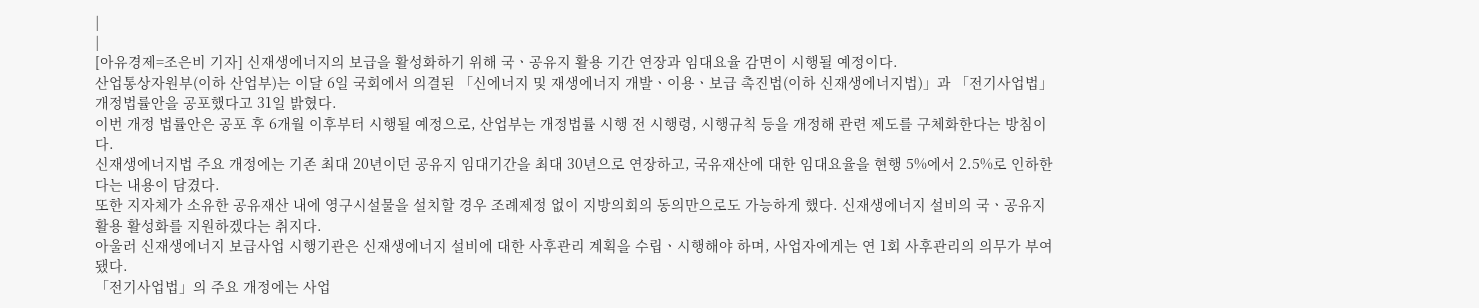|
|
[아유경제=조은비 기자] 신재생에너지의 보급을 활성화하기 위해 국ㆍ공유지 활용 기간 연장과 임대요율 감면이 시행될 예정이다.
산업통상자원부(이하 산업부)는 이달 6일 국회에서 의결된 「신에너지 및 재생에너지 개발ㆍ이용ㆍ보급 촉진법(이하 신재생에너지법)」과 「전기사업법」 개정법률안을 공포했다고 31일 밝혔다.
이번 개정 법률안은 공포 후 6개월 이후부터 시행될 예정으로, 산업부는 개정법률 시행 전 시행령, 시행규칙 등을 개정해 관련 제도를 구체화한다는 방침이다.
신재생에너지법 주요 개정에는 기존 최대 20년이던 공유지 임대기간을 최대 30년으로 연장하고, 국유재산에 대한 임대요율을 현행 5%에서 2.5%로 인하한다는 내용이 담겼다.
또한 지자체가 소유한 공유재산 내에 영구시설물을 설치할 경우 조례제정 없이 지방의회의 동의만으로도 가능하게 했다. 신재생에너지 설비의 국ㆍ공유지 활용 활성화를 지원하겠다는 취지다.
아울러 신재생에너지 보급사업 시행기관은 신재생에너지 설비에 대한 사후관리 계획을 수립ㆍ시행해야 하며, 사업자에게는 연 1회 사후관리의 의무가 부여됐다.
「전기사업법」의 주요 개정에는 사업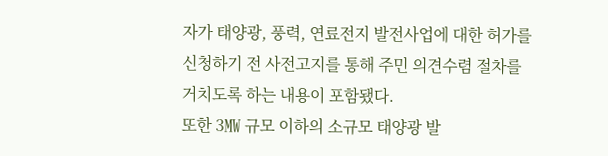자가 태양광, 풍력, 연료전지 발전사업에 대한 허가를 신청하기 전 사전고지를 통해 주민 의견수렴 절차를 거치도록 하는 내용이 포함됐다.
또한 3㎿ 규모 이하의 소규모 태양광 발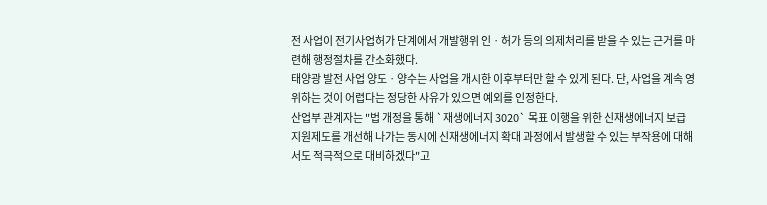전 사업이 전기사업허가 단계에서 개발행위 인ㆍ허가 등의 의제처리를 받을 수 있는 근거를 마련해 행정절차를 간소화했다.
태양광 발전 사업 양도ㆍ양수는 사업을 개시한 이후부터만 할 수 있게 된다. 단, 사업을 계속 영위하는 것이 어렵다는 정당한 사유가 있으면 예외를 인정한다.
산업부 관계자는 "법 개정을 통해 `재생에너지 3020` 목표 이행을 위한 신재생에너지 보급 지원제도를 개선해 나가는 동시에 신재생에너지 확대 과정에서 발생할 수 있는 부작용에 대해서도 적극적으로 대비하겠다"고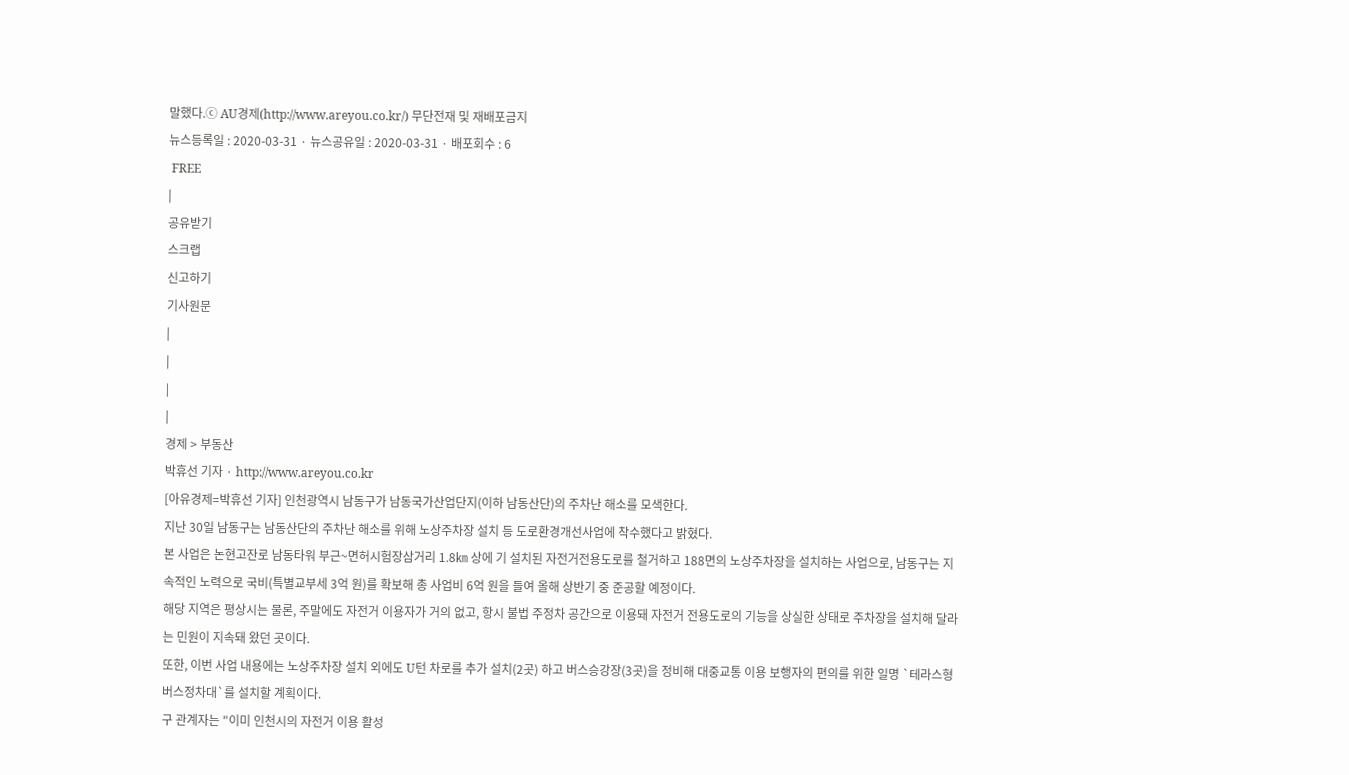말했다.ⓒ AU경제(http://www.areyou.co.kr/) 무단전재 및 재배포금지
뉴스등록일 : 2020-03-31 · 뉴스공유일 : 2020-03-31 · 배포회수 : 6
 FREE
|
공유받기
스크랩
신고하기
기사원문
|
|
|
|
경제 > 부동산
박휴선 기자 · http://www.areyou.co.kr
[아유경제=박휴선 기자] 인천광역시 남동구가 남동국가산업단지(이하 남동산단)의 주차난 해소를 모색한다.
지난 30일 남동구는 남동산단의 주차난 해소를 위해 노상주차장 설치 등 도로환경개선사업에 착수했다고 밝혔다.
본 사업은 논현고잔로 남동타워 부근~면허시험장삼거리 1.8㎞ 상에 기 설치된 자전거전용도로를 철거하고 188면의 노상주차장을 설치하는 사업으로, 남동구는 지속적인 노력으로 국비(특별교부세 3억 원)를 확보해 총 사업비 6억 원을 들여 올해 상반기 중 준공할 예정이다.
해당 지역은 평상시는 물론, 주말에도 자전거 이용자가 거의 없고, 항시 불법 주정차 공간으로 이용돼 자전거 전용도로의 기능을 상실한 상태로 주차장을 설치해 달라는 민원이 지속돼 왔던 곳이다.
또한, 이번 사업 내용에는 노상주차장 설치 외에도 U턴 차로를 추가 설치(2곳) 하고 버스승강장(3곳)을 정비해 대중교통 이용 보행자의 편의를 위한 일명 `테라스형 버스정차대`를 설치할 계획이다.
구 관계자는 "이미 인천시의 자전거 이용 활성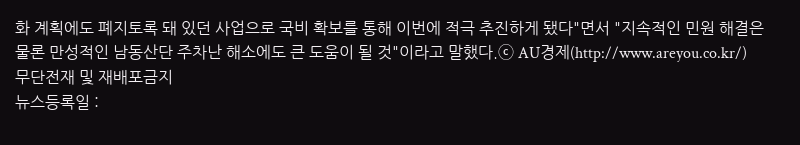화 계획에도 폐지토록 돼 있던 사업으로 국비 확보를 통해 이번에 적극 추진하게 됐다"면서 "지속적인 민원 해결은 물론 만성적인 남동산단 주차난 해소에도 큰 도움이 될 것"이라고 말했다.ⓒ AU경제(http://www.areyou.co.kr/) 무단전재 및 재배포금지
뉴스등록일 :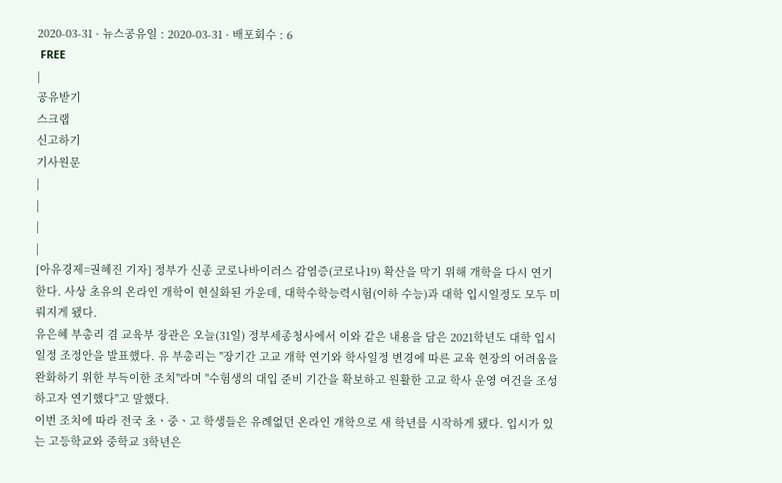2020-03-31 · 뉴스공유일 : 2020-03-31 · 배포회수 : 6
 FREE
|
공유받기
스크랩
신고하기
기사원문
|
|
|
|
[아유경제=권혜진 기자] 정부가 신종 코로나바이러스 감염증(코로나19) 확산을 막기 위해 개학을 다시 연기한다. 사상 초유의 온라인 개학이 현실화된 가운데, 대학수학능력시험(이하 수능)과 대학 입시일정도 모두 미뤄지게 됐다.
유은혜 부총리 겸 교육부 장관은 오늘(31일) 정부세종청사에서 이와 같은 내용을 담은 2021학년도 대학 입시 일정 조정안을 발표했다. 유 부총리는 "장기간 고교 개학 연기와 학사일정 변경에 따른 교육 현장의 어려움을 완화하기 위한 부득이한 조치"라며 "수험생의 대입 준비 기간을 확보하고 원활한 고교 학사 운영 여건을 조성하고자 연기했다"고 말했다.
이번 조치에 따라 전국 초ㆍ중ㆍ고 학생들은 유례없던 온라인 개학으로 새 학년를 시작하게 됐다. 입시가 있는 고등학교와 중학교 3학년은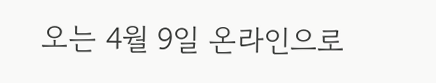오는 4월 9일 온라인으로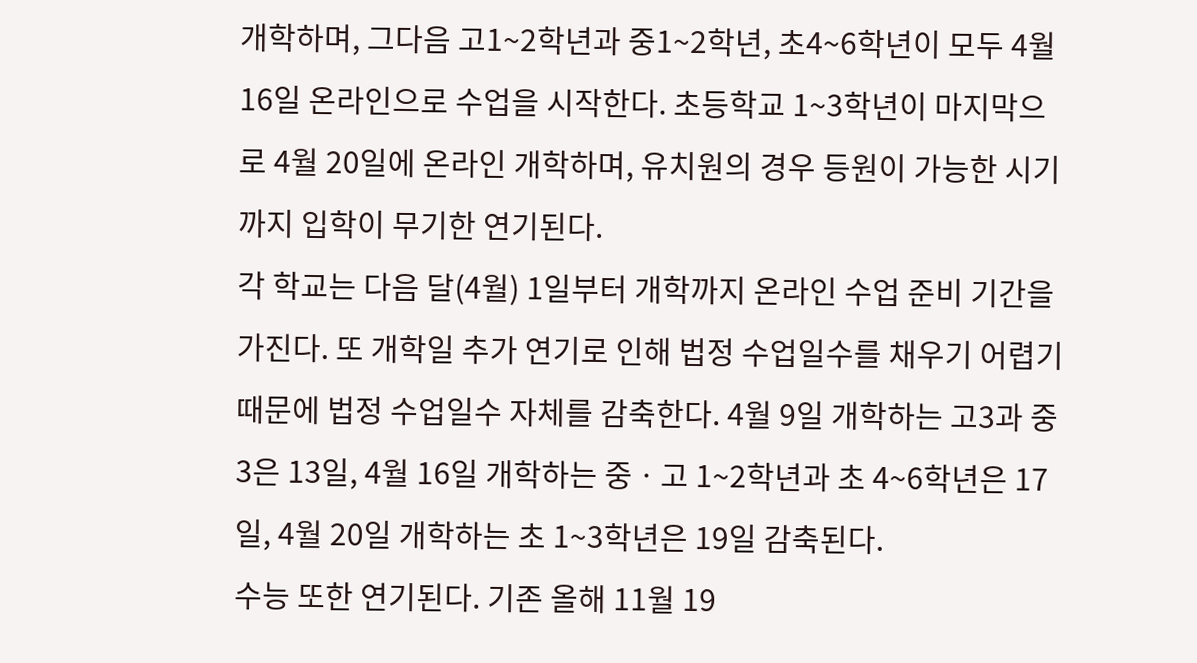개학하며, 그다음 고1~2학년과 중1~2학년, 초4~6학년이 모두 4월 16일 온라인으로 수업을 시작한다. 초등학교 1~3학년이 마지막으로 4월 20일에 온라인 개학하며, 유치원의 경우 등원이 가능한 시기까지 입학이 무기한 연기된다.
각 학교는 다음 달(4월) 1일부터 개학까지 온라인 수업 준비 기간을 가진다. 또 개학일 추가 연기로 인해 법정 수업일수를 채우기 어렵기 때문에 법정 수업일수 자체를 감축한다. 4월 9일 개학하는 고3과 중3은 13일, 4월 16일 개학하는 중ㆍ고 1~2학년과 초 4~6학년은 17일, 4월 20일 개학하는 초 1~3학년은 19일 감축된다.
수능 또한 연기된다. 기존 올해 11월 19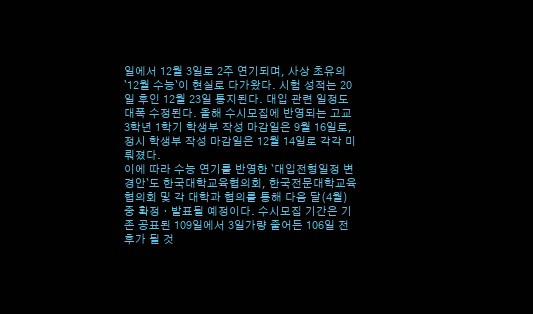일에서 12월 3일로 2주 연기되며, 사상 초유의 `12월 수능`이 현실로 다가왔다. 시험 성적는 20일 후인 12월 23일 통지된다. 대입 관련 일정도 대폭 수정된다. 올해 수시모집에 반영되는 고교 3학년 1학기 학생부 작성 마감일은 9월 16일로, 정시 학생부 작성 마감일은 12월 14일로 각각 미뤄졌다.
이에 따라 수능 연기를 반영한 `대입전형일정 변경안`도 한국대학교육협의회, 한국전문대학교육협의회 및 각 대학과 협의를 통해 다음 달(4월) 중 확정ㆍ발표될 예정이다. 수시모집 기간은 기존 공표된 109일에서 3일가량 줄어든 106일 전후가 될 것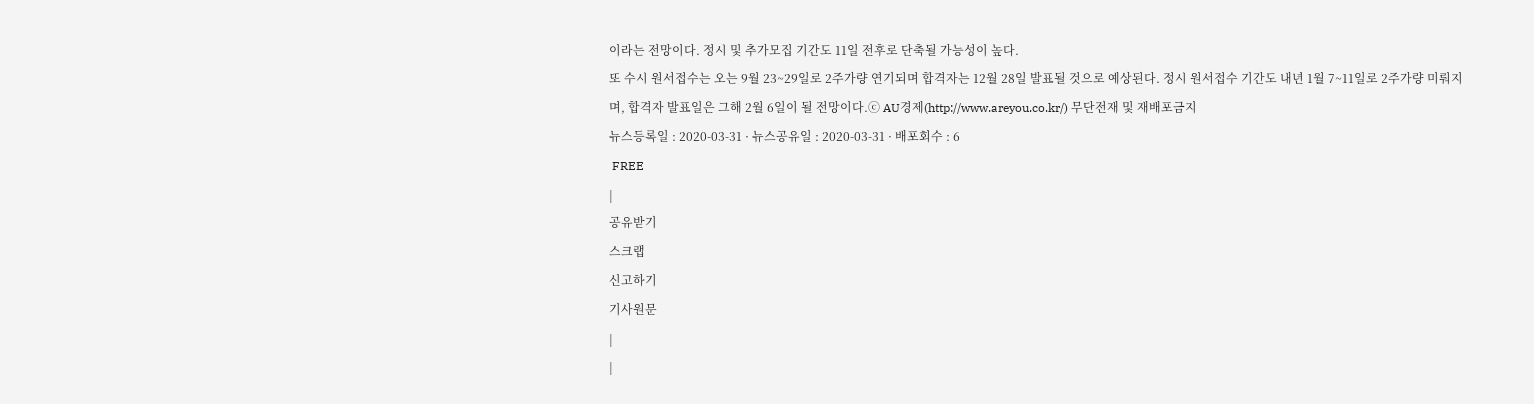이라는 전망이다. 정시 및 추가모집 기간도 11일 전후로 단축될 가능성이 높다.
또 수시 원서접수는 오는 9월 23~29일로 2주가량 연기되며 합격자는 12월 28일 발표될 것으로 예상된다. 정시 원서접수 기간도 내년 1월 7~11일로 2주가량 미뤄지며, 합격자 발표일은 그해 2월 6일이 될 전망이다.ⓒ AU경제(http://www.areyou.co.kr/) 무단전재 및 재배포금지
뉴스등록일 : 2020-03-31 · 뉴스공유일 : 2020-03-31 · 배포회수 : 6
 FREE
|
공유받기
스크랩
신고하기
기사원문
|
|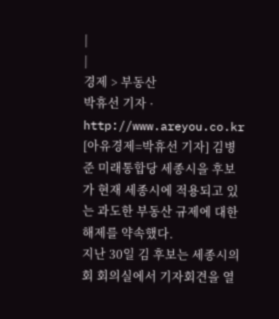|
|
경제 > 부동산
박휴선 기자 · http://www.areyou.co.kr
[아유경제=박휴선 기자] 김병준 미래통합당 세종시을 후보가 현재 세종시에 적용되고 있는 과도한 부동산 규제에 대한 해제를 약속했다.
지난 30일 김 후보는 세종시의회 회의실에서 기자회견을 열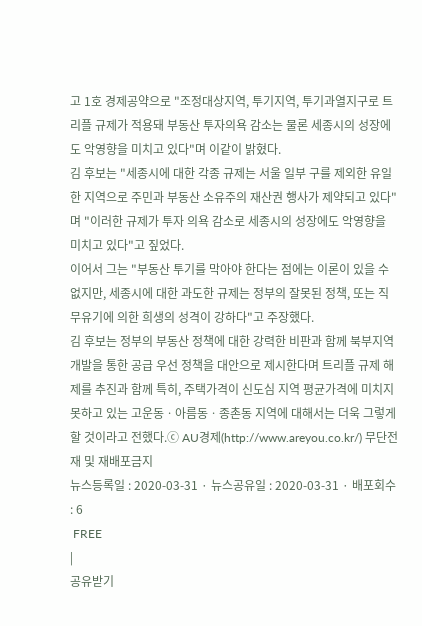고 1호 경제공약으로 "조정대상지역, 투기지역, 투기과열지구로 트리플 규제가 적용돼 부동산 투자의욕 감소는 물론 세종시의 성장에도 악영향을 미치고 있다"며 이같이 밝혔다.
김 후보는 "세종시에 대한 각종 규제는 서울 일부 구를 제외한 유일한 지역으로 주민과 부동산 소유주의 재산권 행사가 제약되고 있다"며 "이러한 규제가 투자 의욕 감소로 세종시의 성장에도 악영향을 미치고 있다"고 짚었다.
이어서 그는 "부동산 투기를 막아야 한다는 점에는 이론이 있을 수 없지만, 세종시에 대한 과도한 규제는 정부의 잘못된 정책, 또는 직무유기에 의한 희생의 성격이 강하다"고 주장했다.
김 후보는 정부의 부동산 정책에 대한 강력한 비판과 함께 북부지역 개발을 통한 공급 우선 정책을 대안으로 제시한다며 트리플 규제 해제를 추진과 함께 특히, 주택가격이 신도심 지역 평균가격에 미치지 못하고 있는 고운동ㆍ아름동ㆍ종촌동 지역에 대해서는 더욱 그렇게 할 것이라고 전했다.ⓒ AU경제(http://www.areyou.co.kr/) 무단전재 및 재배포금지
뉴스등록일 : 2020-03-31 · 뉴스공유일 : 2020-03-31 · 배포회수 : 6
 FREE
|
공유받기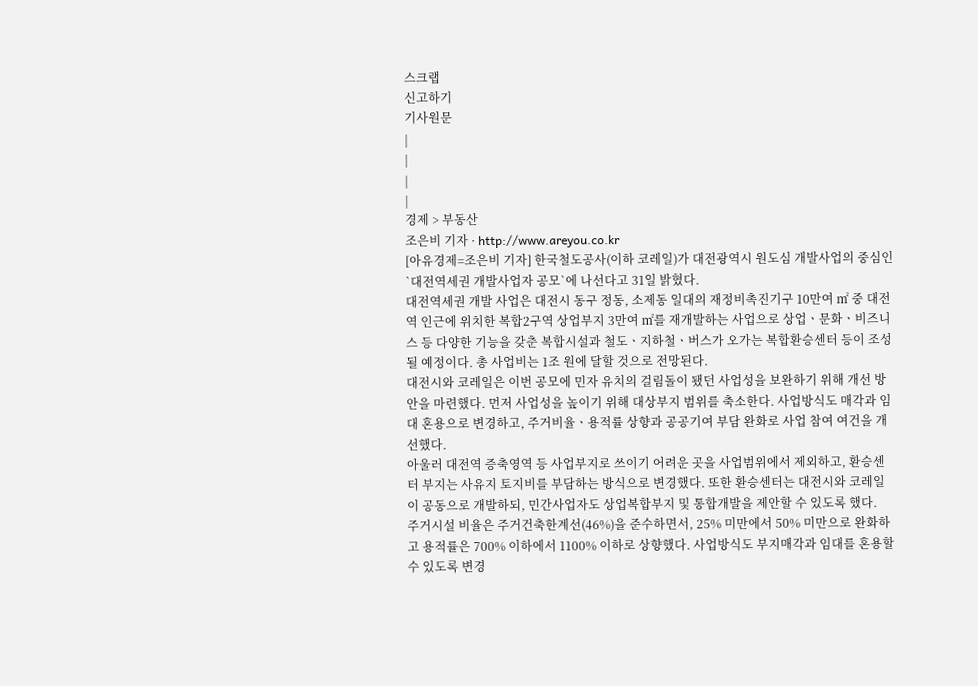스크랩
신고하기
기사원문
|
|
|
|
경제 > 부동산
조은비 기자 · http://www.areyou.co.kr
[아유경제=조은비 기자] 한국철도공사(이하 코레일)가 대전광역시 원도심 개발사업의 중심인 `대전역세권 개발사업자 공모`에 나선다고 31일 밝혔다.
대전역세권 개발 사업은 대전시 동구 정동, 소제동 일대의 재정비촉진기구 10만여 ㎡ 중 대전역 인근에 위치한 복합2구역 상업부지 3만여 ㎡를 재개발하는 사업으로 상업ㆍ문화ㆍ비즈니스 등 다양한 기능을 갖춘 복합시설과 철도ㆍ지하철ㆍ버스가 오가는 복합환승센터 등이 조성될 예정이다. 총 사업비는 1조 원에 달할 것으로 전망된다.
대전시와 코레일은 이번 공모에 민자 유치의 걸림돌이 됐던 사업성을 보완하기 위해 개선 방안을 마련했다. 먼저 사업성을 높이기 위해 대상부지 범위를 축소한다. 사업방식도 매각과 임대 혼용으로 변경하고, 주거비율ㆍ용적률 상향과 공공기여 부담 완화로 사업 참여 여건을 개선했다.
아울러 대전역 증축영역 등 사업부지로 쓰이기 어려운 곳을 사업범위에서 제외하고, 환승센터 부지는 사유지 토지비를 부담하는 방식으로 변경했다. 또한 환승센터는 대전시와 코레일이 공동으로 개발하되, 민간사업자도 상업복합부지 및 통합개발을 제안할 수 있도록 했다.
주거시설 비율은 주거건축한계선(46%)을 준수하면서, 25% 미만에서 50% 미만으로 완화하고 용적률은 700% 이하에서 1100% 이하로 상향했다. 사업방식도 부지매각과 임대를 혼용할 수 있도록 변경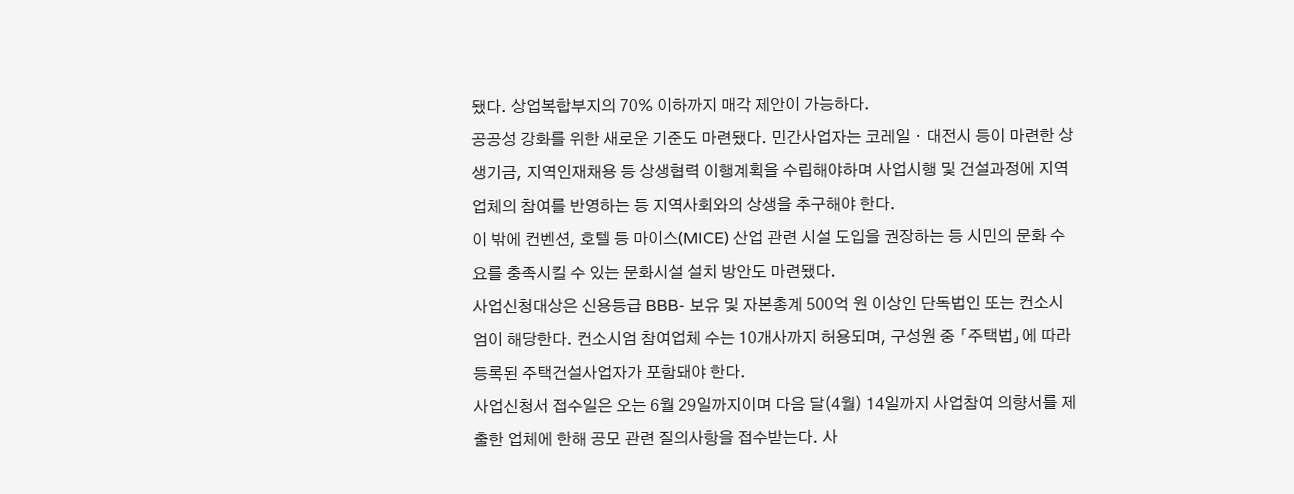됐다. 상업복합부지의 70% 이하까지 매각 제안이 가능하다.
공공성 강화를 위한 새로운 기준도 마련됐다. 민간사업자는 코레일ㆍ대전시 등이 마련한 상생기금, 지역인재채용 등 상생협력 이행계획을 수립해야하며 사업시행 및 건설과정에 지역 업체의 참여를 반영하는 등 지역사회와의 상생을 추구해야 한다.
이 밖에 컨벤션, 호텔 등 마이스(MICE) 산업 관련 시설 도입을 권장하는 등 시민의 문화 수요를 충족시킬 수 있는 문화시설 설치 방안도 마련됐다.
사업신청대상은 신용등급 BBB- 보유 및 자본총계 500억 원 이상인 단독법인 또는 컨소시엄이 해당한다. 컨소시엄 참여업체 수는 10개사까지 허용되며, 구성원 중 「주택법」에 따라 등록된 주택건설사업자가 포함돼야 한다.
사업신청서 접수일은 오는 6월 29일까지이며 다음 달(4월) 14일까지 사업참여 의향서를 제출한 업체에 한해 공모 관련 질의사항을 접수받는다. 사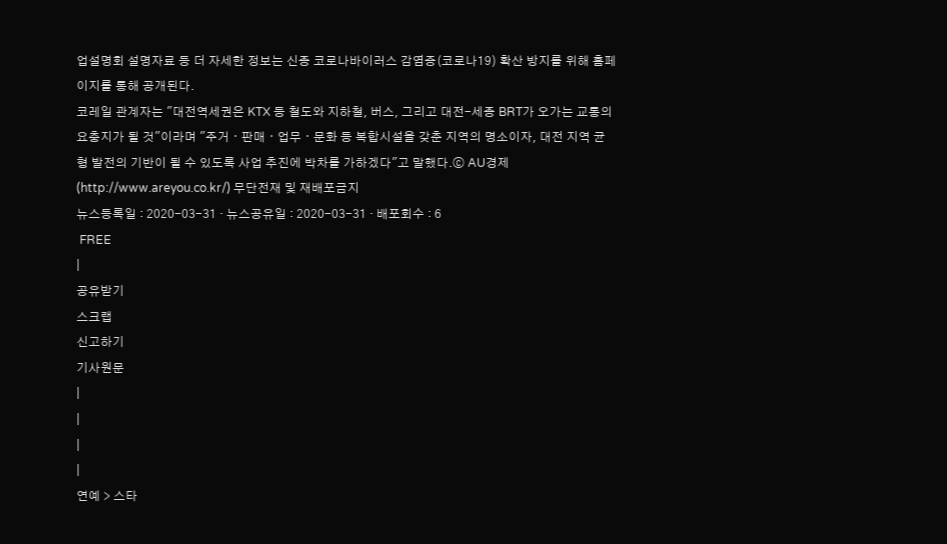업설명회 설명자료 등 더 자세한 정보는 신종 코로나바이러스 감염증(코로나19) 확산 방지를 위해 홈페이지를 통해 공개된다.
코레일 관계자는 "대전역세권은 KTX 등 철도와 지하철, 버스, 그리고 대전-세종 BRT가 오가는 교통의 요충지가 될 것"이라며 "주거ㆍ판매ㆍ업무ㆍ문화 등 복합시설을 갖춘 지역의 명소이자, 대전 지역 균형 발전의 기반이 될 수 있도록 사업 추진에 박차를 가하겠다"고 말했다.ⓒ AU경제(http://www.areyou.co.kr/) 무단전재 및 재배포금지
뉴스등록일 : 2020-03-31 · 뉴스공유일 : 2020-03-31 · 배포회수 : 6
 FREE
|
공유받기
스크랩
신고하기
기사원문
|
|
|
|
연예 > 스타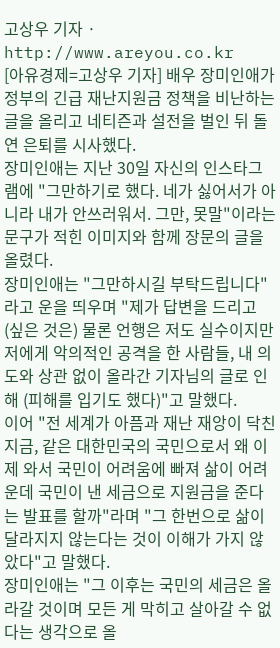고상우 기자 · http://www.areyou.co.kr
[아유경제=고상우 기자] 배우 장미인애가 정부의 긴급 재난지원금 정책을 비난하는 글을 올리고 네티즌과 설전을 벌인 뒤 돌연 은퇴를 시사했다.
장미인애는 지난 30일 자신의 인스타그램에 "그만하기로 했다. 네가 싫어서가 아니라 내가 안쓰러워서. 그만, 못말"이라는 문구가 적힌 이미지와 함께 장문의 글을 올렸다.
장미인애는 "그만하시길 부탁드립니다"라고 운을 띄우며 "제가 답변을 드리고 (싶은 것은) 물론 언행은 저도 실수이지만 저에게 악의적인 공격을 한 사람들, 내 의도와 상관 없이 올라간 기자님의 글로 인해 (피해를 입기도 했다)"고 말했다.
이어 "전 세계가 아픔과 재난 재앙이 닥친 지금, 같은 대한민국의 국민으로서 왜 이제 와서 국민이 어려움에 빠져 삶이 어려운데 국민이 낸 세금으로 지원금을 준다는 발표를 할까"라며 "그 한번으로 삶이 달라지지 않는다는 것이 이해가 가지 않았다"고 말했다.
장미인애는 "그 이후는 국민의 세금은 올라갈 것이며 모든 게 막히고 살아갈 수 없다는 생각으로 올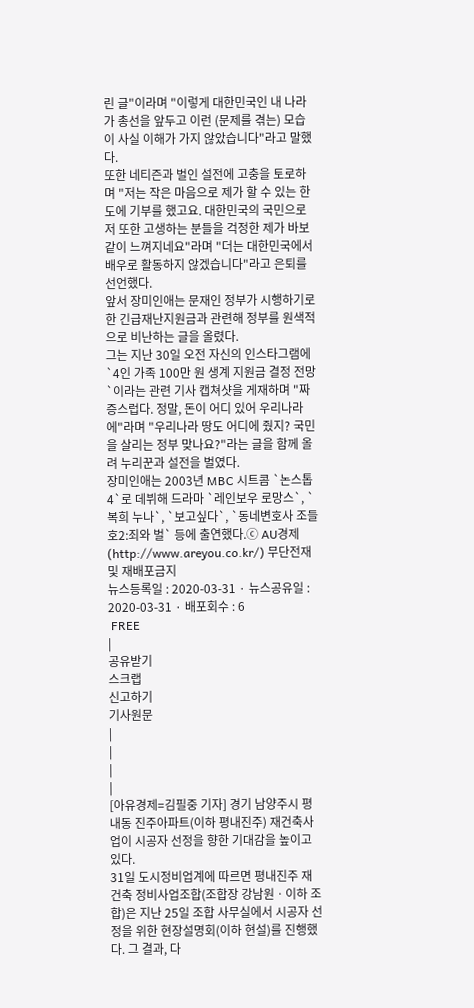린 글"이라며 "이렇게 대한민국인 내 나라가 총선을 앞두고 이런 (문제를 겪는) 모습이 사실 이해가 가지 않았습니다"라고 말했다.
또한 네티즌과 벌인 설전에 고충을 토로하며 "저는 작은 마음으로 제가 할 수 있는 한도에 기부를 했고요. 대한민국의 국민으로 저 또한 고생하는 분들을 걱정한 제가 바보 같이 느껴지네요"라며 "더는 대한민국에서 배우로 활동하지 않겠습니다"라고 은퇴를 선언했다.
앞서 장미인애는 문재인 정부가 시행하기로 한 긴급재난지원금과 관련해 정부를 원색적으로 비난하는 글을 올렸다.
그는 지난 30일 오전 자신의 인스타그램에 `4인 가족 100만 원 생계 지원금 결정 전망`이라는 관련 기사 캡쳐샷을 게재하며 "짜증스럽다. 정말, 돈이 어디 있어 우리나라에"라며 "우리나라 땅도 어디에 줬지? 국민을 살리는 정부 맞나요?"라는 글을 함께 올려 누리꾼과 설전을 벌였다.
장미인애는 2003년 MBC 시트콤 `논스톱4`로 데뷔해 드라마 `레인보우 로망스`, `복희 누나`, `보고싶다`, `동네변호사 조들호2:죄와 벌` 등에 출연했다.ⓒ AU경제(http://www.areyou.co.kr/) 무단전재 및 재배포금지
뉴스등록일 : 2020-03-31 · 뉴스공유일 : 2020-03-31 · 배포회수 : 6
 FREE
|
공유받기
스크랩
신고하기
기사원문
|
|
|
|
[아유경제=김필중 기자] 경기 남양주시 평내동 진주아파트(이하 평내진주) 재건축사업이 시공자 선정을 향한 기대감을 높이고 있다.
31일 도시정비업계에 따르면 평내진주 재건축 정비사업조합(조합장 강남원ㆍ이하 조합)은 지난 25일 조합 사무실에서 시공자 선정을 위한 현장설명회(이하 현설)를 진행했다. 그 결과, 다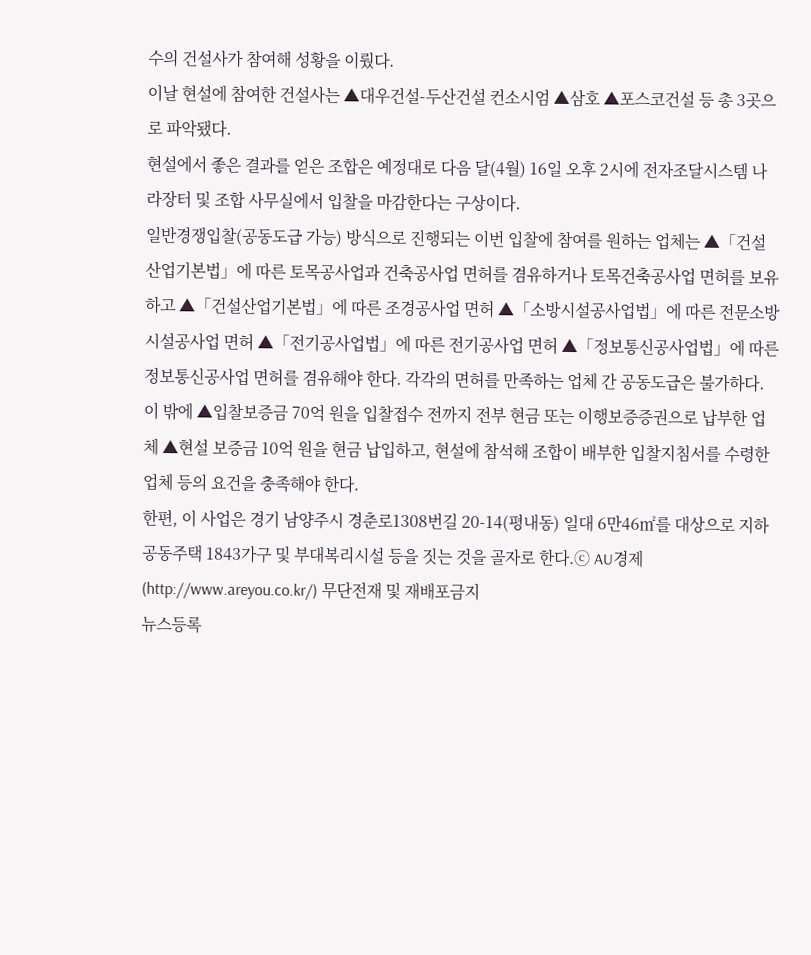수의 건설사가 참여해 성황을 이뤘다.
이날 현설에 참여한 건설사는 ▲대우건설-두산건설 컨소시엄 ▲삼호 ▲포스코건설 등 총 3곳으로 파악됐다.
현설에서 좋은 결과를 얻은 조합은 예정대로 다음 달(4월) 16일 오후 2시에 전자조달시스템 나라장터 및 조합 사무실에서 입찰을 마감한다는 구상이다.
일반경쟁입찰(공동도급 가능) 방식으로 진행되는 이번 입찰에 참여를 원하는 업체는 ▲「건설산업기본법」에 따른 토목공사업과 건축공사업 면허를 겸유하거나 토목건축공사업 면허를 보유하고 ▲「건설산업기본법」에 따른 조경공사업 면허 ▲「소방시설공사업법」에 따른 전문소방시설공사업 면허 ▲「전기공사업법」에 따른 전기공사업 면허 ▲「정보통신공사업법」에 따른 정보통신공사업 면허를 겸유해야 한다. 각각의 면허를 만족하는 업체 간 공동도급은 불가하다.
이 밖에 ▲입찰보증금 70억 원을 입찰접수 전까지 전부 현금 또는 이행보증증권으로 납부한 업체 ▲현설 보증금 10억 원을 현금 납입하고, 현설에 참석해 조합이 배부한 입찰지침서를 수령한 업체 등의 요건을 충족해야 한다.
한편, 이 사업은 경기 남양주시 경춘로1308번길 20-14(평내동) 일대 6만46㎡를 대상으로 지하 공동주택 1843가구 및 부대복리시설 등을 짓는 것을 골자로 한다.ⓒ AU경제(http://www.areyou.co.kr/) 무단전재 및 재배포금지
뉴스등록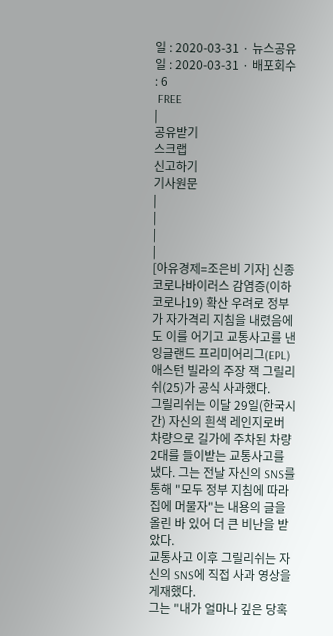일 : 2020-03-31 · 뉴스공유일 : 2020-03-31 · 배포회수 : 6
 FREE
|
공유받기
스크랩
신고하기
기사원문
|
|
|
|
[아유경제=조은비 기자] 신종 코로나바이러스 감염증(이하 코로나19) 확산 우려로 정부가 자가격리 지침을 내렸음에도 이를 어기고 교통사고를 낸 잉글랜드 프리미어리그(EPL) 애스턴 빌라의 주장 잭 그릴리쉬(25)가 공식 사과했다.
그릴리쉬는 이달 29일(한국시간) 자신의 흰색 레인지로버 차량으로 길가에 주차된 차량 2대를 들이받는 교통사고를 냈다. 그는 전날 자신의 SNS를 통해 "모두 정부 지침에 따라 집에 머물자"는 내용의 글을 올린 바 있어 더 큰 비난을 받았다.
교통사고 이후 그릴리쉬는 자신의 SNS에 직접 사과 영상을 게재했다.
그는 "내가 얼마나 깊은 당혹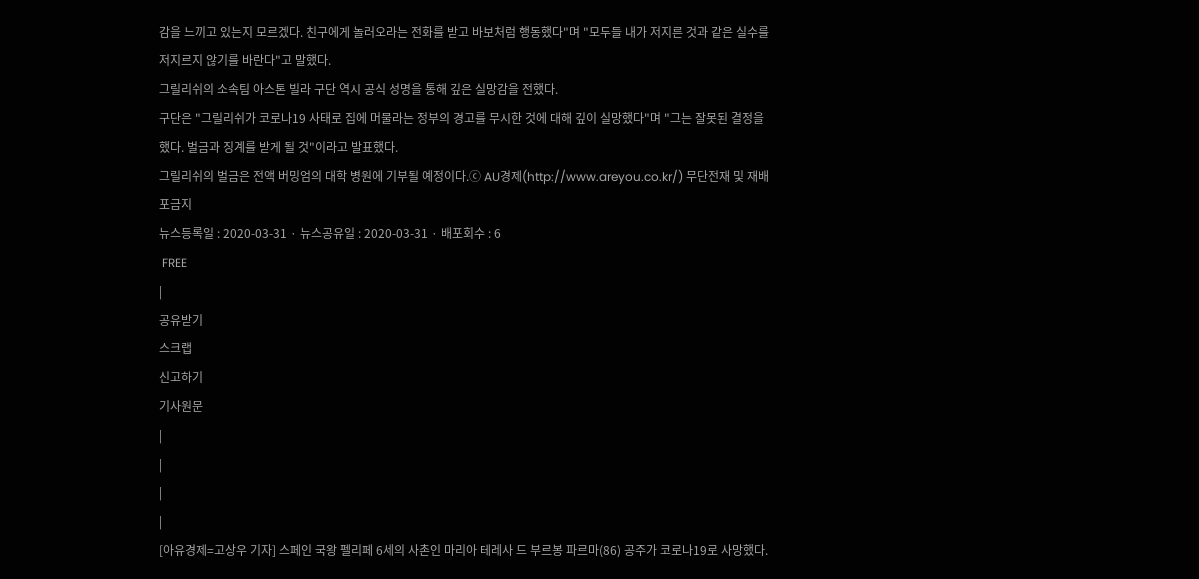감을 느끼고 있는지 모르겠다. 친구에게 놀러오라는 전화를 받고 바보처럼 행동했다"며 "모두들 내가 저지른 것과 같은 실수를 저지르지 않기를 바란다"고 말했다.
그릴리쉬의 소속팀 아스톤 빌라 구단 역시 공식 성명을 통해 깊은 실망감을 전했다.
구단은 "그릴리쉬가 코로나19 사태로 집에 머물라는 정부의 경고를 무시한 것에 대해 깊이 실망했다"며 "그는 잘못된 결정을 했다. 벌금과 징계를 받게 될 것"이라고 발표했다.
그릴리쉬의 벌금은 전액 버밍엄의 대학 병원에 기부될 예정이다.ⓒ AU경제(http://www.areyou.co.kr/) 무단전재 및 재배포금지
뉴스등록일 : 2020-03-31 · 뉴스공유일 : 2020-03-31 · 배포회수 : 6
 FREE
|
공유받기
스크랩
신고하기
기사원문
|
|
|
|
[아유경제=고상우 기자] 스페인 국왕 펠리페 6세의 사촌인 마리아 테레사 드 부르봉 파르마(86) 공주가 코로나19로 사망했다.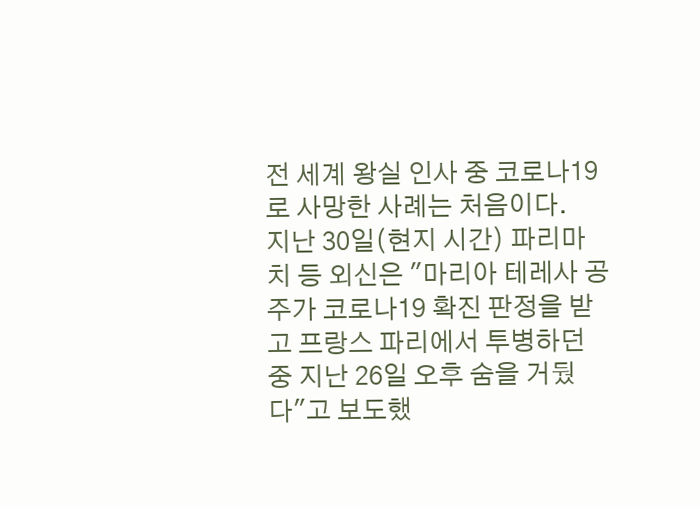전 세계 왕실 인사 중 코로나19로 사망한 사례는 처음이다.
지난 30일(현지 시간) 파리마치 등 외신은 "마리아 테레사 공주가 코로나19 확진 판정을 받고 프랑스 파리에서 투병하던 중 지난 26일 오후 숨을 거뒀다"고 보도했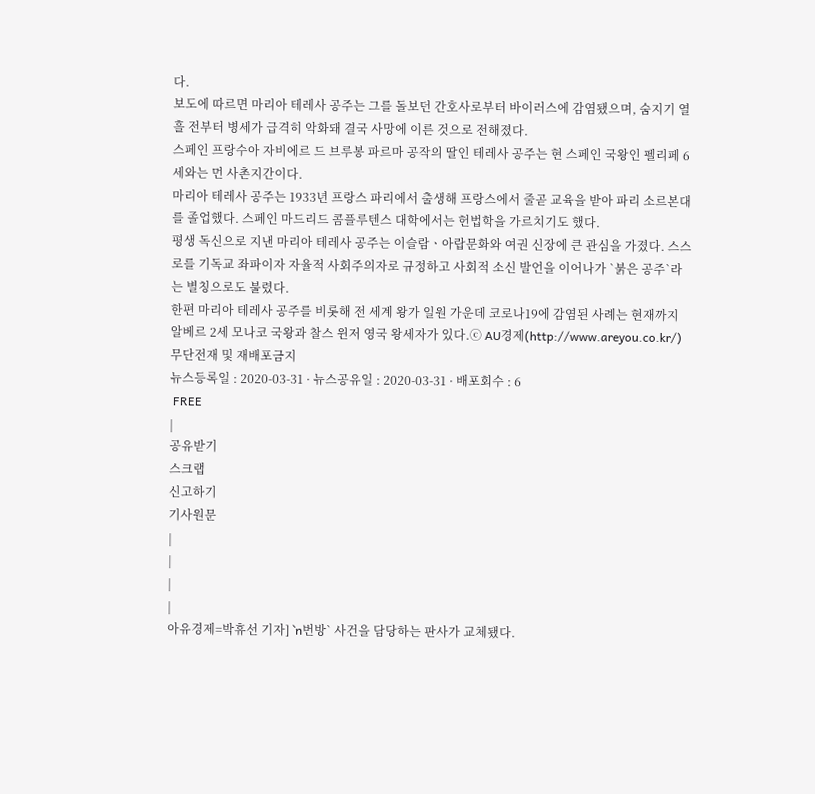다.
보도에 따르면 마리아 테레사 공주는 그를 돌보던 간호사로부터 바이러스에 감염됐으며, 숨지기 열흘 전부터 병세가 급격히 악화돼 결국 사망에 이른 것으로 전해졌다.
스페인 프랑수아 자비에르 드 브루봉 파르마 공작의 딸인 테레사 공주는 현 스페인 국왕인 펠리페 6세와는 먼 사촌지간이다.
마리아 테레사 공주는 1933년 프랑스 파리에서 출생해 프랑스에서 줄곧 교육을 받아 파리 소르본대를 졸업했다. 스페인 마드리드 콤플루텐스 대학에서는 헌법학을 가르치기도 했다.
평생 독신으로 지낸 마리아 테레사 공주는 이슬람ㆍ아랍문화와 여권 신장에 큰 관심을 가졌다. 스스로를 기독교 좌파이자 자율적 사회주의자로 규정하고 사회적 소신 발언을 이어나가 `붉은 공주`라는 별칭으로도 불렸다.
한편 마리아 테레사 공주를 비롯해 전 세계 왕가 일원 가운데 코로나19에 감염된 사례는 현재까지 알베르 2세 모나코 국왕과 찰스 윈저 영국 왕세자가 있다.ⓒ AU경제(http://www.areyou.co.kr/) 무단전재 및 재배포금지
뉴스등록일 : 2020-03-31 · 뉴스공유일 : 2020-03-31 · 배포회수 : 6
 FREE
|
공유받기
스크랩
신고하기
기사원문
|
|
|
|
아유경제=박휴선 기자] `n번방` 사건을 담당하는 판사가 교체됐다.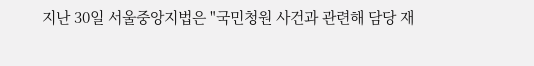지난 30일 서울중앙지법은 "국민청원 사건과 관련해 담당 재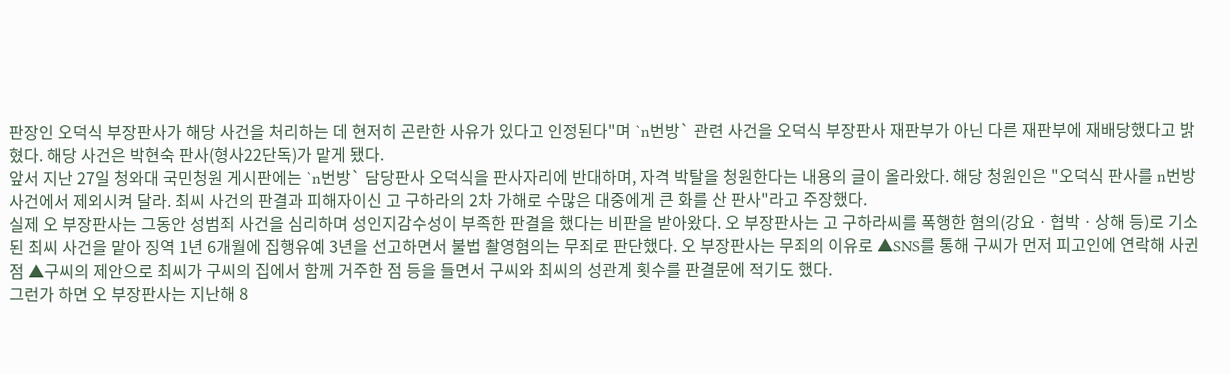판장인 오덕식 부장판사가 해당 사건을 처리하는 데 현저히 곤란한 사유가 있다고 인정된다"며 `n번방` 관련 사건을 오덕식 부장판사 재판부가 아닌 다른 재판부에 재배당했다고 밝혔다. 해당 사건은 박현숙 판사(형사22단독)가 맡게 됐다.
앞서 지난 27일 청와대 국민청원 게시판에는 `n번방` 담당판사 오덕식을 판사자리에 반대하며, 자격 박탈을 청원한다는 내용의 글이 올라왔다. 해당 청원인은 "오덕식 판사를 n번방 사건에서 제외시켜 달라. 최씨 사건의 판결과 피해자이신 고 구하라의 2차 가해로 수많은 대중에게 큰 화를 산 판사"라고 주장했다.
실제 오 부장판사는 그동안 성범죄 사건을 심리하며 성인지감수성이 부족한 판결을 했다는 비판을 받아왔다. 오 부장판사는 고 구하라씨를 폭행한 혐의(강요ㆍ협박ㆍ상해 등)로 기소된 최씨 사건을 맡아 징역 1년 6개월에 집행유예 3년을 선고하면서 불법 촬영혐의는 무죄로 판단했다. 오 부장판사는 무죄의 이유로 ▲SNS를 통해 구씨가 먼저 피고인에 연락해 사귄 점 ▲구씨의 제안으로 최씨가 구씨의 집에서 함께 거주한 점 등을 들면서 구씨와 최씨의 성관계 횟수를 판결문에 적기도 했다.
그런가 하면 오 부장판사는 지난해 8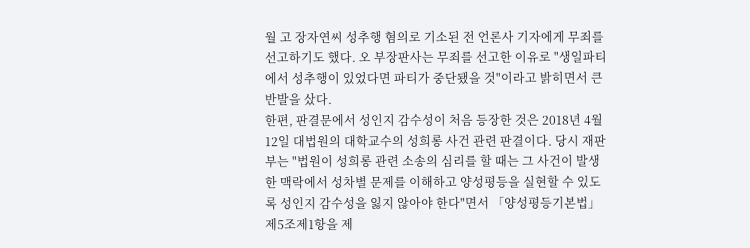월 고 장자연씨 성추행 혐의로 기소된 전 언론사 기자에게 무죄를 선고하기도 했다. 오 부장판사는 무죄를 선고한 이유로 "생일파티에서 성추행이 있었다면 파티가 중단됐을 것"이라고 밝히면서 큰 반발을 샀다.
한편, 판결문에서 성인지 감수성이 처음 등장한 것은 2018년 4월 12일 대법원의 대학교수의 성희롱 사건 관련 판결이다. 당시 재판부는 "법원이 성희롱 관련 소송의 심리를 할 때는 그 사건이 발생한 맥락에서 성차별 문제를 이해하고 양성평등을 실현할 수 있도록 성인지 감수성을 잃지 않아야 한다"면서 「양성평등기본법」 제5조제1항을 제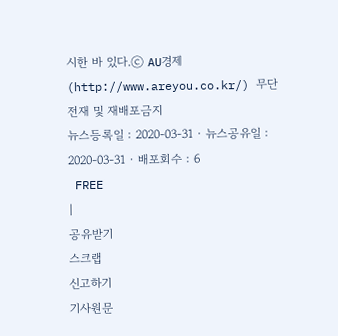시한 바 있다.ⓒ AU경제(http://www.areyou.co.kr/) 무단전재 및 재배포금지
뉴스등록일 : 2020-03-31 · 뉴스공유일 : 2020-03-31 · 배포회수 : 6
 FREE
|
공유받기
스크랩
신고하기
기사원문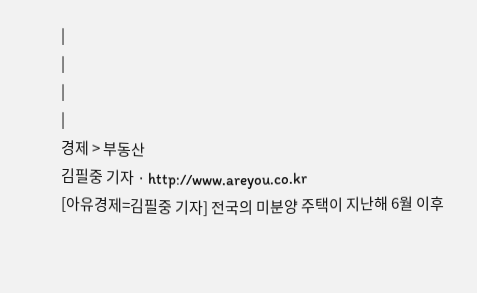|
|
|
|
경제 > 부동산
김필중 기자 · http://www.areyou.co.kr
[아유경제=김필중 기자] 전국의 미분양 주택이 지난해 6월 이후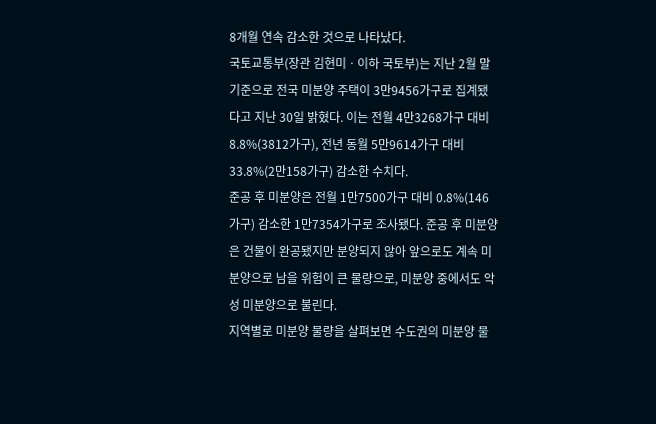8개월 연속 감소한 것으로 나타났다.
국토교통부(장관 김현미ㆍ이하 국토부)는 지난 2월 말 기준으로 전국 미분양 주택이 3만9456가구로 집계됐다고 지난 30일 밝혔다. 이는 전월 4만3268가구 대비 8.8%(3812가구), 전년 동월 5만9614가구 대비 33.8%(2만158가구) 감소한 수치다.
준공 후 미분양은 전월 1만7500가구 대비 0.8%(146가구) 감소한 1만7354가구로 조사됐다. 준공 후 미분양은 건물이 완공됐지만 분양되지 않아 앞으로도 계속 미분양으로 남을 위험이 큰 물량으로, 미분양 중에서도 악성 미분양으로 불린다.
지역별로 미분양 물량을 살펴보면 수도권의 미분양 물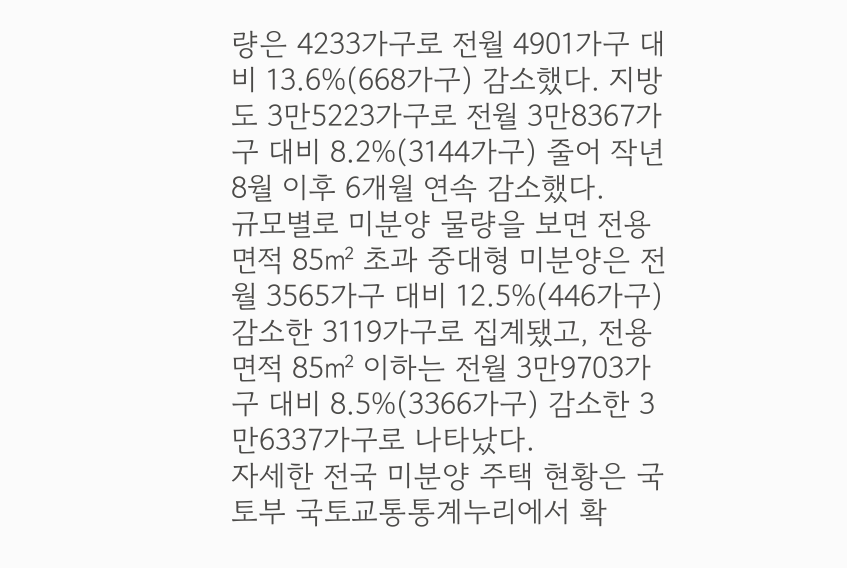량은 4233가구로 전월 4901가구 대비 13.6%(668가구) 감소했다. 지방도 3만5223가구로 전월 3만8367가구 대비 8.2%(3144가구) 줄어 작년 8월 이후 6개월 연속 감소했다.
규모별로 미분양 물량을 보면 전용면적 85㎡ 초과 중대형 미분양은 전월 3565가구 대비 12.5%(446가구) 감소한 3119가구로 집계됐고, 전용면적 85㎡ 이하는 전월 3만9703가구 대비 8.5%(3366가구) 감소한 3만6337가구로 나타났다.
자세한 전국 미분양 주택 현황은 국토부 국토교통통계누리에서 확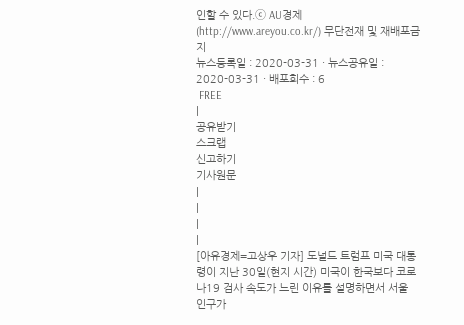인할 수 있다.ⓒ AU경제(http://www.areyou.co.kr/) 무단전재 및 재배포금지
뉴스등록일 : 2020-03-31 · 뉴스공유일 : 2020-03-31 · 배포회수 : 6
 FREE
|
공유받기
스크랩
신고하기
기사원문
|
|
|
|
[아유경제=고상우 기자] 도널드 트럼프 미국 대통령이 지난 30일(현지 시간) 미국이 한국보다 코로나19 검사 속도가 느린 이유를 설명하면서 서울 인구가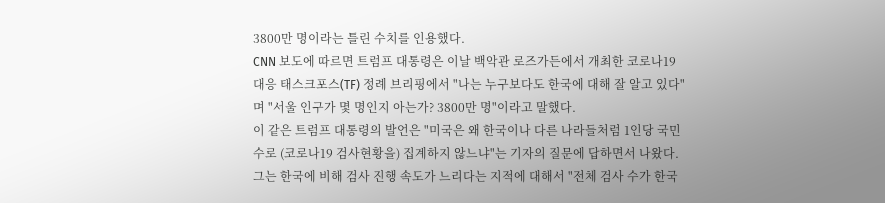3800만 명이라는 틀린 수치를 인용했다.
CNN 보도에 따르면 트럼프 대통령은 이날 백악관 로즈가든에서 개최한 코로나19 대응 태스크포스(TF) 정례 브리핑에서 "나는 누구보다도 한국에 대해 잘 알고 있다"며 "서울 인구가 몇 명인지 아는가? 3800만 명"이라고 말했다.
이 같은 트럼프 대통령의 발언은 "미국은 왜 한국이나 다른 나라들처럼 1인당 국민 수로 (코로나19 검사현황을) 집계하지 않느냐"는 기자의 질문에 답하면서 나왔다. 그는 한국에 비해 검사 진행 속도가 느리다는 지적에 대해서 "전체 검사 수가 한국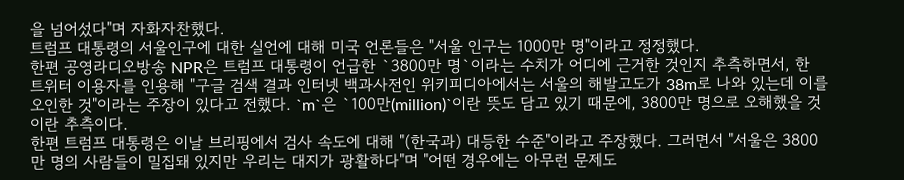을 넘어섰다"며 자화자찬했다.
트럼프 대통령의 서울인구에 대한 실언에 대해 미국 언론들은 "서울 인구는 1000만 명"이라고 정정했다.
한편 공영라디오방송 NPR은 트럼프 대통령이 언급한 `3800만 명`이라는 수치가 어디에 근거한 것인지 추측하면서, 한 트위터 이용자를 인용해 "구글 검색 결과 인터넷 백과사전인 위키피디아에서는 서울의 해발고도가 38m로 나와 있는데 이를 오인한 것"이라는 주장이 있다고 전했다. `m`은 `100만(million)`이란 뜻도 담고 있기 때문에, 3800만 명으로 오해했을 것이란 추측이다.
한편 트럼프 대통령은 이날 브리핑에서 검사 속도에 대해 "(한국과) 대등한 수준"이라고 주장했다. 그러면서 "서울은 3800만 명의 사람들이 밀집돼 있지만 우리는 대지가 광활하다"며 "어떤 경우에는 아무런 문제도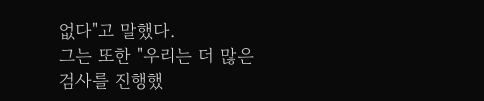없다"고 말했다.
그는 또한 "우리는 더 많은 검사를 진행했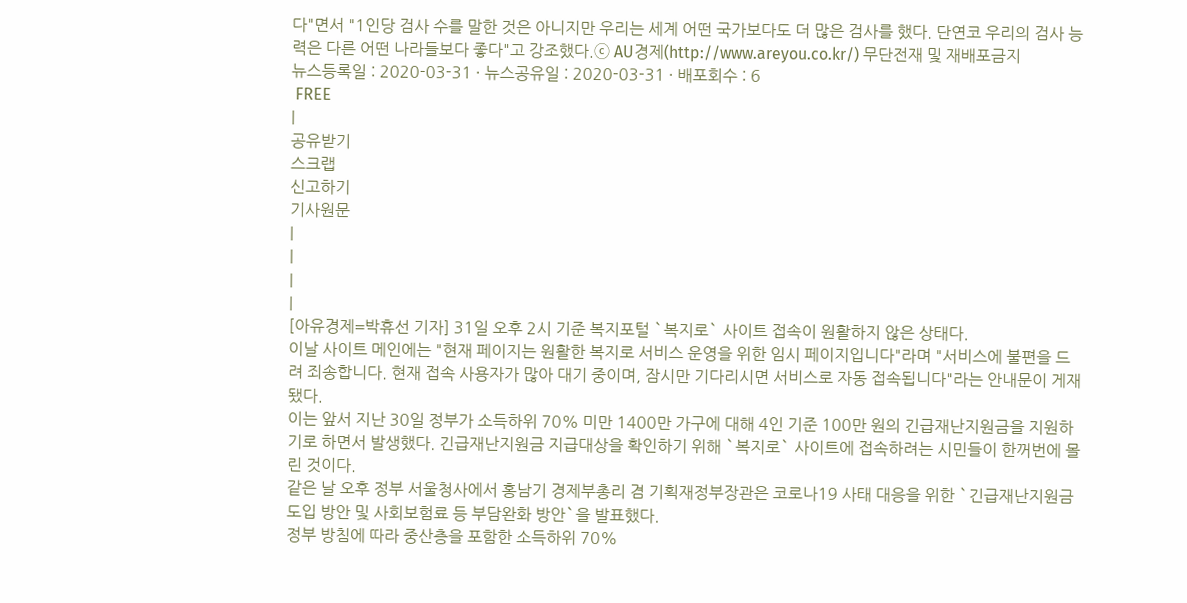다"면서 "1인당 검사 수를 말한 것은 아니지만 우리는 세계 어떤 국가보다도 더 많은 검사를 했다. 단연코 우리의 검사 능력은 다른 어떤 나라들보다 좋다"고 강조했다.ⓒ AU경제(http://www.areyou.co.kr/) 무단전재 및 재배포금지
뉴스등록일 : 2020-03-31 · 뉴스공유일 : 2020-03-31 · 배포회수 : 6
 FREE
|
공유받기
스크랩
신고하기
기사원문
|
|
|
|
[아유경제=박휴선 기자] 31일 오후 2시 기준 복지포털 `복지로` 사이트 접속이 원활하지 않은 상태다.
이날 사이트 메인에는 "현재 페이지는 원활한 복지로 서비스 운영을 위한 임시 페이지입니다"라며 "서비스에 불편을 드려 죄송합니다. 현재 접속 사용자가 많아 대기 중이며, 잠시만 기다리시면 서비스로 자동 접속됩니다"라는 안내문이 게재됐다.
이는 앞서 지난 30일 정부가 소득하위 70% 미만 1400만 가구에 대해 4인 기준 100만 원의 긴급재난지원금을 지원하기로 하면서 발생했다. 긴급재난지원금 지급대상을 확인하기 위해 `복지로` 사이트에 접속하려는 시민들이 한꺼번에 몰린 것이다.
같은 날 오후 정부 서울청사에서 홍남기 경제부총리 겸 기획재정부장관은 코로나19 사태 대응을 위한 `긴급재난지원금 도입 방안 및 사회보험료 등 부담완화 방안`을 발표했다.
정부 방침에 따라 중산층을 포함한 소득하위 70%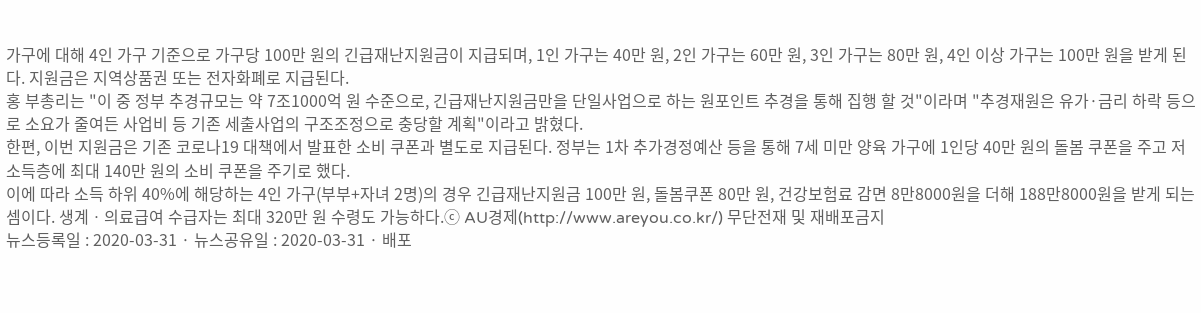가구에 대해 4인 가구 기준으로 가구당 100만 원의 긴급재난지원금이 지급되며, 1인 가구는 40만 원, 2인 가구는 60만 원, 3인 가구는 80만 원, 4인 이상 가구는 100만 원을 받게 된다. 지원금은 지역상품권 또는 전자화폐로 지급된다.
홍 부총리는 "이 중 정부 추경규모는 약 7조1000억 원 수준으로, 긴급재난지원금만을 단일사업으로 하는 원포인트 추경을 통해 집행 할 것"이라며 "추경재원은 유가·금리 하락 등으로 소요가 줄여든 사업비 등 기존 세출사업의 구조조정으로 충당할 계획"이라고 밝혔다.
한편, 이번 지원금은 기존 코로나19 대책에서 발표한 소비 쿠폰과 별도로 지급된다. 정부는 1차 추가경정예산 등을 통해 7세 미만 양육 가구에 1인당 40만 원의 돌봄 쿠폰을 주고 저소득층에 최대 140만 원의 소비 쿠폰을 주기로 했다.
이에 따라 소득 하위 40%에 해당하는 4인 가구(부부+자녀 2명)의 경우 긴급재난지원금 100만 원, 돌봄쿠폰 80만 원, 건강보험료 감면 8만8000원을 더해 188만8000원을 받게 되는 셈이다. 생계ㆍ의료급여 수급자는 최대 320만 원 수령도 가능하다.ⓒ AU경제(http://www.areyou.co.kr/) 무단전재 및 재배포금지
뉴스등록일 : 2020-03-31 · 뉴스공유일 : 2020-03-31 · 배포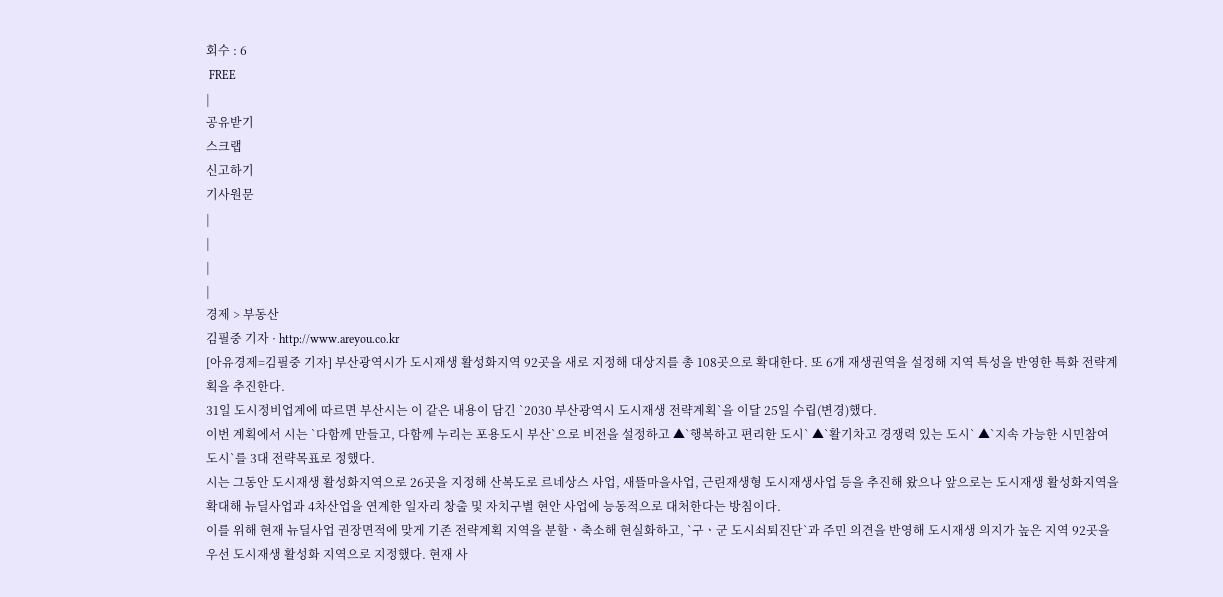회수 : 6
 FREE
|
공유받기
스크랩
신고하기
기사원문
|
|
|
|
경제 > 부동산
김필중 기자 · http://www.areyou.co.kr
[아유경제=김필중 기자] 부산광역시가 도시재생 활성화지역 92곳을 새로 지정해 대상지를 총 108곳으로 확대한다. 또 6개 재생권역을 설정해 지역 특성을 반영한 특화 전략계획을 추진한다.
31일 도시정비업계에 따르면 부산시는 이 같은 내용이 담긴 `2030 부산광역시 도시재생 전략계획`을 이달 25일 수립(변경)했다.
이번 계획에서 시는 `다함께 만들고, 다함께 누리는 포용도시 부산`으로 비전을 설정하고 ▲`행복하고 편리한 도시` ▲`활기차고 경쟁력 있는 도시` ▲`지속 가능한 시민참여 도시`를 3대 전략목표로 정했다.
시는 그동안 도시재생 활성화지역으로 26곳을 지정해 산복도로 르네상스 사업, 새뜰마을사업, 근린재생형 도시재생사업 등을 추진해 왔으나 앞으로는 도시재생 활성화지역을 확대해 뉴딜사업과 4차산업을 연계한 일자리 창출 및 자치구별 현안 사업에 능동적으로 대처한다는 방침이다.
이를 위해 현재 뉴딜사업 권장면적에 맞게 기존 전략계획 지역을 분할ㆍ축소해 현실화하고, `구ㆍ군 도시쇠퇴진단`과 주민 의견을 반영해 도시재생 의지가 높은 지역 92곳을 우선 도시재생 활성화 지역으로 지정했다. 현재 사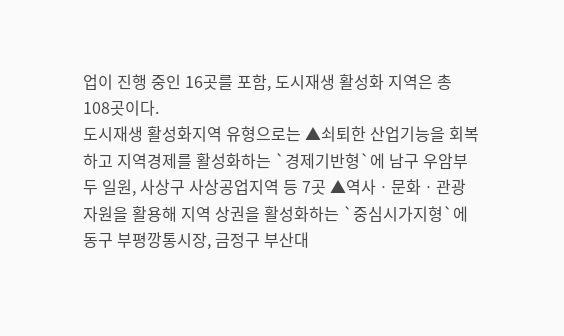업이 진행 중인 16곳를 포함, 도시재생 활성화 지역은 총 108곳이다.
도시재생 활성화지역 유형으로는 ▲쇠퇴한 산업기능을 회복하고 지역경제를 활성화하는 `경제기반형`에 남구 우암부두 일원, 사상구 사상공업지역 등 7곳 ▲역사ㆍ문화ㆍ관광자원을 활용해 지역 상권을 활성화하는 `중심시가지형`에 동구 부평깡통시장, 금정구 부산대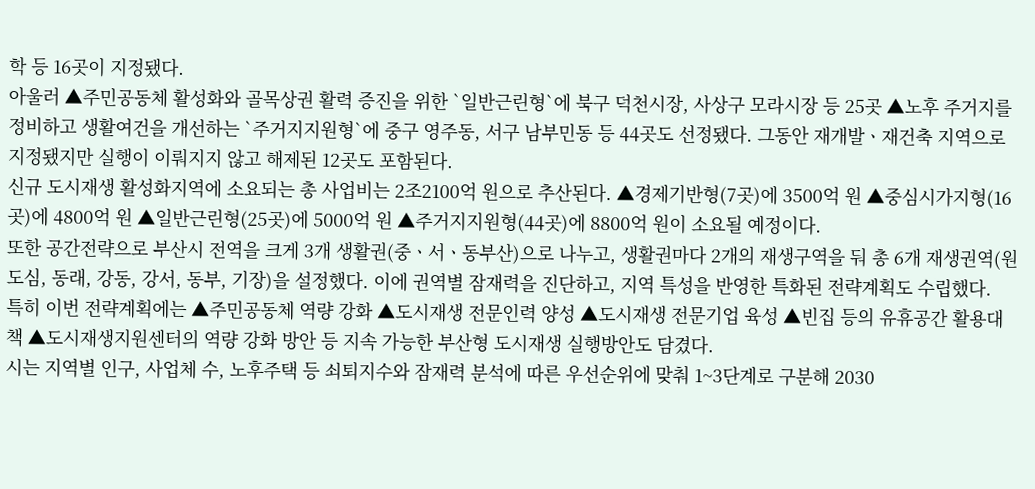학 등 16곳이 지정됐다.
아울러 ▲주민공동체 활성화와 골목상권 활력 증진을 위한 `일반근린형`에 북구 덕천시장, 사상구 모라시장 등 25곳 ▲노후 주거지를 정비하고 생활여건을 개선하는 `주거지지원형`에 중구 영주동, 서구 남부민동 등 44곳도 선정됐다. 그동안 재개발ㆍ재건축 지역으로 지정됐지만 실행이 이뤄지지 않고 해제된 12곳도 포함된다.
신규 도시재생 활성화지역에 소요되는 총 사업비는 2조2100억 원으로 추산된다. ▲경제기반형(7곳)에 3500억 원 ▲중심시가지형(16곳)에 4800억 원 ▲일반근린형(25곳)에 5000억 원 ▲주거지지원형(44곳)에 8800억 원이 소요될 예정이다.
또한 공간전략으로 부산시 전역을 크게 3개 생활권(중ㆍ서ㆍ동부산)으로 나누고, 생활권마다 2개의 재생구역을 둬 총 6개 재생권역(원도심, 동래, 강동, 강서, 동부, 기장)을 설정했다. 이에 권역별 잠재력을 진단하고, 지역 특성을 반영한 특화된 전략계획도 수립했다.
특히 이번 전략계획에는 ▲주민공동체 역량 강화 ▲도시재생 전문인력 양성 ▲도시재생 전문기업 육성 ▲빈집 등의 유휴공간 활용대책 ▲도시재생지원센터의 역량 강화 방안 등 지속 가능한 부산형 도시재생 실행방안도 담겼다.
시는 지역별 인구, 사업체 수, 노후주택 등 쇠퇴지수와 잠재력 분석에 따른 우선순위에 맞춰 1~3단계로 구분해 2030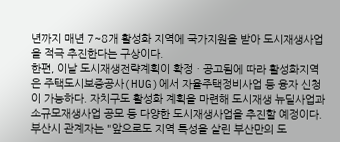년까지 매년 7~8개 활성화 지역에 국가지원을 받아 도시재생사업을 적극 추진한다는 구상이다.
한편, 이날 도시재생전략계획이 확정ㆍ공고됨에 따라 활성화지역은 주택도시보증공사(HUG)에서 자율주택정비사업 등 융자 신청이 가능하다. 자치구도 활성화 계획을 마련해 도시재생 뉴딜사업과 소규모재생사업 공모 등 다양한 도시재생사업을 추진할 예정이다.
부산시 관계자는 "앞으로도 지역 특성을 살린 부산만의 도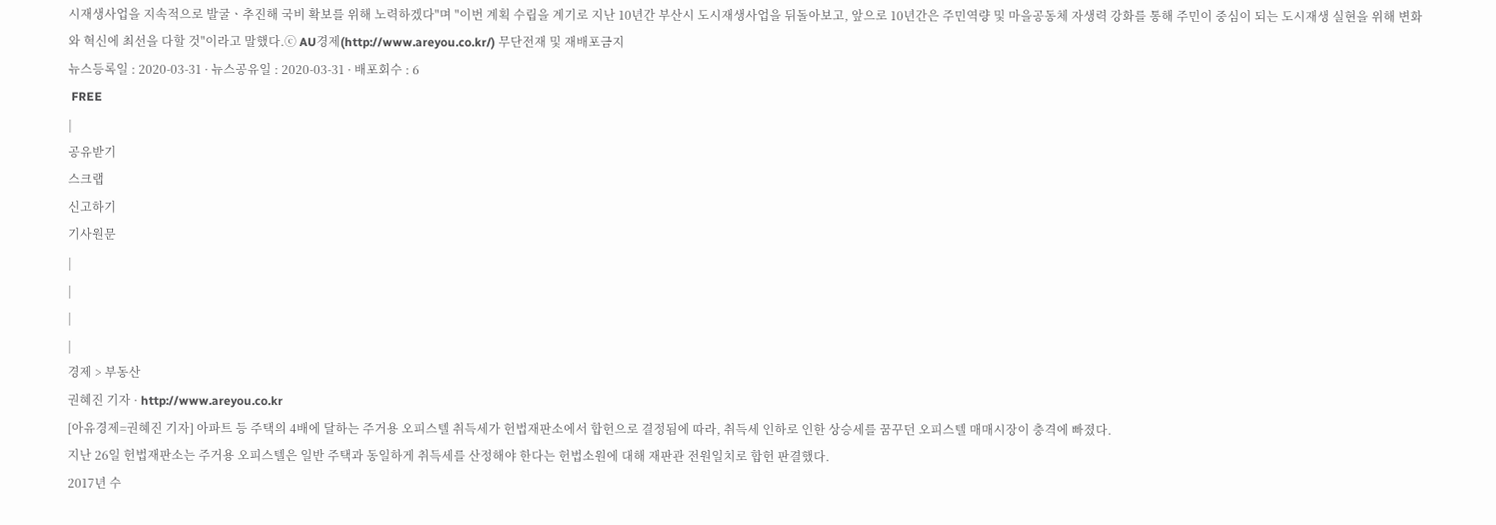시재생사업을 지속적으로 발굴ㆍ추진해 국비 확보를 위해 노력하겠다"며 "이번 계획 수립을 계기로 지난 10년간 부산시 도시재생사업을 뒤돌아보고, 앞으로 10년간은 주민역량 및 마을공동체 자생력 강화를 통해 주민이 중심이 되는 도시재생 실현을 위해 변화와 혁신에 최선을 다할 것"이라고 말했다.ⓒ AU경제(http://www.areyou.co.kr/) 무단전재 및 재배포금지
뉴스등록일 : 2020-03-31 · 뉴스공유일 : 2020-03-31 · 배포회수 : 6
 FREE
|
공유받기
스크랩
신고하기
기사원문
|
|
|
|
경제 > 부동산
권혜진 기자 · http://www.areyou.co.kr
[아유경제=권혜진 기자] 아파트 등 주택의 4배에 달하는 주거용 오피스텔 취득세가 헌법재판소에서 합헌으로 결정됨에 따라, 취득세 인하로 인한 상승세를 꿈꾸던 오피스텔 매매시장이 충격에 빠졌다.
지난 26일 헌법재판소는 주거용 오피스텔은 일반 주택과 동일하게 취득세를 산정해야 한다는 헌법소원에 대해 재판관 전원일치로 합헌 판결했다.
2017년 수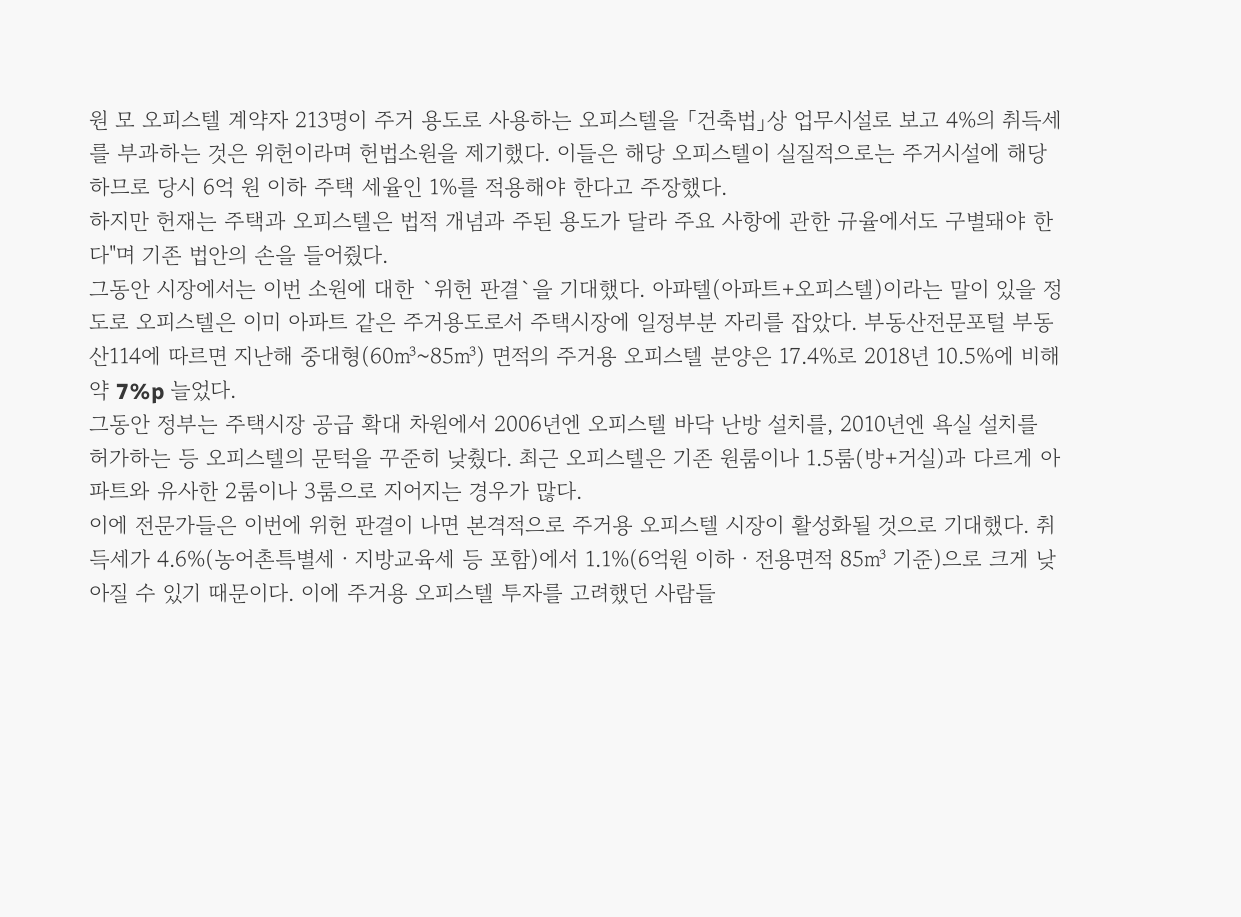원 모 오피스텔 계약자 213명이 주거 용도로 사용하는 오피스텔을 「건축법」상 업무시설로 보고 4%의 취득세를 부과하는 것은 위헌이라며 헌법소원을 제기했다. 이들은 해당 오피스텔이 실질적으로는 주거시설에 해당하므로 당시 6억 원 이하 주택 세율인 1%를 적용해야 한다고 주장했다.
하지만 헌재는 주택과 오피스텔은 법적 개념과 주된 용도가 달라 주요 사항에 관한 규율에서도 구별돼야 한다"며 기존 법안의 손을 들어줬다.
그동안 시장에서는 이번 소원에 대한 `위헌 판결`을 기대했다. 아파텔(아파트+오피스텔)이라는 말이 있을 정도로 오피스텔은 이미 아파트 같은 주거용도로서 주택시장에 일정부분 자리를 잡았다. 부동산전문포털 부동산114에 따르면 지난해 중대형(60㎥~85㎥) 면적의 주거용 오피스텔 분양은 17.4%로 2018년 10.5%에 비해 약 7%p 늘었다.
그동안 정부는 주택시장 공급 확대 차원에서 2006년엔 오피스텔 바닥 난방 설치를, 2010년엔 욕실 설치를 허가하는 등 오피스텔의 문턱을 꾸준히 낮췄다. 최근 오피스텔은 기존 원룸이나 1.5룸(방+거실)과 다르게 아파트와 유사한 2룸이나 3룸으로 지어지는 경우가 많다.
이에 전문가들은 이번에 위헌 판결이 나면 본격적으로 주거용 오피스텔 시장이 활성화될 것으로 기대했다. 취득세가 4.6%(농어촌특별세ㆍ지방교육세 등 포함)에서 1.1%(6억원 이하ㆍ전용면적 85㎥ 기준)으로 크게 낮아질 수 있기 때문이다. 이에 주거용 오피스텔 투자를 고려했던 사람들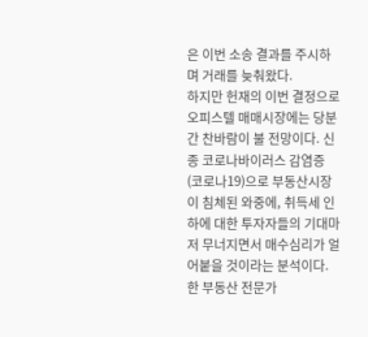은 이번 소송 결과를 주시하며 거래를 늦춰왔다.
하지만 헌재의 이번 결정으로 오피스텔 매매시장에는 당분간 찬바람이 불 전망이다. 신종 코로나바이러스 감염증(코로나19)으로 부동산시장이 침체된 와중에, 취득세 인하에 대한 투자자들의 기대마저 무너지면서 매수심리가 얼어붙을 것이라는 분석이다. 한 부동산 전문가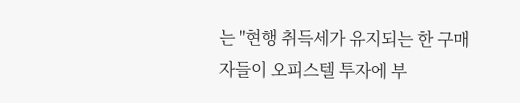는 "현행 취득세가 유지되는 한 구매자들이 오피스텔 투자에 부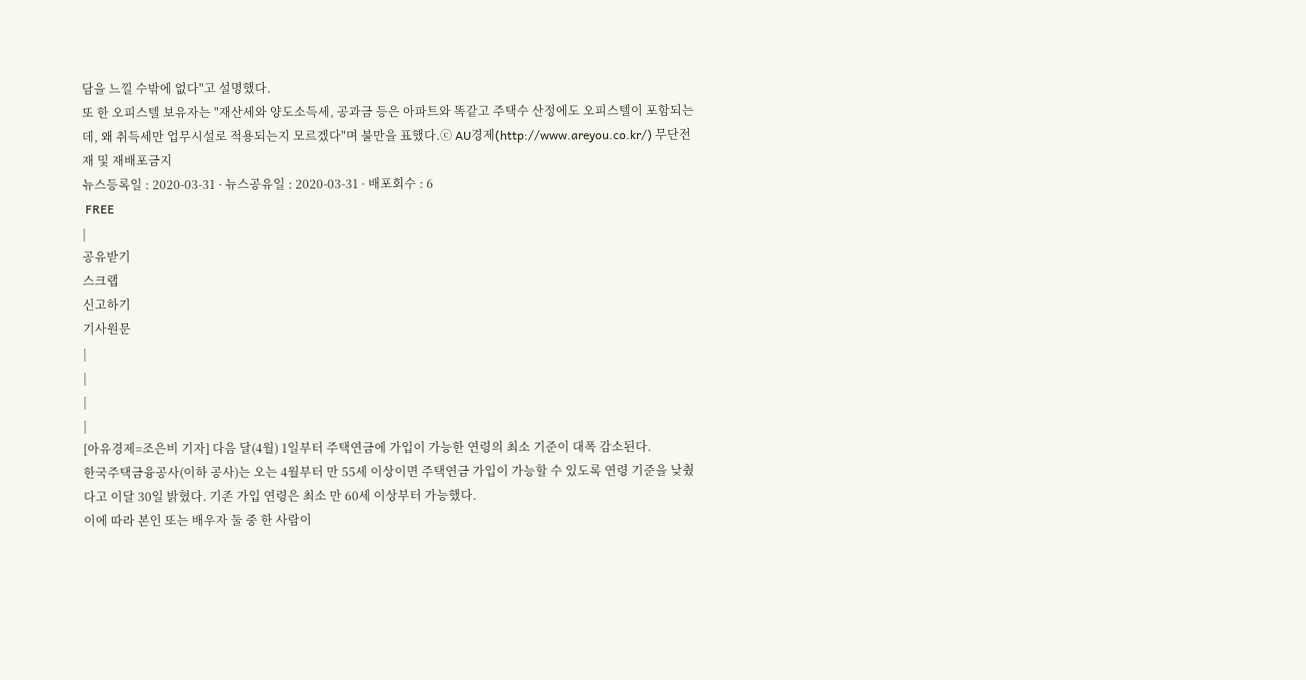담을 느낄 수밖에 없다"고 설명했다.
또 한 오피스텔 보유자는 "재산세와 양도소득세, 공과금 등은 아파트와 똑같고 주택수 산정에도 오피스텔이 포함되는데, 왜 취득세만 업무시설로 적용되는지 모르겠다"며 불만을 표했다.ⓒ AU경제(http://www.areyou.co.kr/) 무단전재 및 재배포금지
뉴스등록일 : 2020-03-31 · 뉴스공유일 : 2020-03-31 · 배포회수 : 6
 FREE
|
공유받기
스크랩
신고하기
기사원문
|
|
|
|
[아유경제=조은비 기자] 다음 달(4월) 1일부터 주택연금에 가입이 가능한 연령의 최소 기준이 대폭 감소된다.
한국주택금융공사(이하 공사)는 오는 4월부터 만 55세 이상이면 주택연금 가입이 가능할 수 있도록 연령 기준을 낮췄다고 이달 30일 밝혔다. 기존 가입 연령은 최소 만 60세 이상부터 가능했다.
이에 따라 본인 또는 배우자 둘 중 한 사람이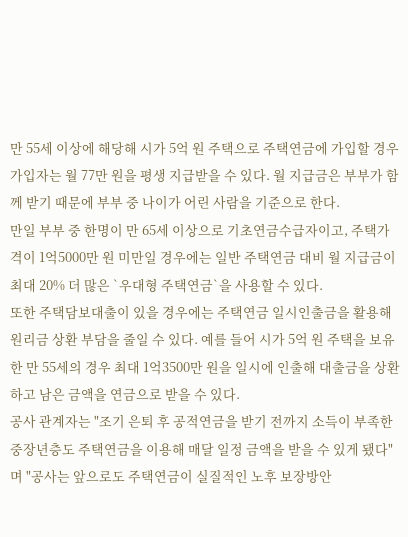만 55세 이상에 해당해 시가 5억 원 주택으로 주택연금에 가입할 경우 가입자는 월 77만 원을 평생 지급받을 수 있다. 월 지급금은 부부가 함께 받기 때문에 부부 중 나이가 어린 사람을 기준으로 한다.
만일 부부 중 한명이 만 65세 이상으로 기초연금수급자이고, 주택가격이 1억5000만 원 미만일 경우에는 일반 주택연금 대비 월 지급금이 최대 20% 더 많은 `우대형 주택연금`을 사용할 수 있다.
또한 주택담보대출이 있을 경우에는 주택연금 일시인출금을 활용해 원리금 상환 부담을 줄일 수 있다. 예를 들어 시가 5억 원 주택을 보유한 만 55세의 경우 최대 1억3500만 원을 일시에 인출해 대출금을 상환하고 남은 금액을 연금으로 받을 수 있다.
공사 관계자는 "조기 은퇴 후 공적연금을 받기 전까지 소득이 부족한 중장년층도 주택연금을 이용해 매달 일정 금액을 받을 수 있게 됐다"며 "공사는 앞으로도 주택연금이 실질적인 노후 보장방안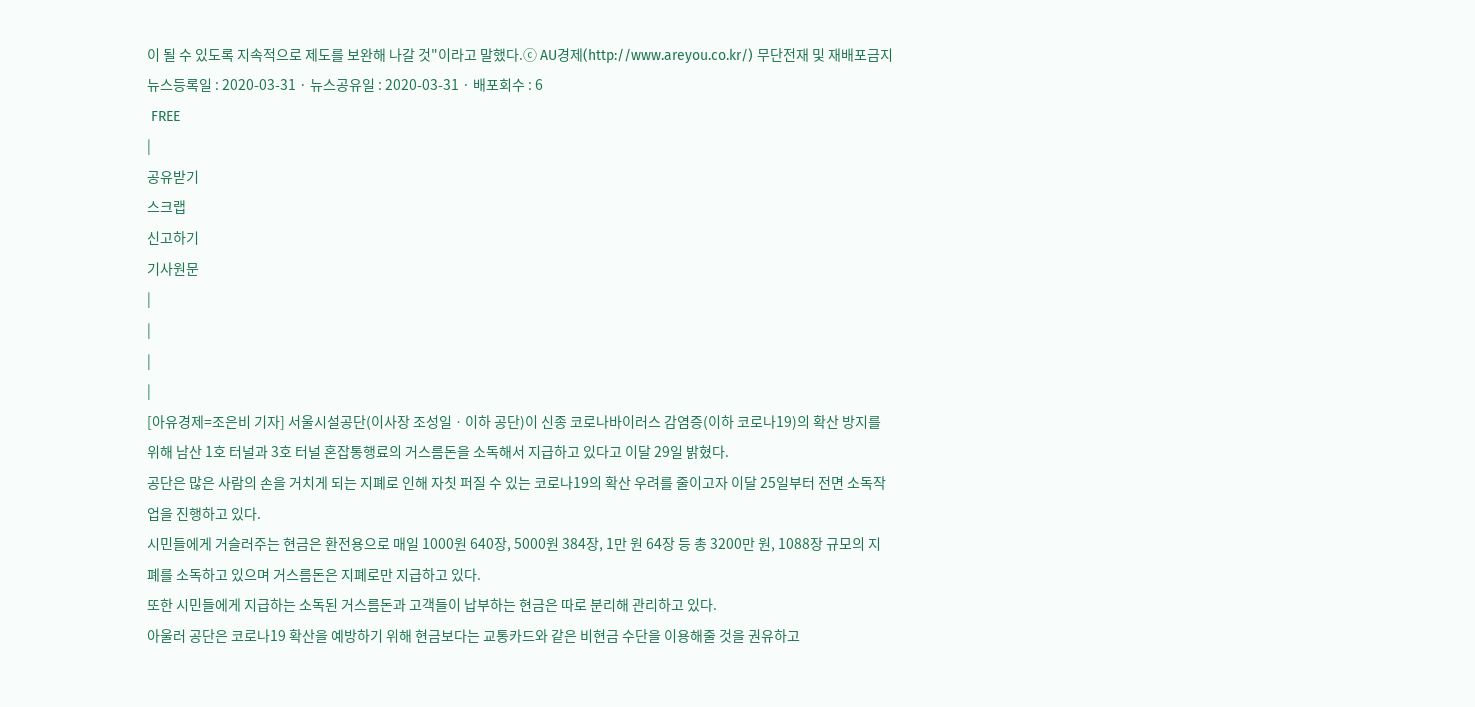이 될 수 있도록 지속적으로 제도를 보완해 나갈 것"이라고 말했다.ⓒ AU경제(http://www.areyou.co.kr/) 무단전재 및 재배포금지
뉴스등록일 : 2020-03-31 · 뉴스공유일 : 2020-03-31 · 배포회수 : 6
 FREE
|
공유받기
스크랩
신고하기
기사원문
|
|
|
|
[아유경제=조은비 기자] 서울시설공단(이사장 조성일ㆍ이하 공단)이 신종 코로나바이러스 감염증(이하 코로나19)의 확산 방지를 위해 남산 1호 터널과 3호 터널 혼잡통행료의 거스름돈을 소독해서 지급하고 있다고 이달 29일 밝혔다.
공단은 많은 사람의 손을 거치게 되는 지폐로 인해 자칫 퍼질 수 있는 코로나19의 확산 우려를 줄이고자 이달 25일부터 전면 소독작업을 진행하고 있다.
시민들에게 거슬러주는 현금은 환전용으로 매일 1000원 640장, 5000원 384장, 1만 원 64장 등 총 3200만 원, 1088장 규모의 지폐를 소독하고 있으며 거스름돈은 지폐로만 지급하고 있다.
또한 시민들에게 지급하는 소독된 거스름돈과 고객들이 납부하는 현금은 따로 분리해 관리하고 있다.
아울러 공단은 코로나19 확산을 예방하기 위해 현금보다는 교통카드와 같은 비현금 수단을 이용해줄 것을 권유하고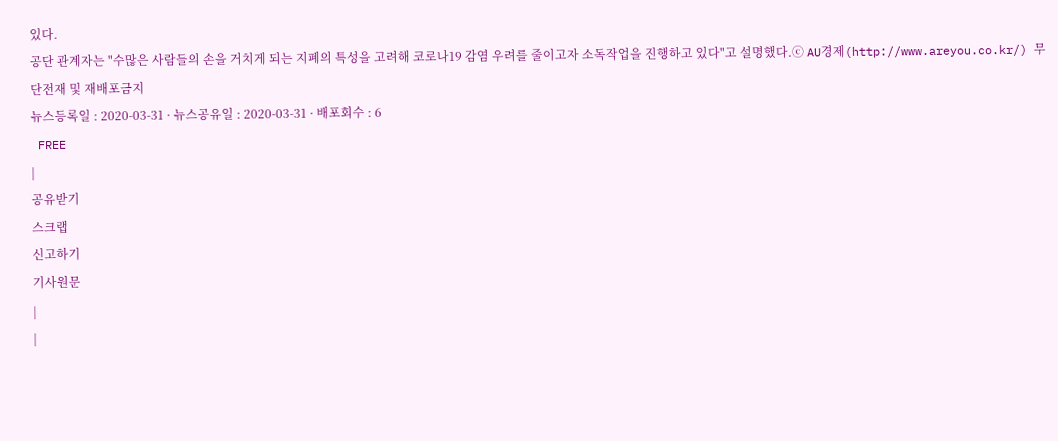있다.
공단 관계자는 "수많은 사람들의 손을 거치게 되는 지폐의 특성을 고려해 코로나19 감염 우려를 줄이고자 소독작업을 진행하고 있다"고 설명했다.ⓒ AU경제(http://www.areyou.co.kr/) 무단전재 및 재배포금지
뉴스등록일 : 2020-03-31 · 뉴스공유일 : 2020-03-31 · 배포회수 : 6
 FREE
|
공유받기
스크랩
신고하기
기사원문
|
|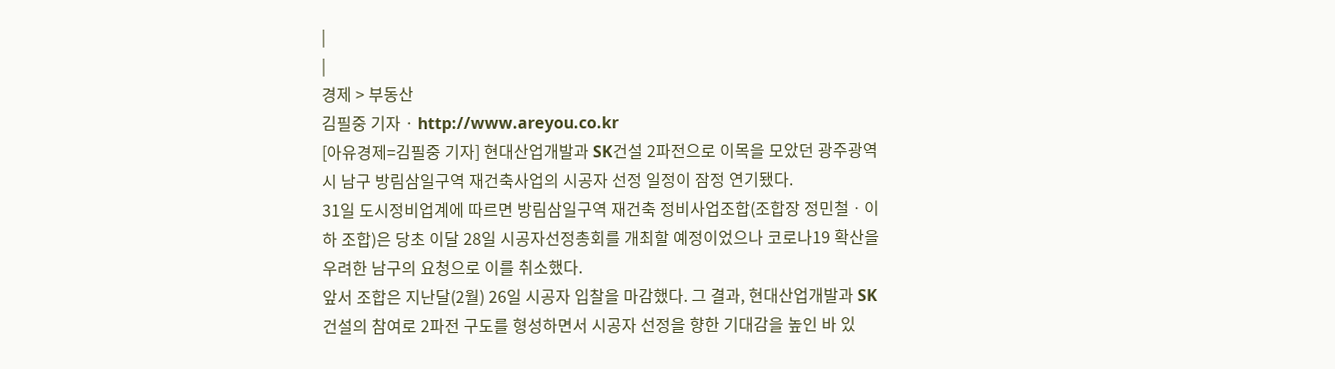|
|
경제 > 부동산
김필중 기자 · http://www.areyou.co.kr
[아유경제=김필중 기자] 현대산업개발과 SK건설 2파전으로 이목을 모았던 광주광역시 남구 방림삼일구역 재건축사업의 시공자 선정 일정이 잠정 연기됐다.
31일 도시정비업계에 따르면 방림삼일구역 재건축 정비사업조합(조합장 정민철ㆍ이하 조합)은 당초 이달 28일 시공자선정총회를 개최할 예정이었으나 코로나19 확산을 우려한 남구의 요청으로 이를 취소했다.
앞서 조합은 지난달(2월) 26일 시공자 입찰을 마감했다. 그 결과, 현대산업개발과 SK건설의 참여로 2파전 구도를 형성하면서 시공자 선정을 향한 기대감을 높인 바 있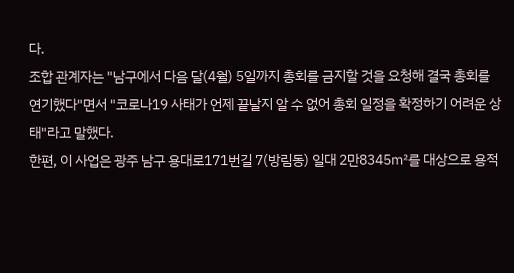다.
조합 관계자는 "남구에서 다음 달(4월) 5일까지 총회를 금지할 것을 요청해 결국 총회를 연기했다"면서 "코로나19 사태가 언제 끝날지 알 수 없어 총회 일정을 확정하기 어려운 상태"라고 말했다.
한편, 이 사업은 광주 남구 용대로171번길 7(방림동) 일대 2만8345㎡를 대상으로 용적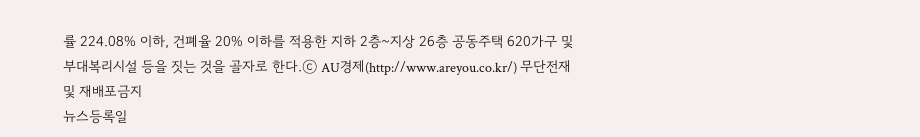률 224.08% 이하, 건폐율 20% 이하를 적용한 지하 2층~지상 26층 공동주택 620가구 및 부대복리시설 등을 짓는 것을 골자로 한다.ⓒ AU경제(http://www.areyou.co.kr/) 무단전재 및 재배포금지
뉴스등록일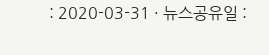: 2020-03-31 · 뉴스공유일 :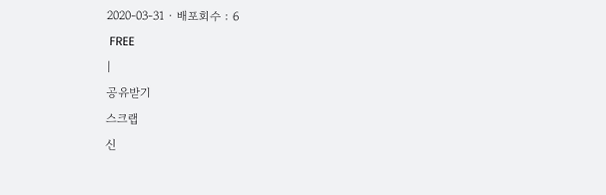2020-03-31 · 배포회수 : 6
 FREE
|
공유받기
스크랩
신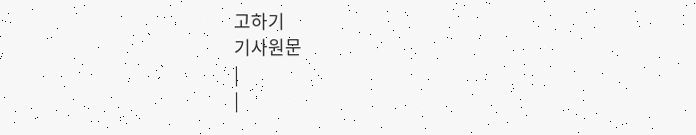고하기
기사원문
|
|